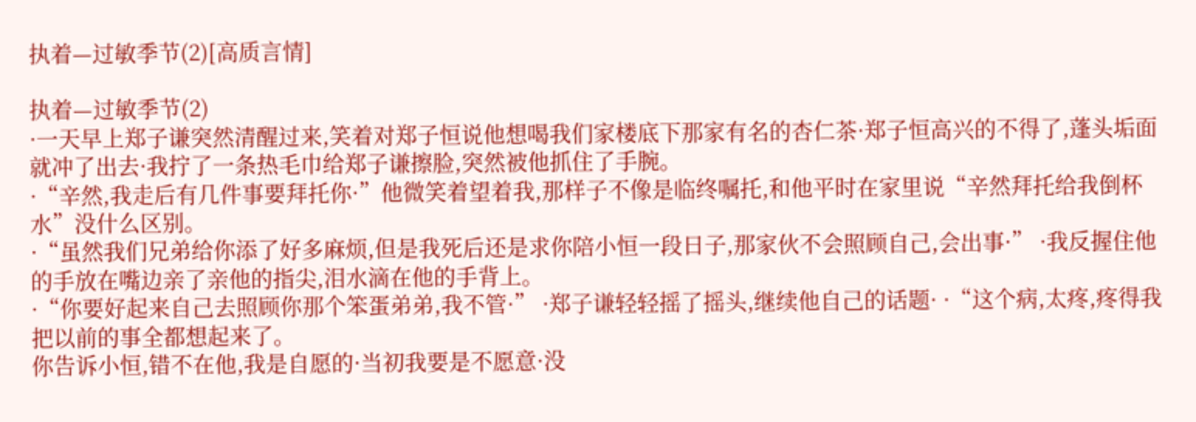执着—过敏季节(2)[高质言情]

执着—过敏季节(2)
·一天早上郑子谦突然清醒过来,笑着对郑子恒说他想喝我们家楼底下那家有名的杏仁茶·郑子恒高兴的不得了,蓬头垢面就冲了出去·我拧了一条热毛巾给郑子谦擦脸,突然被他抓住了手腕。
·“辛然,我走后有几件事要拜托你·”他微笑着望着我,那样子不像是临终嘱托,和他平时在家里说“辛然拜托给我倒杯水”没什么区别。
·“虽然我们兄弟给你添了好多麻烦,但是我死后还是求你陪小恒一段日子,那家伙不会照顾自己,会出事·” ·我反握住他的手放在嘴边亲了亲他的指尖,泪水滴在他的手背上。
·“你要好起来自己去照顾你那个笨蛋弟弟,我不管·” ·郑子谦轻轻摇了摇头,继续他自己的话题· ·“这个病,太疼,疼得我把以前的事全都想起来了。
你告诉小恒,错不在他,我是自愿的·当初我要是不愿意·没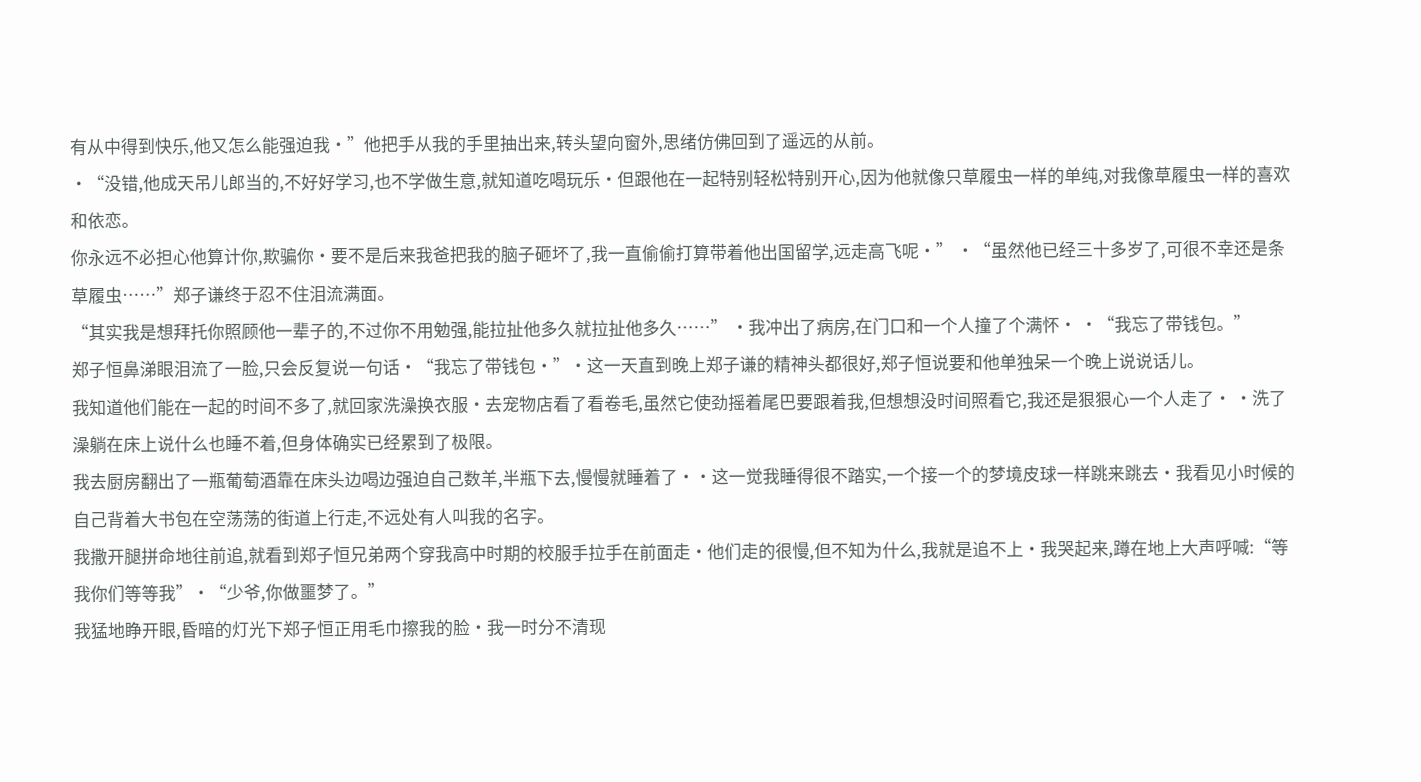有从中得到快乐,他又怎么能强迫我·”他把手从我的手里抽出来,转头望向窗外,思绪仿佛回到了遥远的从前。
·“没错,他成天吊儿郎当的,不好好学习,也不学做生意,就知道吃喝玩乐·但跟他在一起特别轻松特别开心,因为他就像只草履虫一样的单纯,对我像草履虫一样的喜欢和依恋。
你永远不必担心他算计你,欺骗你·要不是后来我爸把我的脑子砸坏了,我一直偷偷打算带着他出国留学,远走高飞呢·” ·“虽然他已经三十多岁了,可很不幸还是条草履虫……”郑子谦终于忍不住泪流满面。
“其实我是想拜托你照顾他一辈子的,不过你不用勉强,能拉扯他多久就拉扯他多久……” ·我冲出了病房,在门口和一个人撞了个满怀· ·“我忘了带钱包。”
郑子恒鼻涕眼泪流了一脸,只会反复说一句话·“我忘了带钱包·”·这一天直到晚上郑子谦的精神头都很好,郑子恒说要和他单独呆一个晚上说说话儿。
我知道他们能在一起的时间不多了,就回家洗澡换衣服·去宠物店看了看卷毛,虽然它使劲摇着尾巴要跟着我,但想想没时间照看它,我还是狠狠心一个人走了· ·洗了澡躺在床上说什么也睡不着,但身体确实已经累到了极限。
我去厨房翻出了一瓶葡萄酒靠在床头边喝边强迫自己数羊,半瓶下去,慢慢就睡着了··这一觉我睡得很不踏实,一个接一个的梦境皮球一样跳来跳去·我看见小时候的自己背着大书包在空荡荡的街道上行走,不远处有人叫我的名字。
我撒开腿拼命地往前追,就看到郑子恒兄弟两个穿我高中时期的校服手拉手在前面走·他们走的很慢,但不知为什么,我就是追不上·我哭起来,蹲在地上大声呼喊:“等我你们等等我”·“少爷,你做噩梦了。”
我猛地睁开眼,昏暗的灯光下郑子恒正用毛巾擦我的脸·我一时分不清现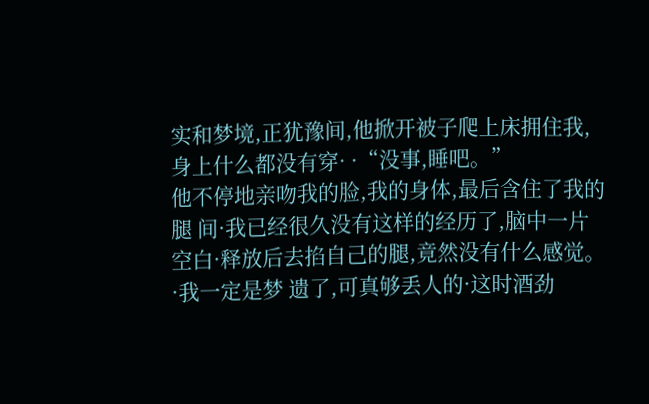实和梦境,正犹豫间,他掀开被子爬上床拥住我,身上什么都没有穿· ·“没事,睡吧。”
他不停地亲吻我的脸,我的身体,最后含住了我的腿 间·我已经很久没有这样的经历了,脑中一片空白·释放后去掐自己的腿,竟然没有什么感觉。
·我一定是梦 遗了,可真够丢人的·这时酒劲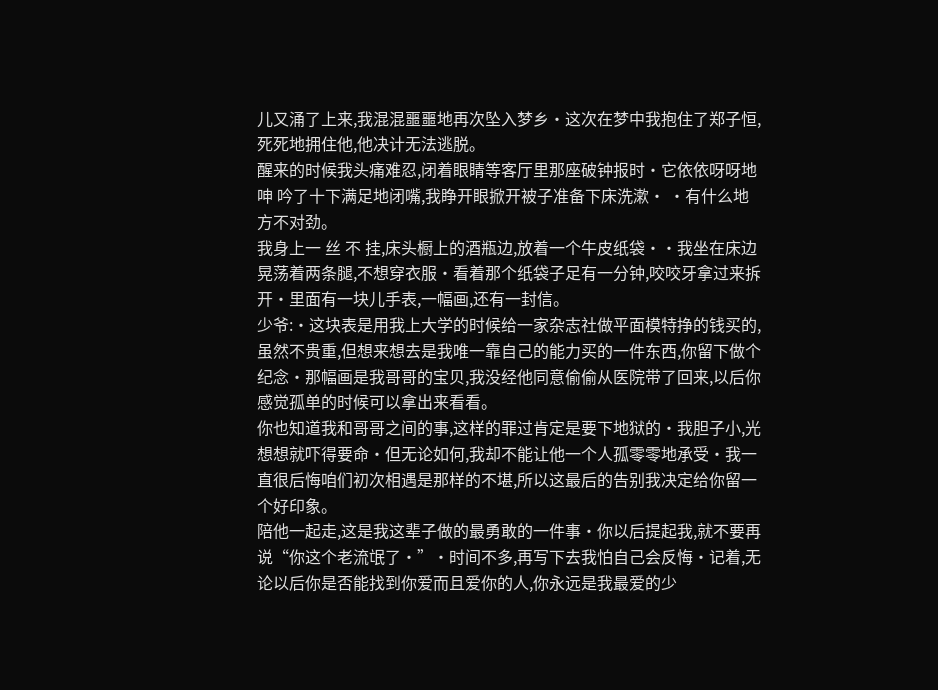儿又涌了上来,我混混噩噩地再次坠入梦乡·这次在梦中我抱住了郑子恒,死死地拥住他,他决计无法逃脱。
醒来的时候我头痛难忍,闭着眼睛等客厅里那座破钟报时·它依依呀呀地呻 吟了十下满足地闭嘴,我睁开眼掀开被子准备下床洗漱· ·有什么地方不对劲。
我身上一 丝 不 挂,床头橱上的酒瓶边,放着一个牛皮纸袋··我坐在床边晃荡着两条腿,不想穿衣服·看着那个纸袋子足有一分钟,咬咬牙拿过来拆开·里面有一块儿手表,一幅画,还有一封信。
少爷:·这块表是用我上大学的时候给一家杂志社做平面模特挣的钱买的,虽然不贵重,但想来想去是我唯一靠自己的能力买的一件东西,你留下做个纪念·那幅画是我哥哥的宝贝,我没经他同意偷偷从医院带了回来,以后你感觉孤单的时候可以拿出来看看。
你也知道我和哥哥之间的事,这样的罪过肯定是要下地狱的·我胆子小,光想想就吓得要命·但无论如何,我却不能让他一个人孤零零地承受·我一直很后悔咱们初次相遇是那样的不堪,所以这最后的告别我决定给你留一个好印象。
陪他一起走,这是我这辈子做的最勇敢的一件事·你以后提起我,就不要再说“你这个老流氓了·”·时间不多,再写下去我怕自己会反悔·记着,无论以后你是否能找到你爱而且爱你的人,你永远是我最爱的少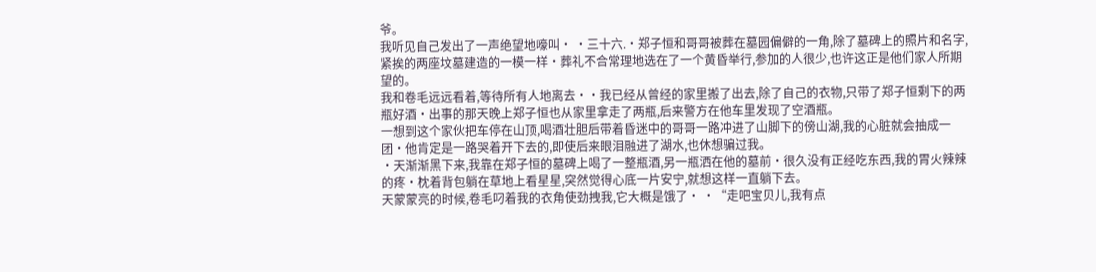爷。
我听见自己发出了一声绝望地嚎叫· ·三十六.·郑子恒和哥哥被葬在墓园偏僻的一角,除了墓碑上的照片和名字,紧挨的两座坟墓建造的一模一样·葬礼不合常理地选在了一个黄昏举行,参加的人很少,也许这正是他们家人所期望的。
我和卷毛远远看着,等待所有人地离去··我已经从曾经的家里搬了出去,除了自己的衣物,只带了郑子恒剩下的两瓶好酒·出事的那天晚上郑子恒也从家里拿走了两瓶,后来警方在他车里发现了空酒瓶。
一想到这个家伙把车停在山顶,喝酒壮胆后带着昏迷中的哥哥一路冲进了山脚下的傍山湖,我的心脏就会抽成一团·他肯定是一路哭着开下去的,即使后来眼泪融进了湖水,也休想骗过我。
·天渐渐黑下来,我靠在郑子恒的墓碑上喝了一整瓶酒,另一瓶洒在他的墓前·很久没有正经吃东西,我的胃火辣辣的疼·枕着背包躺在草地上看星星,突然觉得心底一片安宁,就想这样一直躺下去。
天蒙蒙亮的时候,卷毛叼着我的衣角使劲拽我,它大概是饿了· ·“走吧宝贝儿,我有点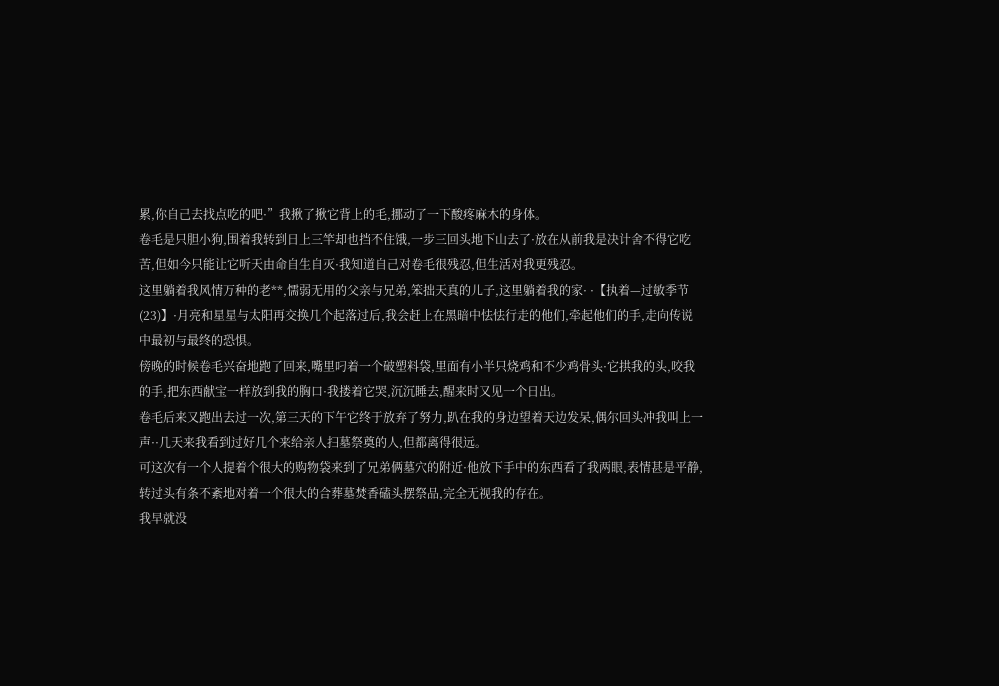累,你自己去找点吃的吧·”我揪了揪它背上的毛,挪动了一下酸疼麻木的身体。
卷毛是只胆小狗,围着我转到日上三竿却也挡不住饿,一步三回头地下山去了·放在从前我是决计舍不得它吃苦,但如今只能让它听天由命自生自灭·我知道自己对卷毛很残忍,但生活对我更残忍。
这里躺着我风情万种的老**,懦弱无用的父亲与兄弟,笨拙天真的儿子,这里躺着我的家· ·【执着—过敏季节(23)】·月亮和星星与太阳再交换几个起落过后,我会赶上在黑暗中怯怯行走的他们,牵起他们的手,走向传说中最初与最终的恐惧。
傍晚的时候卷毛兴奋地跑了回来,嘴里叼着一个破塑料袋,里面有小半只烧鸡和不少鸡骨头·它拱我的头,咬我的手,把东西献宝一样放到我的胸口·我搂着它哭,沉沉睡去,醒来时又见一个日出。
卷毛后来又跑出去过一次,第三天的下午它终于放弃了努力,趴在我的身边望着天边发呆,偶尔回头冲我叫上一声··几天来我看到过好几个来给亲人扫墓祭奠的人,但都离得很远。
可这次有一个人提着个很大的购物袋来到了兄弟俩墓穴的附近·他放下手中的东西看了我两眼,表情甚是平静,转过头有条不紊地对着一个很大的合葬墓焚香磕头摆祭品,完全无视我的存在。
我早就没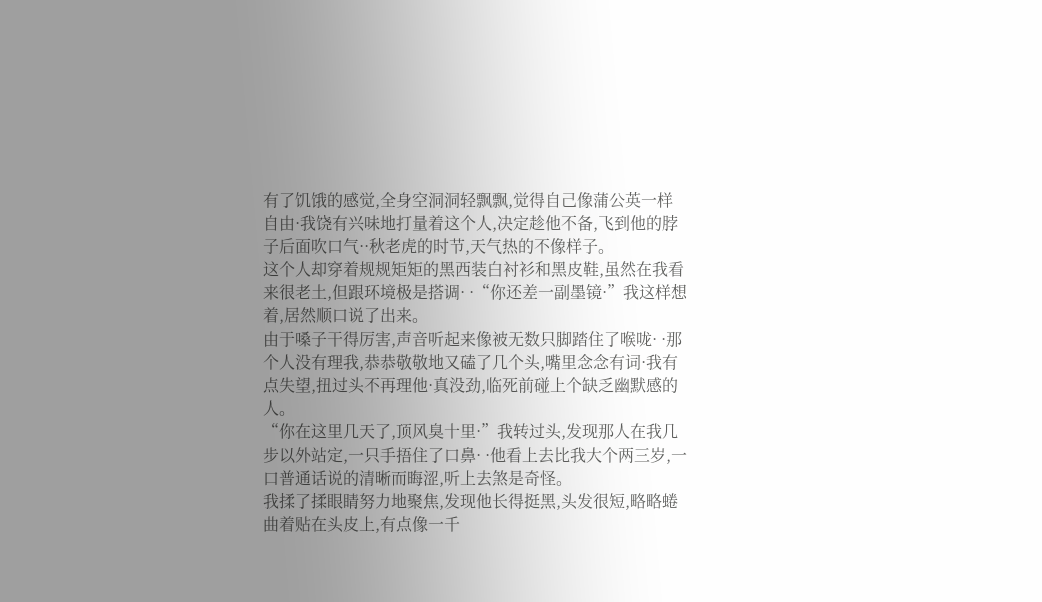有了饥饿的感觉,全身空洞洞轻飘飘,觉得自己像蒲公英一样自由·我饶有兴味地打量着这个人,决定趁他不备,飞到他的脖子后面吹口气··秋老虎的时节,天气热的不像样子。
这个人却穿着规规矩矩的黑西装白衬衫和黑皮鞋,虽然在我看来很老土,但跟环境极是搭调· ·“你还差一副墨镜·”我这样想着,居然顺口说了出来。
由于嗓子干得厉害,声音听起来像被无数只脚踏住了喉咙· ·那个人没有理我,恭恭敬敬地又磕了几个头,嘴里念念有词·我有点失望,扭过头不再理他·真没劲,临死前碰上个缺乏幽默感的人。
“你在这里几天了,顶风臭十里·”我转过头,发现那人在我几步以外站定,一只手捂住了口鼻· ·他看上去比我大个两三岁,一口普通话说的清晰而晦涩,听上去煞是奇怪。
我揉了揉眼睛努力地聚焦,发现他长得挺黑,头发很短,略略蜷曲着贴在头皮上,有点像一千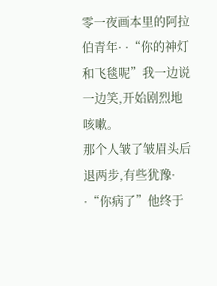零一夜画本里的阿拉伯青年· ·“你的神灯和飞毯呢”我一边说一边笑,开始剧烈地咳嗽。
那个人皱了皱眉头后退两步,有些犹豫· ·“你病了”他终于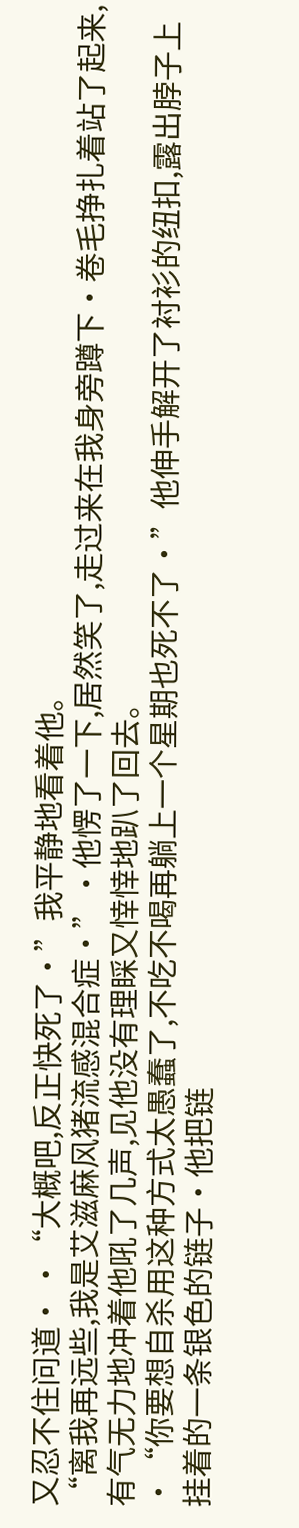又忍不住问道· ·“大概吧,反正快死了·”我平静地看着他。
“离我再远些,我是艾滋麻风猪流感混合症·”·他愣了一下,居然笑了,走过来在我身旁蹲下·卷毛挣扎着站了起来,有气无力地冲着他吼了几声,见他没有理睬又悻悻地趴了回去。
·“你要想自杀用这种方式太愚蠢了,不吃不喝再躺上一个星期也死不了·”他伸手解开了衬衫的纽扣,露出脖子上挂着的一条银色的链子·他把链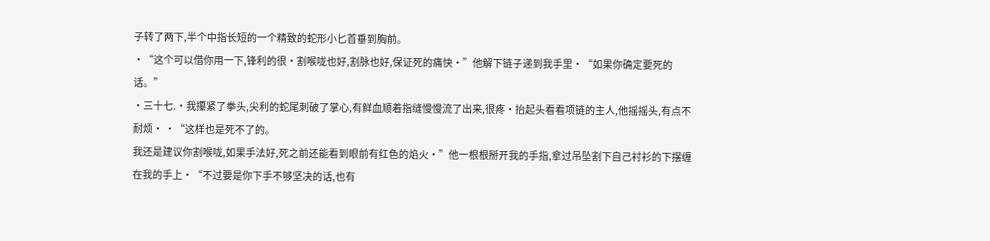子转了两下,半个中指长短的一个精致的蛇形小匕首垂到胸前。
·“这个可以借你用一下,锋利的很·割喉咙也好,割脉也好,保证死的痛快·”他解下链子递到我手里·“如果你确定要死的话。”
·三十七.·我攥紧了拳头,尖利的蛇尾刺破了掌心,有鲜血顺着指缝慢慢流了出来,很疼·抬起头看看项链的主人,他摇摇头,有点不耐烦· ·“这样也是死不了的。
我还是建议你割喉咙,如果手法好,死之前还能看到眼前有红色的焰火·”他一根根掰开我的手指,拿过吊坠割下自己衬衫的下摆缠在我的手上·“不过要是你下手不够坚决的话,也有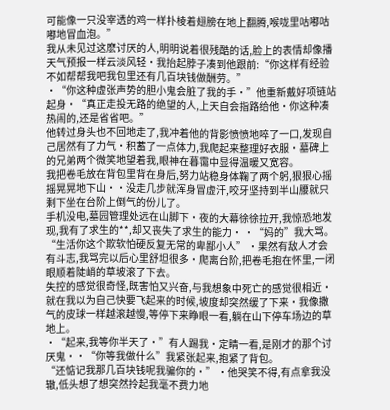可能像一只没宰透的鸡一样扑棱着翅膀在地上翻腾,喉咙里咕嘟咕嘟地冒血泡。”
我从未见过这麽讨厌的人,明明说着很残酷的话,脸上的表情却像播天气预报一样云淡风轻·我抬起脖子凑到他跟前:“你这样有经验不如帮帮我吧我包里还有几百块钱做酬劳。”
·“你这种虚张声势的胆小鬼会脏了我的手·”他重新戴好项链站起身·“真正走投无路的绝望的人,上天自会指路给他·你这种凑热闹的,还是省省吧。”
他转过身头也不回地走了,我冲着他的背影愤愤地啐了一口,发现自己居然有了力气·积蓄了一点体力,我爬起来整理好衣服·墓碑上的兄弟两个微笑地望着我,眼神在暮霭中显得温暖又宽容。
我把卷毛放在背包里背在身后,努力站稳身体鞠了两个躬,狠狠心摇摇晃晃地下山··没走几步就浑身冒虚汗,咬牙坚持到半山腰就只剩下坐在台阶上倒气的份儿了。
手机没电,墓园管理处远在山脚下·夜的大幕徐徐拉开,我惊恐地发现,我有了求生的**,却又丧失了求生的能力· ·“妈的”我大骂。
“生活你这个欺软怕硬反复无常的卑鄙小人” ·果然有敌人才会有斗志,我骂完以后心里舒坦很多·爬离台阶,把卷毛抱在怀里,一闭眼顺着陡峭的草坡滚了下去。
失控的感觉很奇怪,既害怕又兴奋,与我想象中死亡的感觉很相近·就在我以为自己快要飞起来的时候,坡度却突然缓了下来·我像撒气的皮球一样越滚越慢,等停下来睁眼一看,躺在山下停车场边的草地上。
·“起来,我等你半天了·”有人踢我·定睛一看,是刚才的那个讨厌鬼··“你等我做什么”我紧张起来,抱紧了背包。
“还惦记我那几百块钱呢我骗你的·” ·他哭笑不得,有点拿我没辙,低头想了想突然拎起我毫不费力地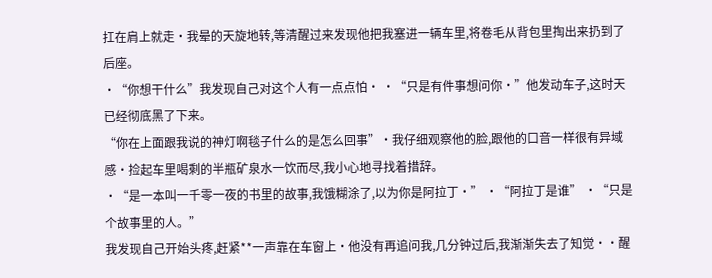扛在肩上就走·我晕的天旋地转,等清醒过来发现他把我塞进一辆车里,将卷毛从背包里掏出来扔到了后座。
·“你想干什么”我发现自己对这个人有一点点怕· ·“只是有件事想问你·”他发动车子,这时天已经彻底黑了下来。
“你在上面跟我说的神灯啊毯子什么的是怎么回事”·我仔细观察他的脸,跟他的口音一样很有异域感·捡起车里喝剩的半瓶矿泉水一饮而尽,我小心地寻找着措辞。
·“是一本叫一千零一夜的书里的故事,我饿糊涂了,以为你是阿拉丁·” ·“阿拉丁是谁” ·“只是个故事里的人。”
我发现自己开始头疼,赶紧**一声靠在车窗上·他没有再追问我,几分钟过后,我渐渐失去了知觉··醒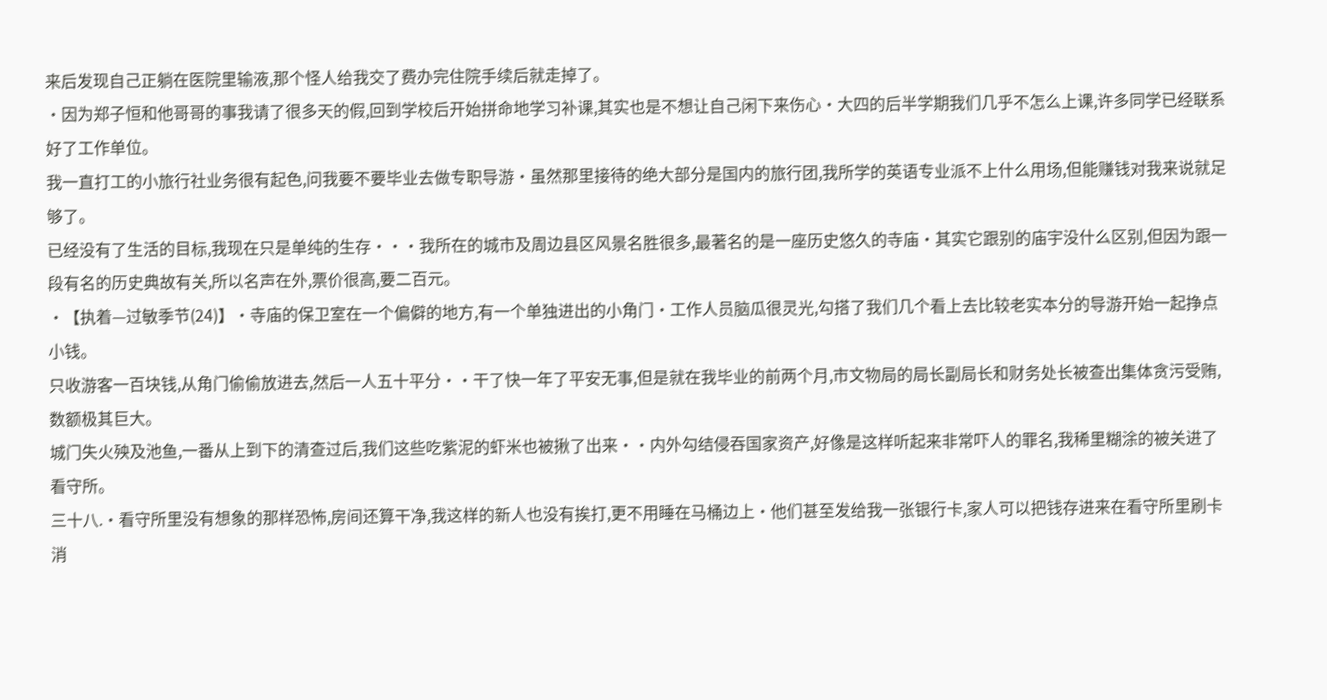来后发现自己正躺在医院里输液,那个怪人给我交了费办完住院手续后就走掉了。
·因为郑子恒和他哥哥的事我请了很多天的假,回到学校后开始拼命地学习补课,其实也是不想让自己闲下来伤心·大四的后半学期我们几乎不怎么上课,许多同学已经联系好了工作单位。
我一直打工的小旅行社业务很有起色,问我要不要毕业去做专职导游·虽然那里接待的绝大部分是国内的旅行团,我所学的英语专业派不上什么用场,但能赚钱对我来说就足够了。
已经没有了生活的目标,我现在只是单纯的生存···我所在的城市及周边县区风景名胜很多,最著名的是一座历史悠久的寺庙·其实它跟别的庙宇没什么区别,但因为跟一段有名的历史典故有关,所以名声在外,票价很高,要二百元。
·【执着—过敏季节(24)】·寺庙的保卫室在一个偏僻的地方,有一个单独进出的小角门·工作人员脑瓜很灵光,勾搭了我们几个看上去比较老实本分的导游开始一起挣点小钱。
只收游客一百块钱,从角门偷偷放进去,然后一人五十平分··干了快一年了平安无事,但是就在我毕业的前两个月,市文物局的局长副局长和财务处长被查出集体贪污受贿,数额极其巨大。
城门失火殃及池鱼,一番从上到下的清查过后,我们这些吃紫泥的虾米也被揪了出来··内外勾结侵吞国家资产,好像是这样听起来非常吓人的罪名,我稀里糊涂的被关进了看守所。
三十八.·看守所里没有想象的那样恐怖,房间还算干净,我这样的新人也没有挨打,更不用睡在马桶边上·他们甚至发给我一张银行卡,家人可以把钱存进来在看守所里刷卡消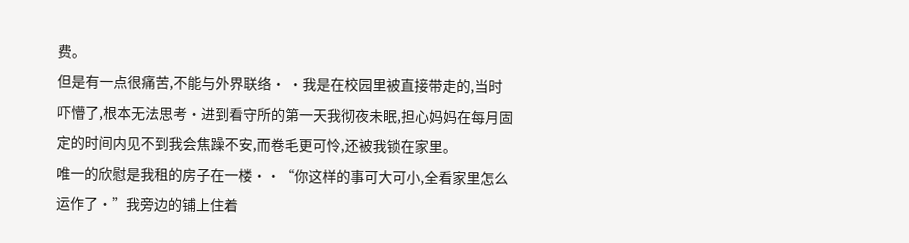费。
但是有一点很痛苦,不能与外界联络· ·我是在校园里被直接带走的,当时吓懵了,根本无法思考·进到看守所的第一天我彻夜未眠,担心妈妈在每月固定的时间内见不到我会焦躁不安,而卷毛更可怜,还被我锁在家里。
唯一的欣慰是我租的房子在一楼··“你这样的事可大可小,全看家里怎么运作了·”我旁边的铺上住着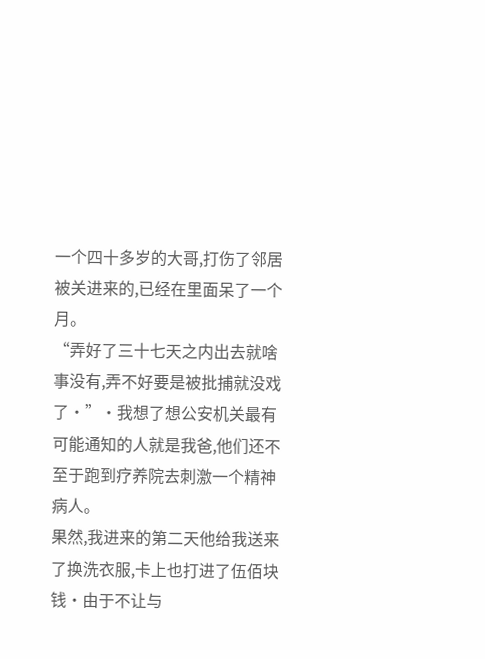一个四十多岁的大哥,打伤了邻居被关进来的,已经在里面呆了一个月。
“弄好了三十七天之内出去就啥事没有,弄不好要是被批捕就没戏了·”·我想了想公安机关最有可能通知的人就是我爸,他们还不至于跑到疗养院去刺激一个精神病人。
果然,我进来的第二天他给我送来了换洗衣服,卡上也打进了伍佰块钱·由于不让与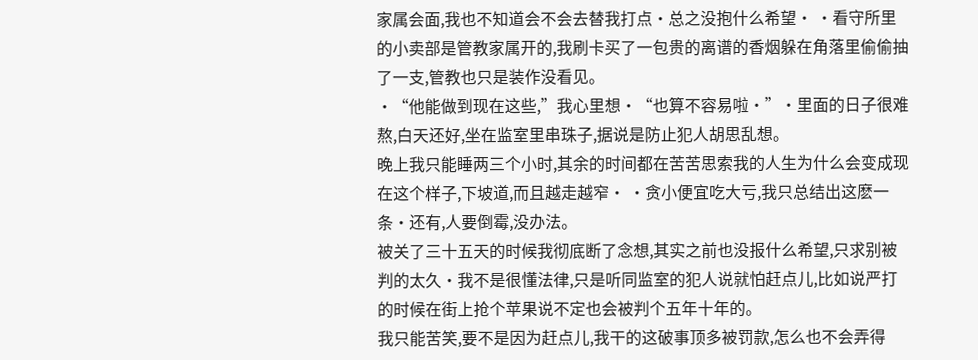家属会面,我也不知道会不会去替我打点·总之没抱什么希望· ·看守所里的小卖部是管教家属开的,我刷卡买了一包贵的离谱的香烟躲在角落里偷偷抽了一支,管教也只是装作没看见。
·“他能做到现在这些,”我心里想·“也算不容易啦·”·里面的日子很难熬,白天还好,坐在监室里串珠子,据说是防止犯人胡思乱想。
晚上我只能睡两三个小时,其余的时间都在苦苦思索我的人生为什么会变成现在这个样子,下坡道,而且越走越窄· ·贪小便宜吃大亏,我只总结出这麽一条·还有,人要倒霉,没办法。
被关了三十五天的时候我彻底断了念想,其实之前也没报什么希望,只求别被判的太久·我不是很懂法律,只是听同监室的犯人说就怕赶点儿,比如说严打的时候在街上抢个苹果说不定也会被判个五年十年的。
我只能苦笑,要不是因为赶点儿,我干的这破事顶多被罚款,怎么也不会弄得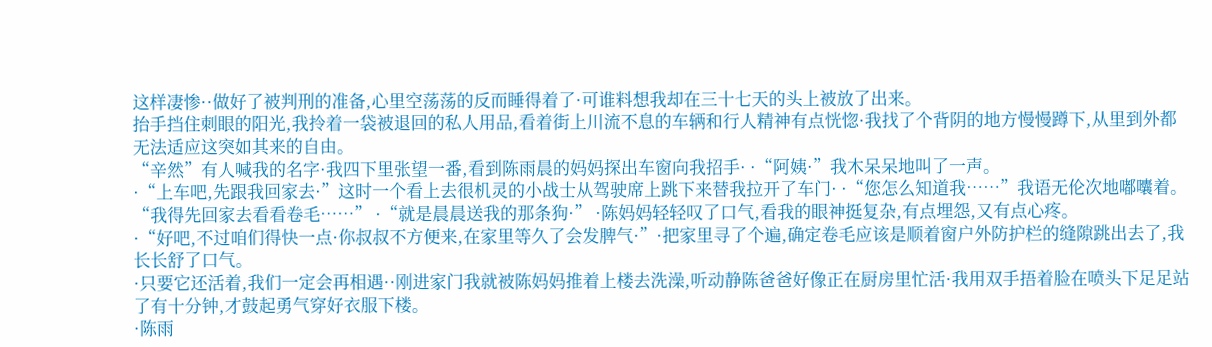这样凄惨··做好了被判刑的准备,心里空荡荡的反而睡得着了·可谁料想我却在三十七天的头上被放了出来。
抬手挡住刺眼的阳光,我拎着一袋被退回的私人用品,看着街上川流不息的车辆和行人精神有点恍惚·我找了个背阴的地方慢慢蹲下,从里到外都无法适应这突如其来的自由。
“辛然”有人喊我的名字·我四下里张望一番,看到陈雨晨的妈妈探出车窗向我招手· ·“阿姨·”我木呆呆地叫了一声。
·“上车吧,先跟我回家去·”这时一个看上去很机灵的小战士从驾驶席上跳下来替我拉开了车门· ·“您怎么知道我……”我语无伦次地嘟囔着。
“我得先回家去看看卷毛……” ·“就是晨晨送我的那条狗·” ·陈妈妈轻轻叹了口气,看我的眼神挺复杂,有点埋怨,又有点心疼。
·“好吧,不过咱们得快一点·你叔叔不方便来,在家里等久了会发脾气·”·把家里寻了个遍,确定卷毛应该是顺着窗户外防护栏的缝隙跳出去了,我长长舒了口气。
·只要它还活着,我们一定会再相遇··刚进家门我就被陈妈妈推着上楼去洗澡,听动静陈爸爸好像正在厨房里忙活·我用双手捂着脸在喷头下足足站了有十分钟,才鼓起勇气穿好衣服下楼。
·陈雨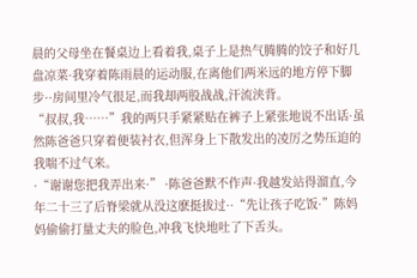晨的父母坐在餐桌边上看着我,桌子上是热气腾腾的饺子和好几盘凉菜·我穿着陈雨晨的运动服,在离他们两米远的地方停下脚步··房间里冷气很足,而我却两股战战,汗流浃背。
“叔叔,我……”我的两只手紧紧贴在裤子上紧张地说不出话·虽然陈爸爸只穿着便装衬衣,但浑身上下散发出的凌厉之势压迫的我喘不过气来。
·“谢谢您把我弄出来·” ·陈爸爸默不作声·我越发站得溜直,今年二十三了后脊梁就从没这麽挺拔过··“先让孩子吃饭·”陈妈妈偷偷打量丈夫的脸色,冲我飞快地吐了下舌头。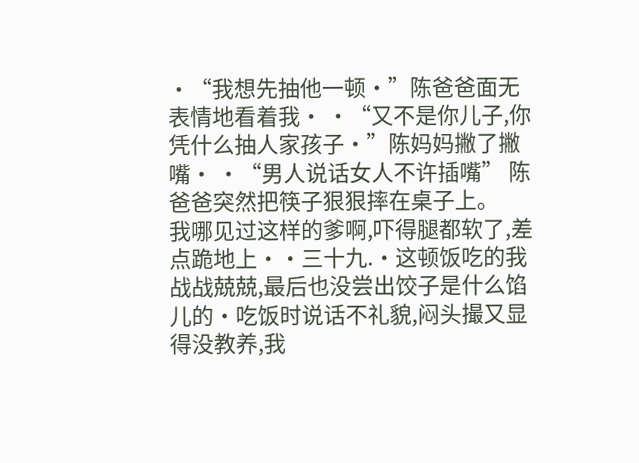·“我想先抽他一顿·”陈爸爸面无表情地看着我· ·“又不是你儿子,你凭什么抽人家孩子·”陈妈妈撇了撇嘴· ·“男人说话女人不许插嘴” 陈爸爸突然把筷子狠狠摔在桌子上。
我哪见过这样的爹啊,吓得腿都软了,差点跪地上··三十九.·这顿饭吃的我战战兢兢,最后也没尝出饺子是什么馅儿的·吃饭时说话不礼貌,闷头撮又显得没教养,我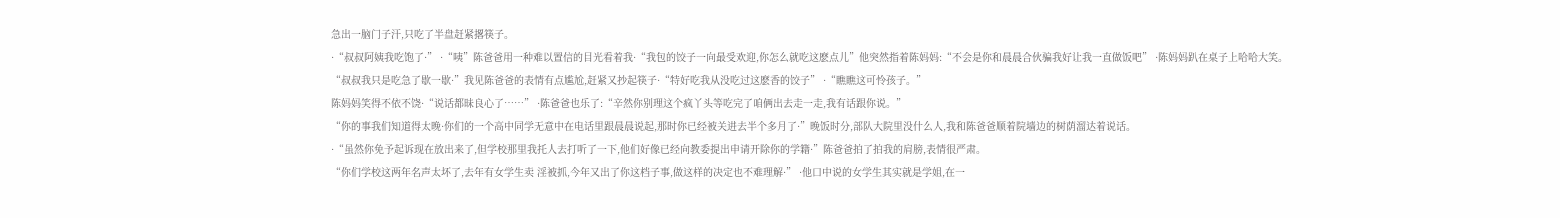急出一脑门子汗,只吃了半盘赶紧撂筷子。
·“叔叔阿姨我吃饱了·” ·“咦”陈爸爸用一种难以置信的目光看着我·“我包的饺子一向最受欢迎,你怎么就吃这麽点儿”他突然指着陈妈妈:“不会是你和晨晨合伙骗我好让我一直做饭吧” ·陈妈妈趴在桌子上哈哈大笑。
“叔叔我只是吃急了歇一歇·”我见陈爸爸的表情有点尴尬,赶紧又抄起筷子·“特好吃我从没吃过这麽香的饺子” ·“瞧瞧这可怜孩子。”
陈妈妈笑得不依不饶·“说话都昧良心了……” ·陈爸爸也乐了:“辛然你别理这个疯丫头等吃完了咱俩出去走一走,我有话跟你说。”
“你的事我们知道得太晚·你们的一个高中同学无意中在电话里跟晨晨说起,那时你已经被关进去半个多月了·”晚饭时分,部队大院里没什么人,我和陈爸爸顺着院墙边的树荫溜达着说话。
·“虽然你免予起诉现在放出来了,但学校那里我托人去打听了一下,他们好像已经向教委提出申请开除你的学籍·”陈爸爸拍了拍我的肩膀,表情很严肃。
“你们学校这两年名声太坏了,去年有女学生卖 淫被抓,今年又出了你这档子事,做这样的决定也不难理解·” ·他口中说的女学生其实就是学姐,在一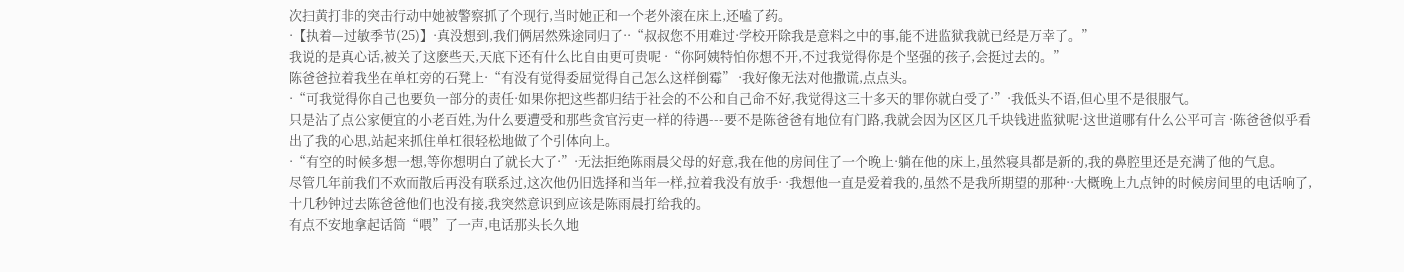次扫黄打非的突击行动中她被警察抓了个现行,当时她正和一个老外滚在床上,还嗑了药。
·【执着—过敏季节(25)】·真没想到,我们俩居然殊途同归了··“叔叔您不用难过·学校开除我是意料之中的事,能不进监狱我就已经是万幸了。”
我说的是真心话,被关了这麽些天,天底下还有什么比自由更可贵呢 ·“你阿姨特怕你想不开,不过我觉得你是个坚强的孩子,会挺过去的。”
陈爸爸拉着我坐在单杠旁的石凳上·“有没有觉得委屈觉得自己怎么这样倒霉” ·我好像无法对他撒谎,点点头。
·“可我觉得你自己也要负一部分的责任·如果你把这些都归结于社会的不公和自己命不好,我觉得这三十多天的罪你就白受了·”·我低头不语,但心里不是很服气。
只是沾了点公家便宜的小老百姓,为什么要遭受和那些贪官污吏一样的待遇---要不是陈爸爸有地位有门路,我就会因为区区几千块钱进监狱呢·这世道哪有什么公平可言 ·陈爸爸似乎看出了我的心思,站起来抓住单杠很轻松地做了个引体向上。
·“有空的时候多想一想,等你想明白了就长大了·”·无法拒绝陈雨晨父母的好意,我在他的房间住了一个晚上·躺在他的床上,虽然寝具都是新的,我的鼻腔里还是充满了他的气息。
尽管几年前我们不欢而散后再没有联系过,这次他仍旧选择和当年一样,拉着我没有放手· ·我想他一直是爱着我的,虽然不是我所期望的那种··大概晚上九点钟的时候房间里的电话响了,十几秒钟过去陈爸爸他们也没有接,我突然意识到应该是陈雨晨打给我的。
有点不安地拿起话筒“喂”了一声,电话那头长久地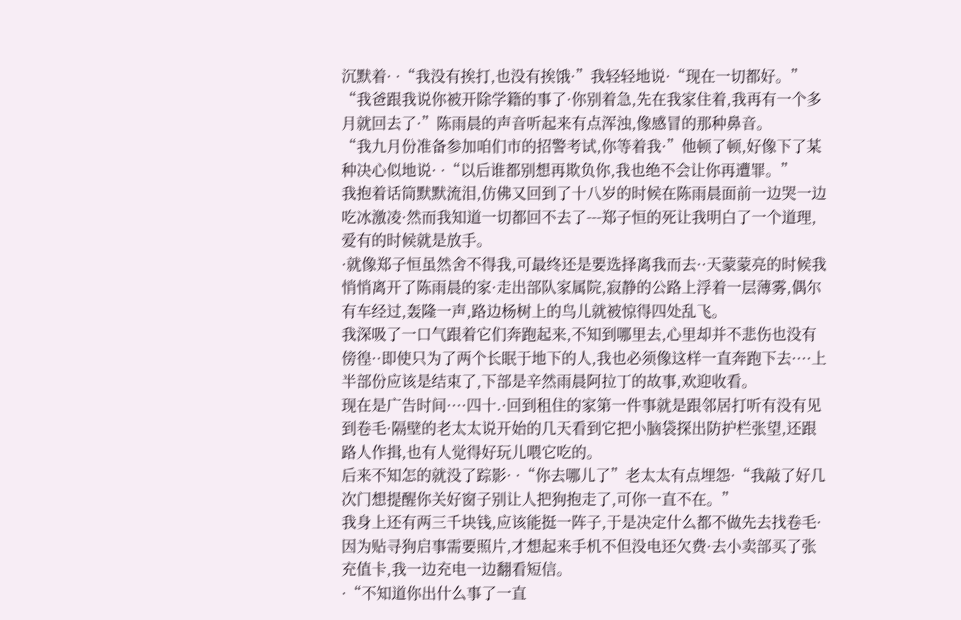沉默着· ·“我没有挨打,也没有挨饿·”我轻轻地说·“现在一切都好。”
“我爸跟我说你被开除学籍的事了·你别着急,先在我家住着,我再有一个多月就回去了·”陈雨晨的声音听起来有点浑浊,像感冒的那种鼻音。
“我九月份准备参加咱们市的招警考试,你等着我·”他顿了顿,好像下了某种决心似地说· ·“以后谁都别想再欺负你,我也绝不会让你再遭罪。”
我抱着话筒默默流泪,仿佛又回到了十八岁的时候在陈雨晨面前一边哭一边吃冰激凌·然而我知道一切都回不去了---郑子恒的死让我明白了一个道理,爱有的时候就是放手。
·就像郑子恒虽然舍不得我,可最终还是要选择离我而去··天蒙蒙亮的时候我悄悄离开了陈雨晨的家·走出部队家属院,寂静的公路上浮着一层薄雾,偶尔有车经过,轰隆一声,路边杨树上的鸟儿就被惊得四处乱飞。
我深吸了一口气跟着它们奔跑起来,不知到哪里去,心里却并不悲伤也没有傍徨··即使只为了两个长眠于地下的人,我也必须像这样一直奔跑下去····上半部份应该是结束了,下部是辛然雨晨阿拉丁的故事,欢迎收看。
现在是广告时间····四十.·回到租住的家第一件事就是跟邻居打听有没有见到卷毛·隔壁的老太太说开始的几天看到它把小脑袋探出防护栏张望,还跟路人作揖,也有人觉得好玩儿喂它吃的。
后来不知怎的就没了踪影· ·“你去哪儿了”老太太有点埋怨·“我敲了好几次门想提醒你关好窗子别让人把狗抱走了,可你一直不在。”
我身上还有两三千块钱,应该能挺一阵子,于是决定什么都不做先去找卷毛·因为贴寻狗启事需要照片,才想起来手机不但没电还欠费·去小卖部买了张充值卡,我一边充电一边翻看短信。
·“不知道你出什么事了一直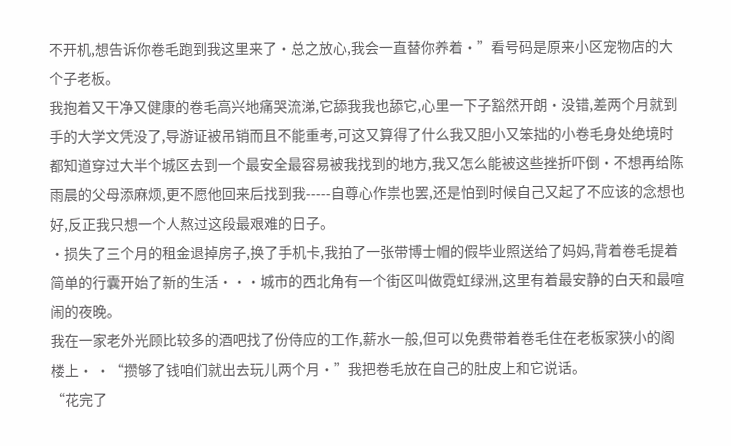不开机,想告诉你卷毛跑到我这里来了·总之放心,我会一直替你养着·”看号码是原来小区宠物店的大个子老板。
我抱着又干净又健康的卷毛高兴地痛哭流涕,它舔我我也舔它,心里一下子豁然开朗·没错,差两个月就到手的大学文凭没了,导游证被吊销而且不能重考,可这又算得了什么我又胆小又笨拙的小卷毛身处绝境时都知道穿过大半个城区去到一个最安全最容易被我找到的地方,我又怎么能被这些挫折吓倒·不想再给陈雨晨的父母添麻烦,更不愿他回来后找到我-----自尊心作祟也罢,还是怕到时候自己又起了不应该的念想也好,反正我只想一个人熬过这段最艰难的日子。
·损失了三个月的租金退掉房子,换了手机卡,我拍了一张带博士帽的假毕业照送给了妈妈,背着卷毛提着简单的行囊开始了新的生活···城市的西北角有一个街区叫做霓虹绿洲,这里有着最安静的白天和最喧闹的夜晚。
我在一家老外光顾比较多的酒吧找了份侍应的工作,薪水一般,但可以免费带着卷毛住在老板家狭小的阁楼上· ·“攒够了钱咱们就出去玩儿两个月·”我把卷毛放在自己的肚皮上和它说话。
“花完了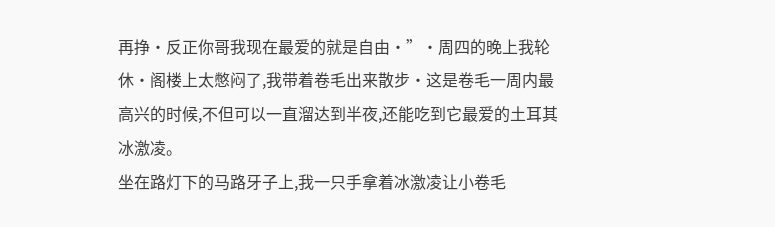再挣·反正你哥我现在最爱的就是自由·”·周四的晚上我轮休·阁楼上太憋闷了,我带着卷毛出来散步·这是卷毛一周内最高兴的时候,不但可以一直溜达到半夜,还能吃到它最爱的土耳其冰激凌。
坐在路灯下的马路牙子上,我一只手拿着冰激凌让小卷毛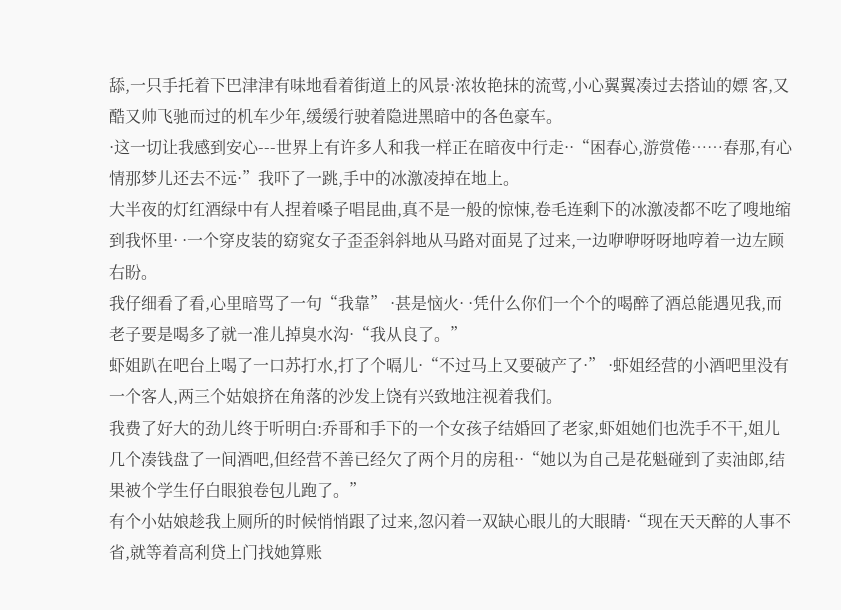舔,一只手托着下巴津津有味地看着街道上的风景·浓妆艳抹的流莺,小心翼翼凑过去搭讪的嫖 客,又酷又帅飞驰而过的机车少年,缓缓行驶着隐进黑暗中的各色豪车。
·这一切让我感到安心---世界上有许多人和我一样正在暗夜中行走··“困春心,游赏倦……春那,有心情那梦儿还去不远·”我吓了一跳,手中的冰激凌掉在地上。
大半夜的灯红酒绿中有人捏着嗓子唱昆曲,真不是一般的惊悚,卷毛连剩下的冰激凌都不吃了嗖地缩到我怀里· ·一个穿皮装的窈窕女子歪歪斜斜地从马路对面晃了过来,一边咿咿呀呀地哼着一边左顾右盼。
我仔细看了看,心里暗骂了一句“我靠” ·甚是恼火· ·凭什么你们一个个的喝醉了酒总能遇见我,而老子要是喝多了就一准儿掉臭水沟·“我从良了。”
虾姐趴在吧台上喝了一口苏打水,打了个嗝儿·“不过马上又要破产了·” ·虾姐经营的小酒吧里没有一个客人,两三个姑娘挤在角落的沙发上饶有兴致地注视着我们。
我费了好大的劲儿终于听明白:乔哥和手下的一个女孩子结婚回了老家,虾姐她们也洗手不干,姐儿几个凑钱盘了一间酒吧,但经营不善已经欠了两个月的房租··“她以为自己是花魁碰到了卖油郎,结果被个学生仔白眼狼卷包儿跑了。”
有个小姑娘趁我上厕所的时候悄悄跟了过来,忽闪着一双缺心眼儿的大眼睛·“现在天天醉的人事不省,就等着高利贷上门找她算账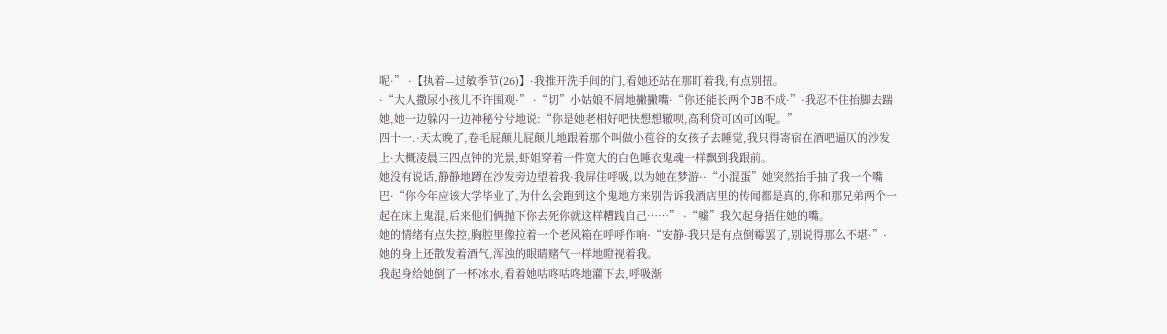呢·” ·【执着—过敏季节(26)】·我推开洗手间的门,看她还站在那盯着我,有点别扭。
·“大人撒尿小孩儿不许围观·” ·“切”小姑娘不屑地撇撇嘴·“你还能长两个JB不成·”·我忍不住抬脚去踹她,她一边躲闪一边神秘兮兮地说:“你是她老相好吧快想想辙呗,高利贷可凶可凶呢。”
四十一.·天太晚了,卷毛屁颠儿屁颠儿地跟着那个叫做小苞谷的女孩子去睡觉,我只得寄宿在酒吧逼仄的沙发上·大概凌晨三四点钟的光景,虾姐穿着一件宽大的白色睡衣鬼魂一样飘到我跟前。
她没有说话,静静地蹲在沙发旁边望着我·我屏住呼吸,以为她在梦游··“小混蛋”她突然抬手抽了我一个嘴巴·“你今年应该大学毕业了,为什么会跑到这个鬼地方来别告诉我酒店里的传闻都是真的,你和那兄弟两个一起在床上鬼混,后来他们俩抛下你去死你就这样糟践自己……” ·“嘘”我欠起身捂住她的嘴。
她的情绪有点失控,胸腔里像拉着一个老风箱在呼呼作响·“安静·我只是有点倒霉罢了,别说得那么不堪·”·她的身上还散发着酒气,浑浊的眼睛赌气一样地瞪视着我。
我起身给她倒了一杯冰水,看着她咕咚咕咚地灌下去,呼吸渐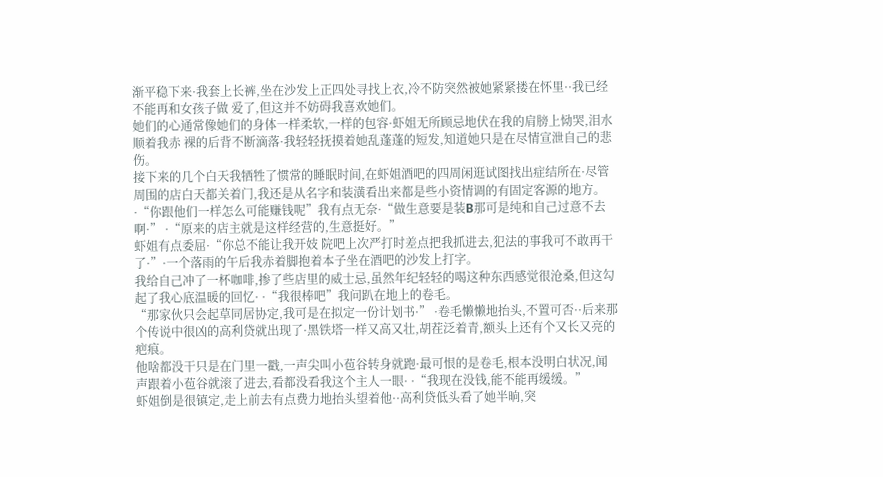渐平稳下来·我套上长裤,坐在沙发上正四处寻找上衣,冷不防突然被她紧紧搂在怀里··我已经不能再和女孩子做 爱了,但这并不妨碍我喜欢她们。
她们的心通常像她们的身体一样柔软,一样的包容·虾姐无所顾忌地伏在我的肩膀上恸哭,泪水顺着我赤 裸的后背不断滴落·我轻轻抚摸着她乱蓬蓬的短发,知道她只是在尽情宣泄自己的悲伤。
接下来的几个白天我牺牲了惯常的睡眠时间,在虾姐酒吧的四周闲逛试图找出症结所在·尽管周围的店白天都关着门,我还是从名字和装潢看出来都是些小资情调的有固定客源的地方。
·“你跟他们一样怎么可能赚钱呢”我有点无奈·“做生意要是装B那可是纯和自己过意不去啊·” ·“原来的店主就是这样经营的,生意挺好。”
虾姐有点委屈·“你总不能让我开妓 院吧上次严打时差点把我抓进去,犯法的事我可不敢再干了·”·一个落雨的午后我赤着脚抱着本子坐在酒吧的沙发上打字。
我给自己冲了一杯咖啡,掺了些店里的威士忌,虽然年纪轻轻的喝这种东西感觉很沧桑,但这勾起了我心底温暖的回忆· ·“我很棒吧”我问趴在地上的卷毛。
“那家伙只会起草同居协定,我可是在拟定一份计划书·” ·卷毛懒懒地抬头,不置可否··后来那个传说中很凶的高利贷就出现了·黑铁塔一样又高又壮,胡茬泛着青,额头上还有个又长又亮的疤痕。
他啥都没干只是在门里一戳,一声尖叫小苞谷转身就跑·最可恨的是卷毛,根本没明白状况,闻声跟着小苞谷就滚了进去,看都没看我这个主人一眼· ·“我现在没钱,能不能再缓缓。”
虾姐倒是很镇定,走上前去有点费力地抬头望着他··高利贷低头看了她半晌,突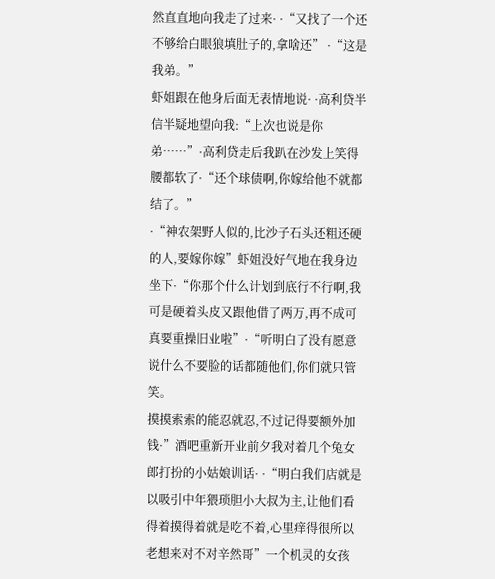然直直地向我走了过来· ·“又找了一个还不够给白眼狼填肚子的,拿啥还” ·“这是我弟。”
虾姐跟在他身后面无表情地说· ·高利贷半信半疑地望向我:“上次也说是你弟……”·高利贷走后我趴在沙发上笑得腰都软了·“还个球债啊,你嫁给他不就都结了。”
·“神农架野人似的,比沙子石头还粗还硬的人,要嫁你嫁”虾姐没好气地在我身边坐下·“你那个什么计划到底行不行啊,我可是硬着头皮又跟他借了两万,再不成可真要重操旧业啦”·“听明白了没有愿意说什么不要脸的话都随他们,你们就只管笑。
摸摸索索的能忍就忍,不过记得要额外加钱·”酒吧重新开业前夕我对着几个兔女郎打扮的小姑娘训话· ·“明白我们店就是以吸引中年猥琐胆小大叔为主,让他们看得着摸得着就是吃不着,心里痒得很所以老想来对不对辛然哥”一个机灵的女孩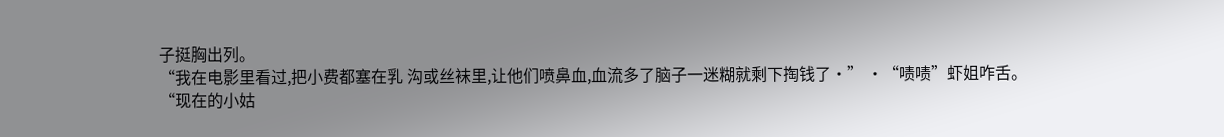子挺胸出列。
“我在电影里看过,把小费都塞在乳 沟或丝袜里,让他们喷鼻血,血流多了脑子一迷糊就剩下掏钱了·” ·“啧啧”虾姐咋舌。
“现在的小姑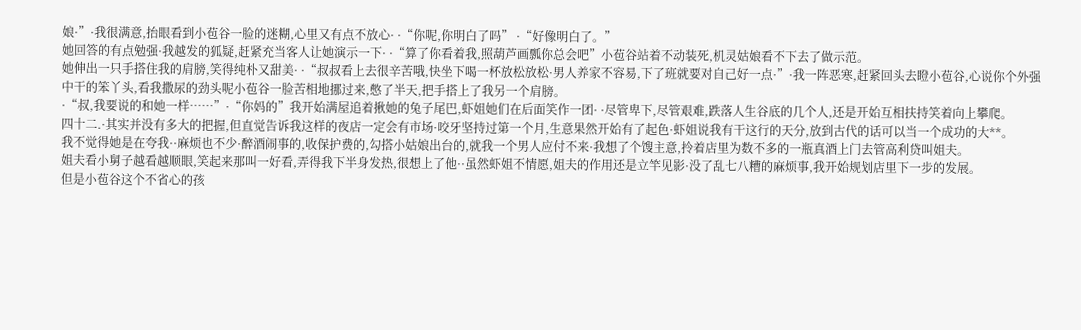娘·”·我很满意,抬眼看到小苞谷一脸的迷糊,心里又有点不放心· ·“你呢,你明白了吗” ·“好像明白了。”
她回答的有点勉强·我越发的狐疑,赶紧充当客人让她演示一下· ·“算了你看着我,照葫芦画瓢你总会吧”小苞谷站着不动装死,机灵姑娘看不下去了做示范。
她伸出一只手搭住我的肩膀,笑得纯朴又甜美· ·“叔叔看上去很辛苦哦,快坐下喝一杯放松放松·男人养家不容易,下了班就要对自己好一点·”·我一阵恶寒,赶紧回头去瞪小苞谷,心说你个外强中干的笨丫头,看我撒尿的劲头呢小苞谷一脸苦相地挪过来,憋了半天,把手搭上了我另一个肩膀。
·“叔,我要说的和她一样……”·“你妈的”我开始满屋追着揪她的兔子尾巴,虾姐她们在后面笑作一团· ·尽管卑下,尽管艰难,跌落人生谷底的几个人,还是开始互相扶持笑着向上攀爬。
四十二.·其实并没有多大的把握,但直觉告诉我这样的夜店一定会有市场·咬牙坚持过第一个月,生意果然开始有了起色·虾姐说我有干这行的天分,放到古代的话可以当一个成功的大**。
我不觉得她是在夸我··麻烦也不少·醉酒闹事的,收保护费的,勾搭小姑娘出台的,就我一个男人应付不来·我想了个馊主意,拎着店里为数不多的一瓶真酒上门去管高利贷叫姐夫。
姐夫看小舅子越看越顺眼,笑起来那叫一好看,弄得我下半身发热,很想上了他··虽然虾姐不情愿,姐夫的作用还是立竿见影·没了乱七八糟的麻烦事,我开始规划店里下一步的发展。
但是小苞谷这个不省心的孩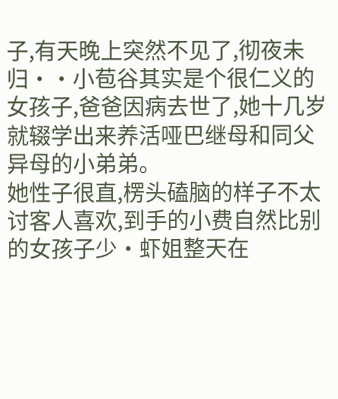子,有天晚上突然不见了,彻夜未归··小苞谷其实是个很仁义的女孩子,爸爸因病去世了,她十几岁就辍学出来养活哑巴继母和同父异母的小弟弟。
她性子很直,楞头磕脑的样子不太讨客人喜欢,到手的小费自然比别的女孩子少·虾姐整天在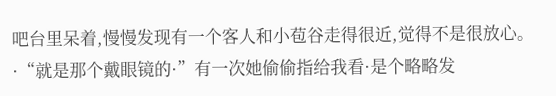吧台里呆着,慢慢发现有一个客人和小苞谷走得很近,觉得不是很放心。
·“就是那个戴眼镜的·”有一次她偷偷指给我看·是个略略发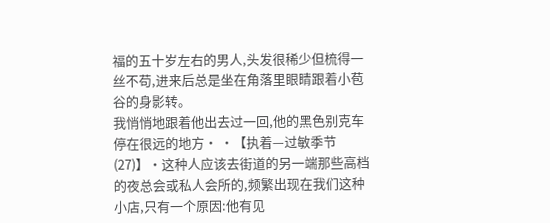福的五十岁左右的男人,头发很稀少但梳得一丝不苟,进来后总是坐在角落里眼睛跟着小苞谷的身影转。
我悄悄地跟着他出去过一回,他的黑色别克车停在很远的地方· ·【执着—过敏季节(27)】·这种人应该去街道的另一端那些高档的夜总会或私人会所的,频繁出现在我们这种小店,只有一个原因:他有见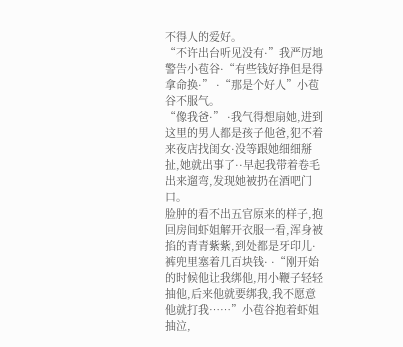不得人的爱好。
“不许出台听见没有·”我严厉地警告小苞谷·“有些钱好挣但是得拿命换·” ·“那是个好人”小苞谷不服气。
“像我爸·” ·我气得想扇她,进到这里的男人都是孩子他爸,犯不着来夜店找闺女·没等跟她细细掰扯,她就出事了··早起我带着卷毛出来遛弯,发现她被扔在酒吧门口。
脸肿的看不出五官原来的样子,抱回房间虾姐解开衣服一看,浑身被掐的青青紫紫,到处都是牙印儿·裤兜里塞着几百块钱· ·“刚开始的时候他让我绑他,用小鞭子轻轻抽他,后来他就要绑我,我不愿意他就打我……”小苞谷抱着虾姐抽泣,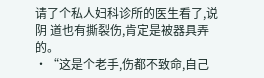请了个私人妇科诊所的医生看了,说阴 道也有撕裂伤,肯定是被器具弄的。
·“这是个老手,伤都不致命,自己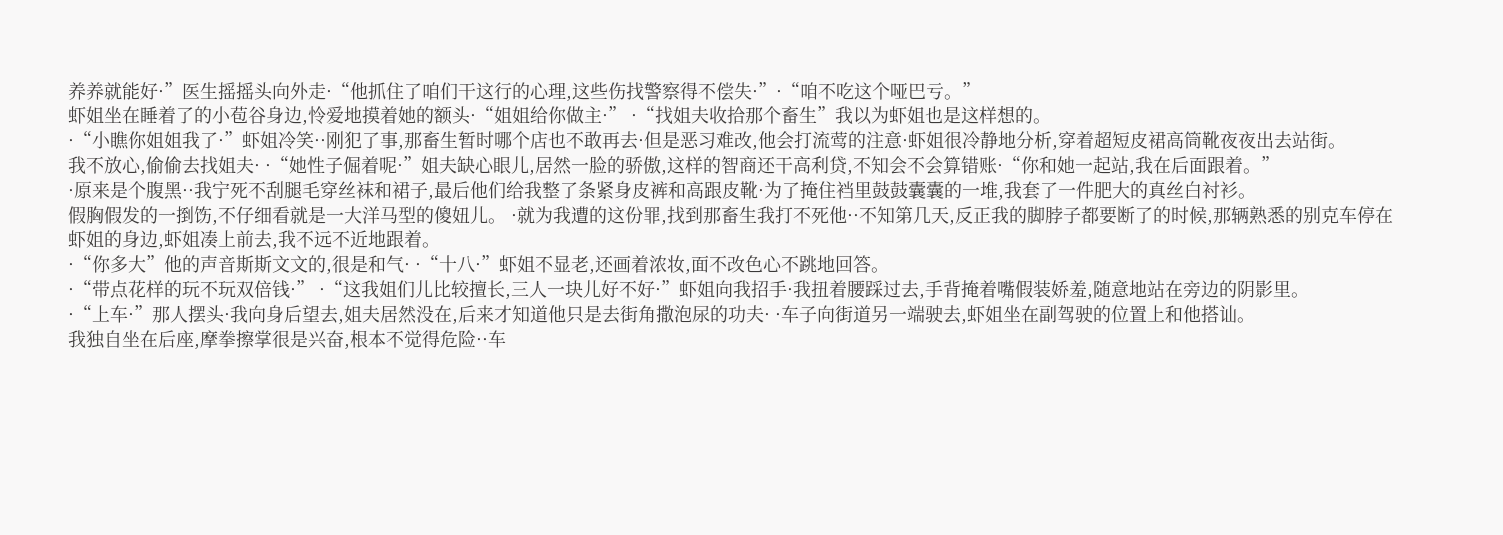养养就能好·”医生摇摇头向外走·“他抓住了咱们干这行的心理,这些伤找警察得不偿失·”·“咱不吃这个哑巴亏。”
虾姐坐在睡着了的小苞谷身边,怜爱地摸着她的额头·“姐姐给你做主·” ·“找姐夫收拾那个畜生”我以为虾姐也是这样想的。
·“小瞧你姐姐我了·”虾姐冷笑··刚犯了事,那畜生暂时哪个店也不敢再去·但是恶习难改,他会打流莺的注意·虾姐很冷静地分析,穿着超短皮裙高筒靴夜夜出去站街。
我不放心,偷偷去找姐夫· ·“她性子倔着呢·”姐夫缺心眼儿,居然一脸的骄傲,这样的智商还干高利贷,不知会不会算错账·“你和她一起站,我在后面跟着。”
·原来是个腹黑··我宁死不刮腿毛穿丝袜和裙子,最后他们给我整了条紧身皮裤和高跟皮靴·为了掩住裆里鼓鼓囊囊的一堆,我套了一件肥大的真丝白衬衫。
假胸假发的一捯饬,不仔细看就是一大洋马型的傻妞儿。 ·就为我遭的这份罪,找到那畜生我打不死他··不知第几天,反正我的脚脖子都要断了的时候,那辆熟悉的别克车停在虾姐的身边,虾姐凑上前去,我不远不近地跟着。
·“你多大”他的声音斯斯文文的,很是和气· ·“十八·”虾姐不显老,还画着浓妆,面不改色心不跳地回答。
·“带点花样的玩不玩双倍钱·” ·“这我姐们儿比较擅长,三人一块儿好不好·”虾姐向我招手·我扭着腰踩过去,手背掩着嘴假装娇羞,随意地站在旁边的阴影里。
·“上车·”那人摆头·我向身后望去,姐夫居然没在,后来才知道他只是去街角撒泡尿的功夫· ·车子向街道另一端驶去,虾姐坐在副驾驶的位置上和他搭讪。
我独自坐在后座,摩拳擦掌很是兴奋,根本不觉得危险··车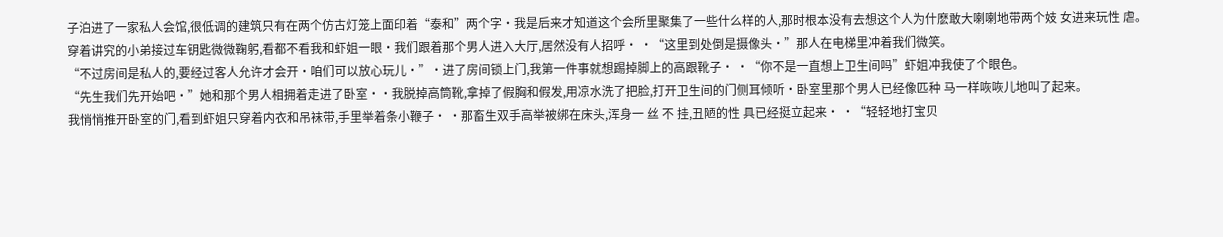子泊进了一家私人会馆,很低调的建筑只有在两个仿古灯笼上面印着“泰和”两个字·我是后来才知道这个会所里聚集了一些什么样的人,那时根本没有去想这个人为什麽敢大喇喇地带两个妓 女进来玩性 虐。
穿着讲究的小弟接过车钥匙微微鞠躬,看都不看我和虾姐一眼·我们跟着那个男人进入大厅,居然没有人招呼· ·“这里到处倒是摄像头·”那人在电梯里冲着我们微笑。
“不过房间是私人的,要经过客人允许才会开·咱们可以放心玩儿·”·进了房间锁上门,我第一件事就想踢掉脚上的高跟靴子· ·“你不是一直想上卫生间吗”虾姐冲我使了个眼色。
“先生我们先开始吧·”她和那个男人相拥着走进了卧室··我脱掉高筒靴,拿掉了假胸和假发,用凉水洗了把脸,打开卫生间的门侧耳倾听·卧室里那个男人已经像匹种 马一样咴咴儿地叫了起来。
我悄悄推开卧室的门,看到虾姐只穿着内衣和吊袜带,手里举着条小鞭子· ·那畜生双手高举被绑在床头,浑身一 丝 不 挂,丑陋的性 具已经挺立起来· ·“轻轻地打宝贝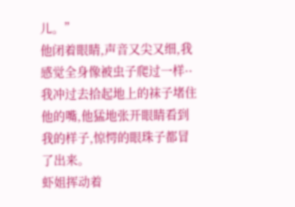儿。”
他闭着眼睛,声音又尖又细,我感觉全身像被虫子爬过一样··我冲过去拾起地上的袜子堵住他的嘴,他猛地张开眼睛看到我的样子,惊愕的眼珠子都冒了出来。
虾姐挥动着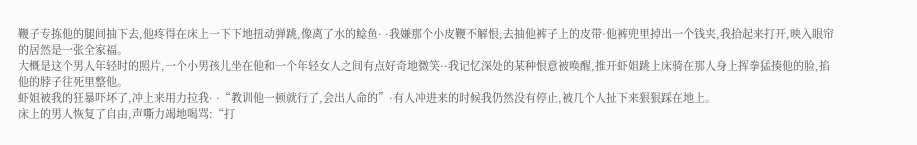鞭子专拣他的腿间抽下去,他疼得在床上一下下地扭动弹跳,像离了水的鲶鱼· ·我嫌那个小皮鞭不解恨,去抽他裤子上的皮带·他裤兜里掉出一个钱夹,我拾起来打开,映入眼帘的居然是一张全家福。
大概是这个男人年轻时的照片,一个小男孩儿坐在他和一个年轻女人之间有点好奇地微笑··我记忆深处的某种恨意被唤醒,推开虾姐跳上床骑在那人身上挥拳猛揍他的脸,掐他的脖子往死里整他。
虾姐被我的狂暴吓坏了,冲上来用力拉我· ·“教训他一顿就行了,会出人命的”·有人冲进来的时候我仍然没有停止,被几个人扯下来狠狠踩在地上。
床上的男人恢复了自由,声嘶力竭地喝骂:“打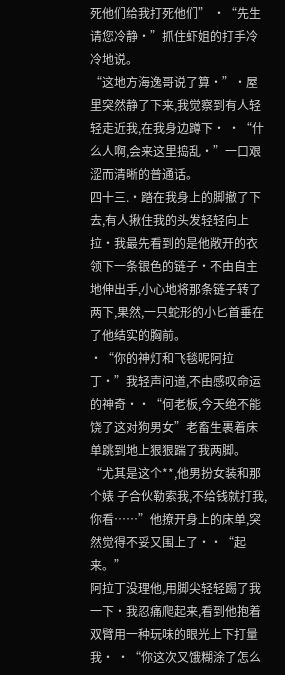死他们给我打死他们” ·“先生请您冷静·”抓住虾姐的打手冷冷地说。
“这地方海逸哥说了算·”·屋里突然静了下来,我觉察到有人轻轻走近我,在我身边蹲下· ·“什么人啊,会来这里捣乱·”一口艰涩而清晰的普通话。
四十三.·踏在我身上的脚撤了下去,有人揪住我的头发轻轻向上拉·我最先看到的是他敞开的衣领下一条银色的链子·不由自主地伸出手,小心地将那条链子转了两下,果然,一只蛇形的小匕首垂在了他结实的胸前。
·“你的神灯和飞毯呢阿拉丁·”我轻声问道,不由感叹命运的神奇··“何老板,今天绝不能饶了这对狗男女”老畜生裹着床单跳到地上狠狠踹了我两脚。
“尤其是这个**,他男扮女装和那个婊 子合伙勒索我,不给钱就打我,你看……”他撩开身上的床单,突然觉得不妥又围上了··“起来。”
阿拉丁没理他,用脚尖轻轻踢了我一下·我忍痛爬起来,看到他抱着双臂用一种玩味的眼光上下打量我· ·“你这次又饿糊涂了怎么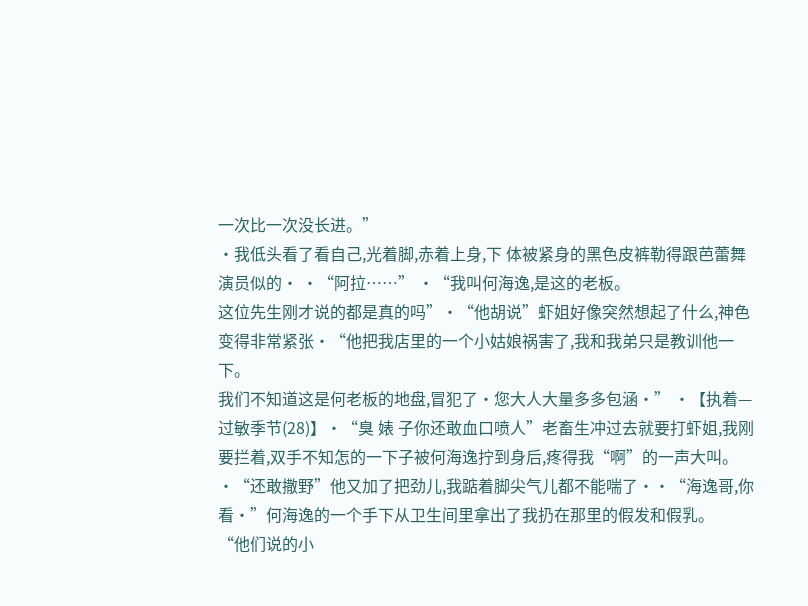一次比一次没长进。”
·我低头看了看自己,光着脚,赤着上身,下 体被紧身的黑色皮裤勒得跟芭蕾舞演员似的· ·“阿拉……” ·“我叫何海逸,是这的老板。
这位先生刚才说的都是真的吗”·“他胡说”虾姐好像突然想起了什么,神色变得非常紧张·“他把我店里的一个小姑娘祸害了,我和我弟只是教训他一下。
我们不知道这是何老板的地盘,冒犯了·您大人大量多多包涵·” ·【执着—过敏季节(28)】·“臭 婊 子你还敢血口喷人”老畜生冲过去就要打虾姐,我刚要拦着,双手不知怎的一下子被何海逸拧到身后,疼得我“啊”的一声大叫。
·“还敢撒野”他又加了把劲儿,我踮着脚尖气儿都不能喘了··“海逸哥,你看·”何海逸的一个手下从卫生间里拿出了我扔在那里的假发和假乳。
“他们说的小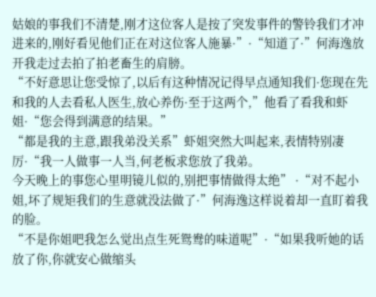姑娘的事我们不清楚,刚才这位客人是按了突发事件的警铃我们才冲进来的,刚好看见他们正在对这位客人施暴·”·“知道了·”何海逸放开我走过去拍了拍老畜生的肩膀。
“不好意思让您受惊了,以后有这种情况记得早点通知我们·您现在先和我的人去看私人医生,放心养伤·至于这两个,”他看了看我和虾姐·“您会得到满意的结果。”
“都是我的主意,跟我弟没关系”虾姐突然大叫起来,表情特别凄厉·“我一人做事一人当,何老板求您放了我弟。
今天晚上的事您心里明镜儿似的,别把事情做得太绝” ·“对不起小姐,坏了规矩我们的生意就没法做了·”何海逸这样说着却一直盯着我的脸。
“不是你姐吧我怎么觉出点生死鸳鸯的味道呢”·“如果我听她的话放了你,你就安心做缩头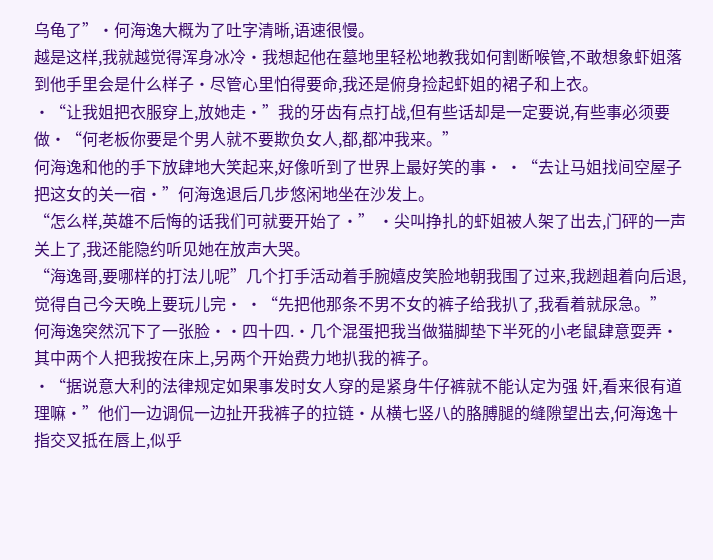乌龟了”·何海逸大概为了吐字清晰,语速很慢。
越是这样,我就越觉得浑身冰冷·我想起他在墓地里轻松地教我如何割断喉管,不敢想象虾姐落到他手里会是什么样子·尽管心里怕得要命,我还是俯身捡起虾姐的裙子和上衣。
·“让我姐把衣服穿上,放她走·”我的牙齿有点打战,但有些话却是一定要说,有些事必须要做·“何老板你要是个男人就不要欺负女人,都,都冲我来。”
何海逸和他的手下放肆地大笑起来,好像听到了世界上最好笑的事· ·“去让马姐找间空屋子把这女的关一宿·”何海逸退后几步悠闲地坐在沙发上。
“怎么样,英雄不后悔的话我们可就要开始了·” ·尖叫挣扎的虾姐被人架了出去,门砰的一声关上了,我还能隐约听见她在放声大哭。
“海逸哥,要哪样的打法儿呢”几个打手活动着手腕嬉皮笑脸地朝我围了过来,我趔趄着向后退,觉得自己今天晚上要玩儿完· ·“先把他那条不男不女的裤子给我扒了,我看着就尿急。”
何海逸突然沉下了一张脸··四十四.·几个混蛋把我当做猫脚垫下半死的小老鼠肆意耍弄·其中两个人把我按在床上,另两个开始费力地扒我的裤子。
·“据说意大利的法律规定如果事发时女人穿的是紧身牛仔裤就不能认定为强 奸,看来很有道理嘛·”他们一边调侃一边扯开我裤子的拉链·从横七竖八的胳膊腿的缝隙望出去,何海逸十指交叉抵在唇上,似乎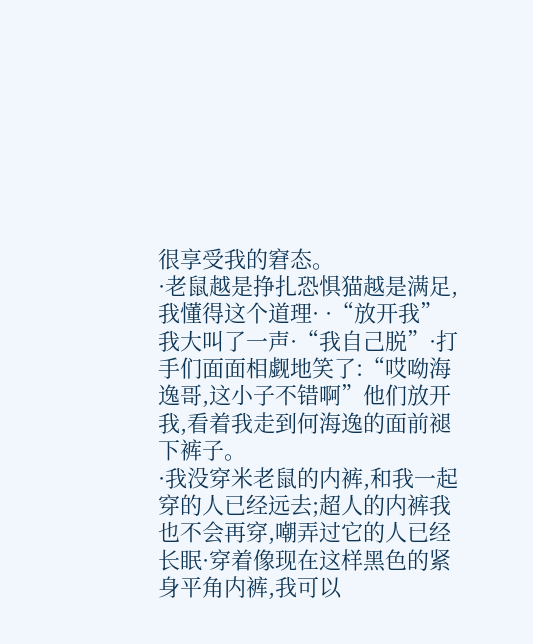很享受我的窘态。
·老鼠越是挣扎恐惧猫越是满足,我懂得这个道理· ·“放开我”我大叫了一声·“我自己脱”·打手们面面相觑地笑了:“哎呦海逸哥,这小子不错啊”他们放开我,看着我走到何海逸的面前褪下裤子。
·我没穿米老鼠的内裤,和我一起穿的人已经远去;超人的内裤我也不会再穿,嘲弄过它的人已经长眠·穿着像现在这样黑色的紧身平角内裤,我可以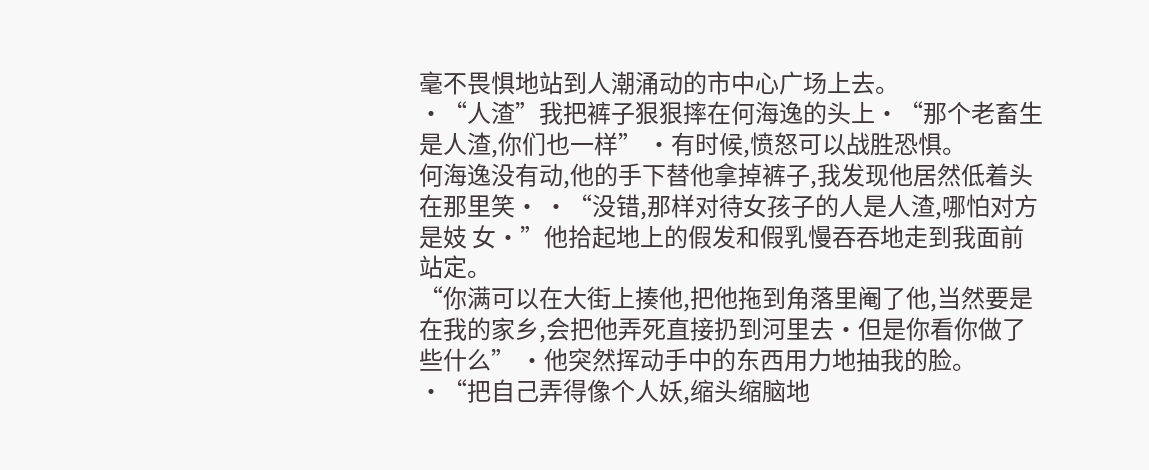毫不畏惧地站到人潮涌动的市中心广场上去。
·“人渣”我把裤子狠狠摔在何海逸的头上·“那个老畜生是人渣,你们也一样” ·有时候,愤怒可以战胜恐惧。
何海逸没有动,他的手下替他拿掉裤子,我发现他居然低着头在那里笑· ·“没错,那样对待女孩子的人是人渣,哪怕对方是妓 女·”他拾起地上的假发和假乳慢吞吞地走到我面前站定。
“你满可以在大街上揍他,把他拖到角落里阉了他,当然要是在我的家乡,会把他弄死直接扔到河里去·但是你看你做了些什么” ·他突然挥动手中的东西用力地抽我的脸。
·“把自己弄得像个人妖,缩头缩脑地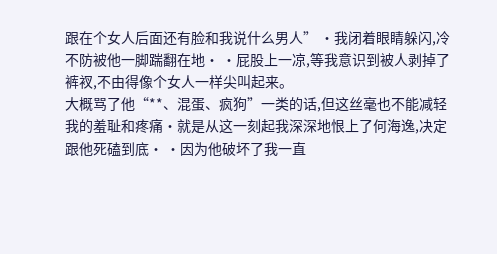跟在个女人后面还有脸和我说什么男人” ·我闭着眼睛躲闪,冷不防被他一脚踹翻在地· ·屁股上一凉,等我意识到被人剥掉了裤衩,不由得像个女人一样尖叫起来。
大概骂了他“**、混蛋、疯狗”一类的话,但这丝毫也不能减轻我的羞耻和疼痛·就是从这一刻起我深深地恨上了何海逸,决定跟他死磕到底· ·因为他破坏了我一直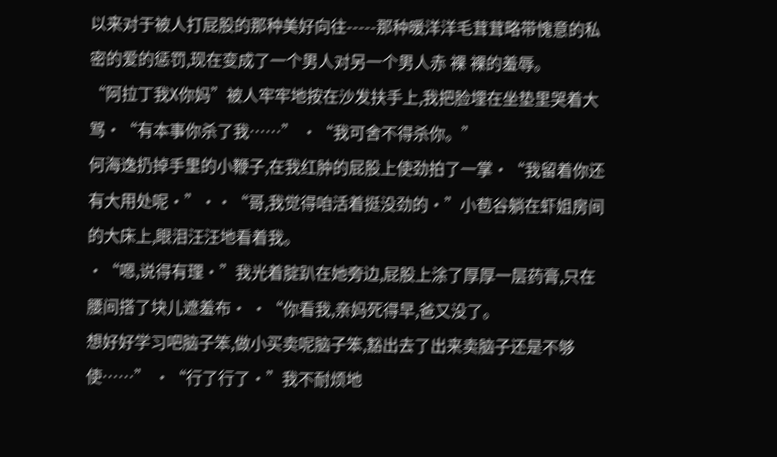以来对于被人打屁股的那种美好向往-----那种暖洋洋毛茸茸略带愧意的私密的爱的惩罚,现在变成了一个男人对另一个男人赤 裸 裸的羞辱。
“阿拉丁我X你妈”被人牢牢地按在沙发扶手上,我把脸埋在坐垫里哭着大骂·“有本事你杀了我……” ·“我可舍不得杀你。”
何海逸扔掉手里的小鞭子,在我红肿的屁股上使劲拍了一掌·“我留着你还有大用处呢·”··“哥,我觉得咱活着挺没劲的·”小苞谷躺在虾姐房间的大床上,眼泪汪汪地看着我。
·“嗯,说得有理·”我光着腚趴在她旁边,屁股上涂了厚厚一层药膏,只在腰间搭了块儿遮羞布· ·“你看我,亲妈死得早,爸又没了。
想好好学习吧脑子笨,做小买卖呢脑子笨,豁出去了出来卖脑子还是不够使……” ·“行了行了·”我不耐烦地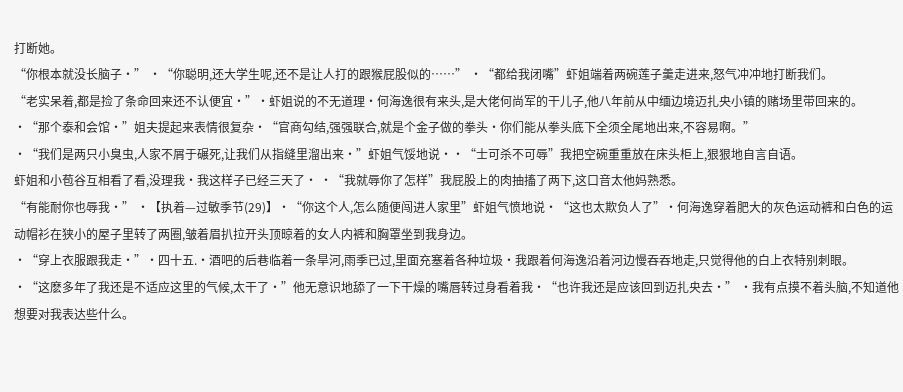打断她。
“你根本就没长脑子·” ·“你聪明,还大学生呢,还不是让人打的跟猴屁股似的……” ·“都给我闭嘴”虾姐端着两碗莲子羹走进来,怒气冲冲地打断我们。
“老实呆着,都是捡了条命回来还不认便宜·”·虾姐说的不无道理·何海逸很有来头,是大佬何尚军的干儿子,他八年前从中缅边境迈扎央小镇的赌场里带回来的。
·“那个泰和会馆·”姐夫提起来表情很复杂·“官商勾结,强强联合,就是个金子做的拳头·你们能从拳头底下全须全尾地出来,不容易啊。”
·“我们是两只小臭虫,人家不屑于碾死,让我们从指缝里溜出来·”虾姐气馁地说··“士可杀不可辱”我把空碗重重放在床头柜上,狠狠地自言自语。
虾姐和小苞谷互相看了看,没理我·我这样子已经三天了· ·“我就辱你了怎样”我屁股上的肉抽搐了两下,这口音太他妈熟悉。
“有能耐你也辱我·” ·【执着—过敏季节(29)】·“你这个人,怎么随便闯进人家里”虾姐气愤地说·“这也太欺负人了”·何海逸穿着肥大的灰色运动裤和白色的运动帽衫在狭小的屋子里转了两圈,皱着眉扒拉开头顶晾着的女人内裤和胸罩坐到我身边。
·“穿上衣服跟我走·”·四十五.·酒吧的后巷临着一条旱河,雨季已过,里面充塞着各种垃圾·我跟着何海逸沿着河边慢吞吞地走,只觉得他的白上衣特别刺眼。
·“这麽多年了我还是不适应这里的气候,太干了·”他无意识地舔了一下干燥的嘴唇转过身看着我·“也许我还是应该回到迈扎央去·” ·我有点摸不着头脑,不知道他想要对我表达些什么。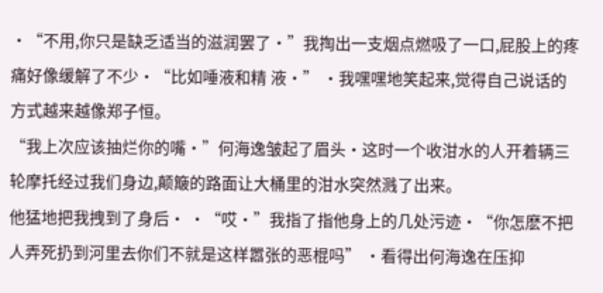·“不用,你只是缺乏适当的滋润罢了·”我掏出一支烟点燃吸了一口,屁股上的疼痛好像缓解了不少·“比如唾液和精 液·” ·我嘿嘿地笑起来,觉得自己说话的方式越来越像郑子恒。
“我上次应该抽烂你的嘴·”何海逸皱起了眉头·这时一个收泔水的人开着辆三轮摩托经过我们身边,颠簸的路面让大桶里的泔水突然溅了出来。
他猛地把我拽到了身后· ·“哎·”我指了指他身上的几处污迹·“你怎麽不把人弄死扔到河里去你们不就是这样嚣张的恶棍吗” ·看得出何海逸在压抑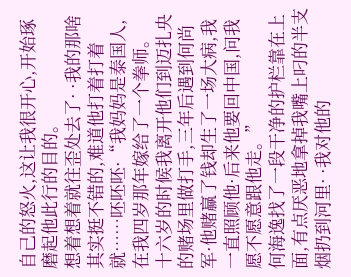自己的怒火,这让我很开心,开始琢磨起他此行的目的。
想着想着就往歪处去了· ·我的那啥其实挺不错的,难道他打着打着就……呸呸呸·“我妈妈是泰国人,在我四岁那年嫁给了一个拳师。
十六岁的时候我离开他们到迈扎央的赌场里做打手,三年后遇到何尚军·他赌赢了钱却生了一场大病,我一直照顾他·后来他要回中国,问我愿不愿意跟他走。”
何海逸找了一段干净的护栏靠在上面,有点厌恶地拿掉我嘴上叼的半支烟扔到河里· ·我对他的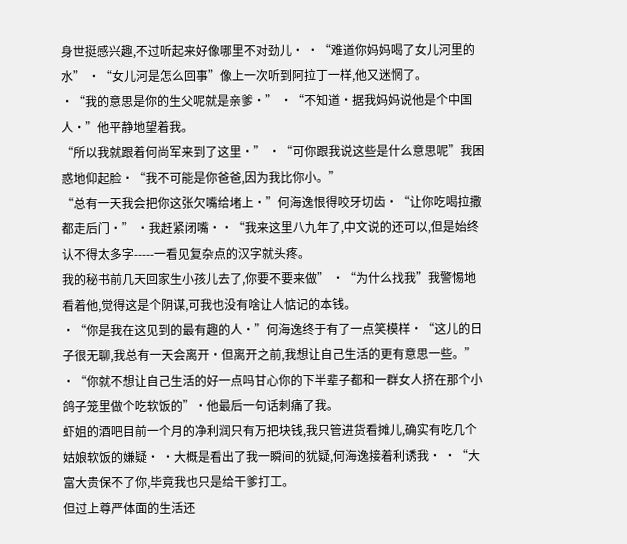身世挺感兴趣,不过听起来好像哪里不对劲儿· ·“难道你妈妈喝了女儿河里的水” ·“女儿河是怎么回事”像上一次听到阿拉丁一样,他又迷惘了。
·“我的意思是你的生父呢就是亲爹·” ·“不知道·据我妈妈说他是个中国人·”他平静地望着我。
“所以我就跟着何尚军来到了这里·” ·“可你跟我说这些是什么意思呢”我困惑地仰起脸·“我不可能是你爸爸,因为我比你小。”
“总有一天我会把你这张欠嘴给堵上·”何海逸恨得咬牙切齿·“让你吃喝拉撒都走后门·” ·我赶紧闭嘴··“我来这里八九年了,中文说的还可以,但是始终认不得太多字-----一看见复杂点的汉字就头疼。
我的秘书前几天回家生小孩儿去了,你要不要来做” ·“为什么找我”我警惕地看着他,觉得这是个阴谋,可我也没有啥让人惦记的本钱。
·“你是我在这见到的最有趣的人·”何海逸终于有了一点笑模样·“这儿的日子很无聊,我总有一天会离开·但离开之前,我想让自己生活的更有意思一些。”
·“你就不想让自己生活的好一点吗甘心你的下半辈子都和一群女人挤在那个小鸽子笼里做个吃软饭的”·他最后一句话刺痛了我。
虾姐的酒吧目前一个月的净利润只有万把块钱,我只管进货看摊儿,确实有吃几个姑娘软饭的嫌疑· ·大概是看出了我一瞬间的犹疑,何海逸接着利诱我· ·“大富大贵保不了你,毕竟我也只是给干爹打工。
但过上尊严体面的生活还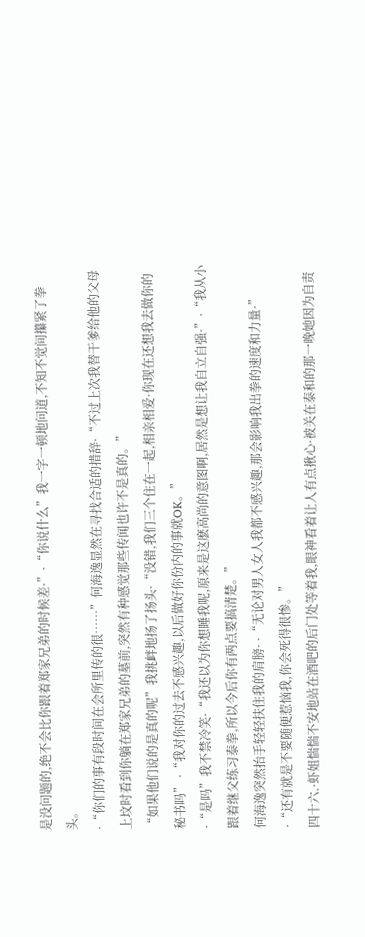是没问题的,绝不会比你跟着郑家兄弟的时候差·”·“你说什么”我一字一顿地问道,不知不觉间攥紧了拳头。
·“你们的事有段时间在会所里传的很……”何海逸显然在寻找合适的措辞·“不过上次我替干爹给他的父母上坟时看到你躺在郑家兄弟的墓前,突然有种感觉那些传闻也许不是真的。”
“如果他们说的是真的呢”我挑衅地扬了扬头·“没错,我们三个住在一起,相亲相爱·你现在还想我去做你的秘书吗” ·“我对你的过去不感兴趣,以后做好你份内的事就OK。”
·“是吗”我不禁冷笑·“我还以为你想睡我呢,原来是这麽高尚的意图啊,居然是想让我自立自强·”·“我从小跟着继父练习泰拳,所以今后你有两点要搞清楚。”
何海逸突然抬手轻轻扶住我的肩膀· ·“无论对男人女人我都不感兴趣,那会影响我出拳的速度和力量·” ·“还有就是不要随便惹恼我,你会死得很惨。”
四十六.·虾姐惴惴不安地站在酒吧的后门处等着我,眼神看着让人有点揪心·被关在泰和的那一晚她因为自责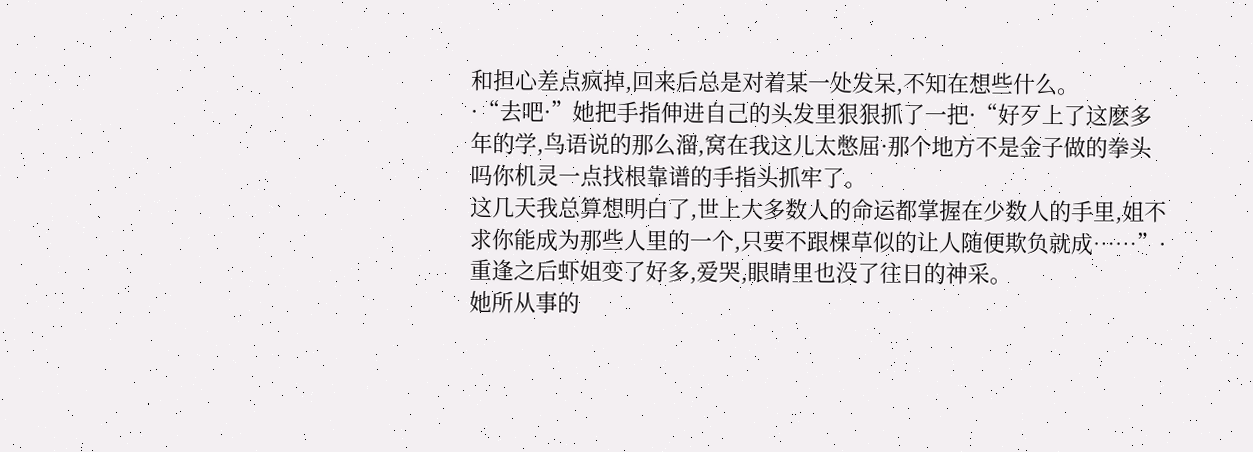和担心差点疯掉,回来后总是对着某一处发呆,不知在想些什么。
·“去吧·”她把手指伸进自己的头发里狠狠抓了一把·“好歹上了这麽多年的学,鸟语说的那么溜,窝在我这儿太憋屈·那个地方不是金子做的拳头吗你机灵一点找根靠谱的手指头抓牢了。
这几天我总算想明白了,世上大多数人的命运都掌握在少数人的手里,姐不求你能成为那些人里的一个,只要不跟棵草似的让人随便欺负就成……”·重逢之后虾姐变了好多,爱哭,眼睛里也没了往日的神采。
她所从事的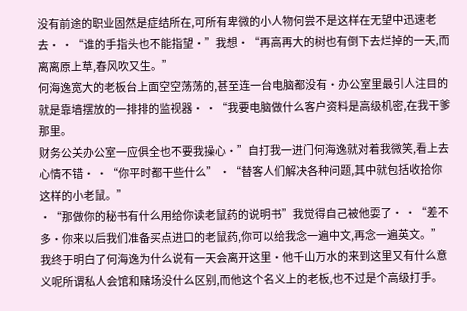没有前途的职业固然是症结所在,可所有卑微的小人物何尝不是这样在无望中迅速老去· ·“谁的手指头也不能指望·”我想·“再高再大的树也有倒下去烂掉的一天,而离离原上草,春风吹又生。”
何海逸宽大的老板台上面空空荡荡的,甚至连一台电脑都没有·办公室里最引人注目的就是靠墙摆放的一排排的监视器· ·“我要电脑做什么客户资料是高级机密,在我干爹那里。
财务公关办公室一应俱全也不要我操心·”自打我一进门何海逸就对着我微笑,看上去心情不错· ·“你平时都干些什么” ·“替客人们解决各种问题,其中就包括收拾你这样的小老鼠。”
·“那做你的秘书有什么用给你读老鼠药的说明书”我觉得自己被他耍了· ·“差不多·你来以后我们准备买点进口的老鼠药,你可以给我念一遍中文,再念一遍英文。”
我终于明白了何海逸为什么说有一天会离开这里·他千山万水的来到这里又有什么意义呢所谓私人会馆和赌场没什么区别,而他这个名义上的老板,也不过是个高级打手。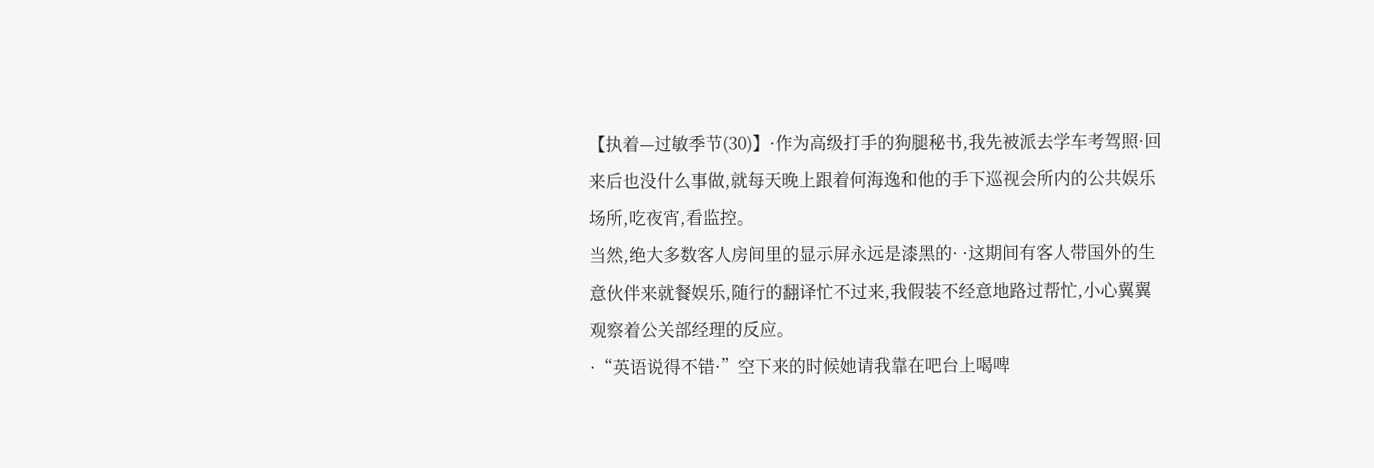【执着—过敏季节(30)】·作为高级打手的狗腿秘书,我先被派去学车考驾照·回来后也没什么事做,就每天晚上跟着何海逸和他的手下巡视会所内的公共娱乐场所,吃夜宵,看监控。
当然,绝大多数客人房间里的显示屏永远是漆黑的· ·这期间有客人带国外的生意伙伴来就餐娱乐,随行的翻译忙不过来,我假装不经意地路过帮忙,小心翼翼观察着公关部经理的反应。
·“英语说得不错·”空下来的时候她请我靠在吧台上喝啤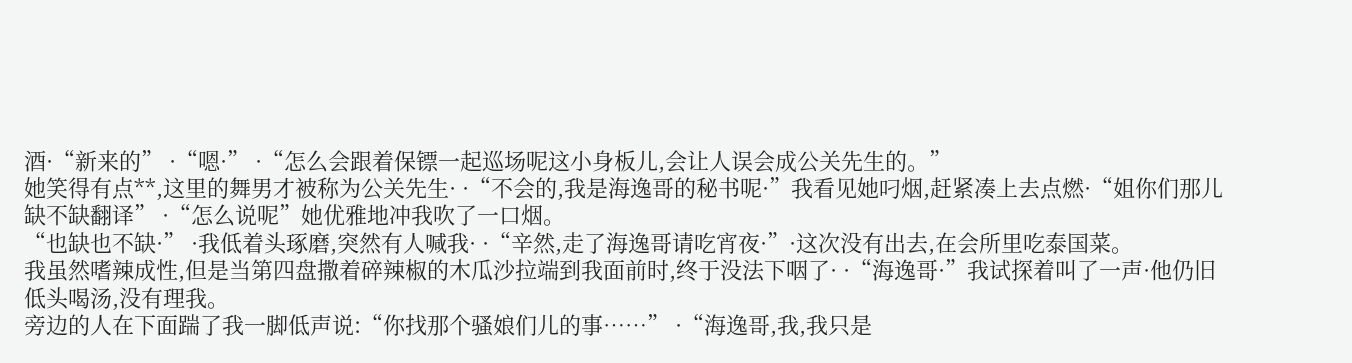酒·“新来的” ·“嗯·” ·“怎么会跟着保镖一起巡场呢这小身板儿,会让人误会成公关先生的。”
她笑得有点**,这里的舞男才被称为公关先生· ·“不会的,我是海逸哥的秘书呢·”我看见她叼烟,赶紧凑上去点燃·“姐你们那儿缺不缺翻译” ·“怎么说呢”她优雅地冲我吹了一口烟。
“也缺也不缺·” ·我低着头琢磨,突然有人喊我· ·“辛然,走了海逸哥请吃宵夜·”·这次没有出去,在会所里吃泰国菜。
我虽然嗜辣成性,但是当第四盘撒着碎辣椒的木瓜沙拉端到我面前时,终于没法下咽了· ·“海逸哥·”我试探着叫了一声·他仍旧低头喝汤,没有理我。
旁边的人在下面踹了我一脚低声说:“你找那个骚娘们儿的事……” ·“海逸哥,我,我只是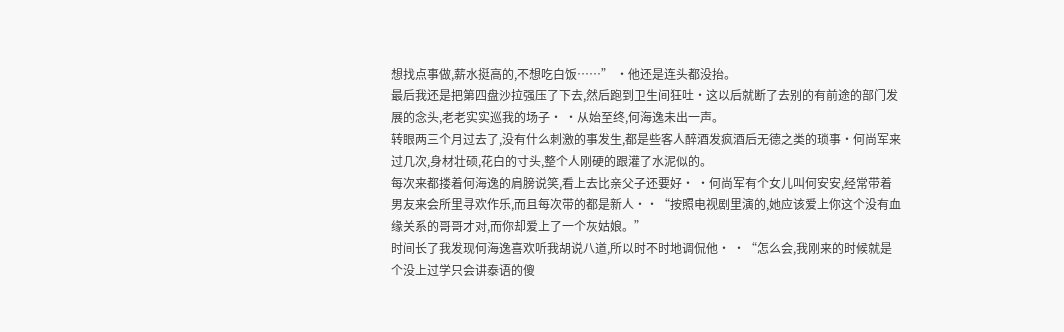想找点事做,薪水挺高的,不想吃白饭……” ·他还是连头都没抬。
最后我还是把第四盘沙拉强压了下去,然后跑到卫生间狂吐·这以后就断了去别的有前途的部门发展的念头,老老实实巡我的场子· ·从始至终,何海逸未出一声。
转眼两三个月过去了,没有什么刺激的事发生,都是些客人醉酒发疯酒后无德之类的琐事·何尚军来过几次,身材壮硕,花白的寸头,整个人刚硬的跟灌了水泥似的。
每次来都搂着何海逸的肩膀说笑,看上去比亲父子还要好· ·何尚军有个女儿叫何安安,经常带着男友来会所里寻欢作乐,而且每次带的都是新人··“按照电视剧里演的,她应该爱上你这个没有血缘关系的哥哥才对,而你却爱上了一个灰姑娘。”
时间长了我发现何海逸喜欢听我胡说八道,所以时不时地调侃他· ·“怎么会,我刚来的时候就是个没上过学只会讲泰语的傻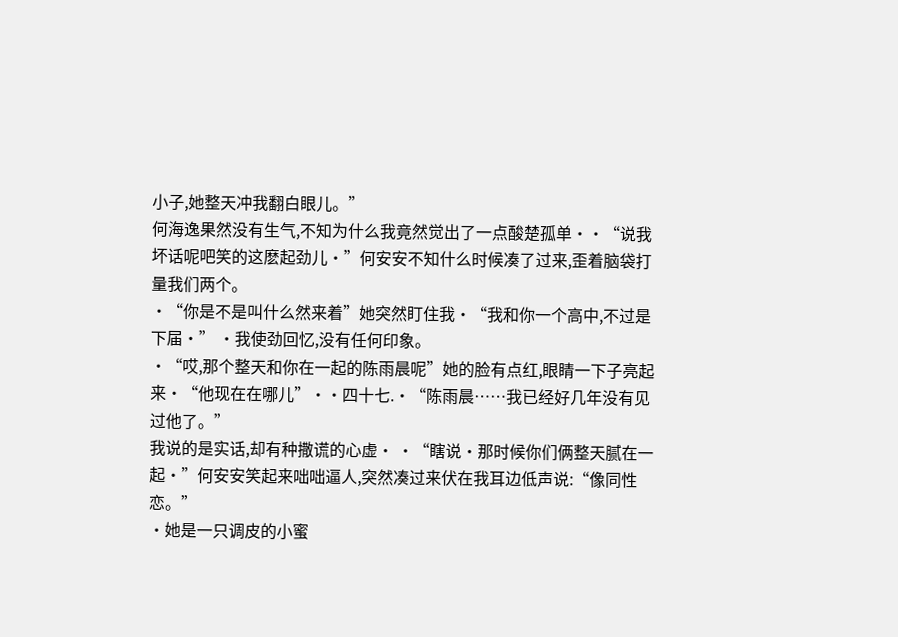小子,她整天冲我翻白眼儿。”
何海逸果然没有生气,不知为什么我竟然觉出了一点酸楚孤单··“说我坏话呢吧笑的这麽起劲儿·”何安安不知什么时候凑了过来,歪着脑袋打量我们两个。
·“你是不是叫什么然来着”她突然盯住我·“我和你一个高中,不过是下届·” ·我使劲回忆,没有任何印象。
·“哎,那个整天和你在一起的陈雨晨呢”她的脸有点红,眼睛一下子亮起来·“他现在在哪儿”··四十七.·“陈雨晨……我已经好几年没有见过他了。”
我说的是实话,却有种撒谎的心虚· ·“瞎说·那时候你们俩整天腻在一起·”何安安笑起来咄咄逼人,突然凑过来伏在我耳边低声说:“像同性恋。”
·她是一只调皮的小蜜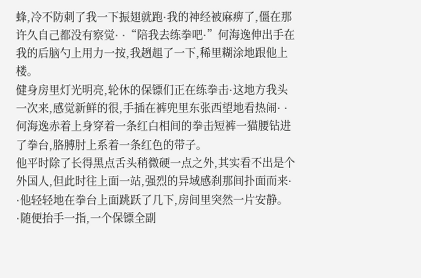蜂,冷不防刺了我一下振翅就跑·我的神经被麻痹了,僵在那许久自己都没有察觉· ·“陪我去练拳吧·”何海逸伸出手在我的后脑勺上用力一按,我趔趄了一下,稀里糊涂地跟他上楼。
健身房里灯光明亮,轮休的保镖们正在练拳击·这地方我头一次来,感觉新鲜的很,手插在裤兜里东张西望地看热闹· ·何海逸赤着上身穿着一条红白相间的拳击短裤一猫腰钻进了拳台,胳膊肘上系着一条红色的带子。
他平时除了长得黑点舌头稍微硬一点之外,其实看不出是个外国人,但此时往上面一站,强烈的异域感刹那间扑面而来· ·他轻轻地在拳台上面跳跃了几下,房间里突然一片安静。
·随便抬手一指,一个保镖全副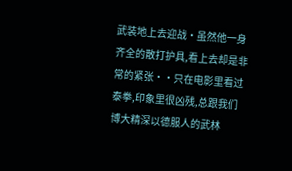武装地上去迎战·虽然他一身齐全的散打护具,看上去却是非常的紧张··只在电影里看过泰拳,印象里很凶残,总跟我们博大精深以德服人的武林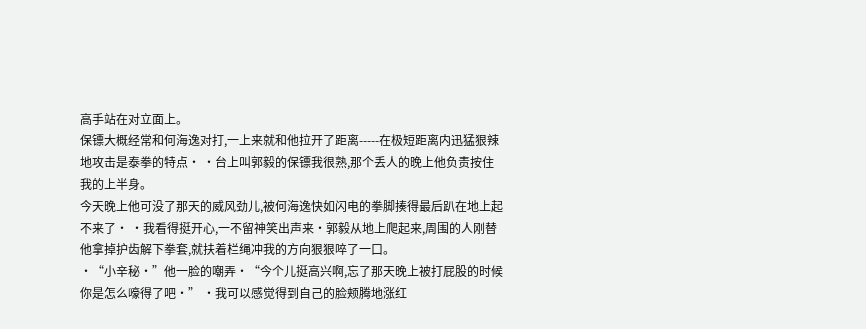高手站在对立面上。
保镖大概经常和何海逸对打,一上来就和他拉开了距离-----在极短距离内迅猛狠辣地攻击是泰拳的特点· ·台上叫郭毅的保镖我很熟,那个丢人的晚上他负责按住我的上半身。
今天晚上他可没了那天的威风劲儿,被何海逸快如闪电的拳脚揍得最后趴在地上起不来了· ·我看得挺开心,一不留神笑出声来·郭毅从地上爬起来,周围的人刚替他拿掉护齿解下拳套,就扶着栏绳冲我的方向狠狠啐了一口。
·“小辛秘·”他一脸的嘲弄·“今个儿挺高兴啊,忘了那天晚上被打屁股的时候你是怎么嚎得了吧·” ·我可以感觉得到自己的脸颊腾地涨红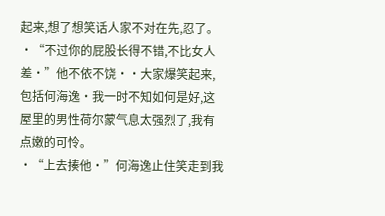起来,想了想笑话人家不对在先,忍了。
·“不过你的屁股长得不错,不比女人差·”他不依不饶··大家爆笑起来,包括何海逸·我一时不知如何是好,这屋里的男性荷尔蒙气息太强烈了,我有点嫩的可怜。
·“上去揍他·”何海逸止住笑走到我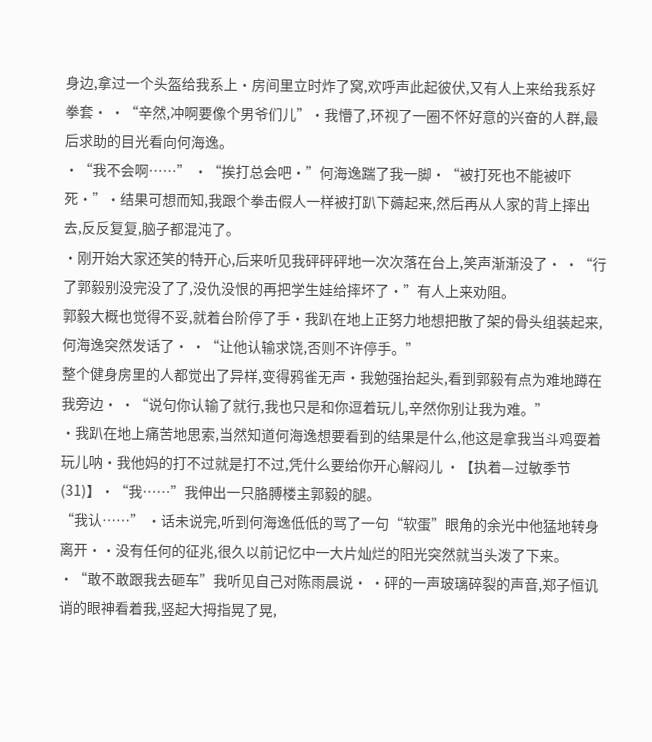身边,拿过一个头盔给我系上·房间里立时炸了窝,欢呼声此起彼伏,又有人上来给我系好拳套· ·“辛然,冲啊要像个男爷们儿”·我懵了,环视了一圈不怀好意的兴奋的人群,最后求助的目光看向何海逸。
·“我不会啊……” ·“挨打总会吧·”何海逸踹了我一脚·“被打死也不能被吓死·”·结果可想而知,我跟个拳击假人一样被打趴下薅起来,然后再从人家的背上摔出去,反反复复,脑子都混沌了。
·刚开始大家还笑的特开心,后来听见我砰砰砰地一次次落在台上,笑声渐渐没了· ·“行了郭毅别没完没了了,没仇没恨的再把学生娃给摔坏了·”有人上来劝阻。
郭毅大概也觉得不妥,就着台阶停了手·我趴在地上正努力地想把散了架的骨头组装起来,何海逸突然发话了· ·“让他认输求饶,否则不许停手。”
整个健身房里的人都觉出了异样,变得鸦雀无声·我勉强抬起头,看到郭毅有点为难地蹲在我旁边· ·“说句你认输了就行,我也只是和你逗着玩儿,辛然你别让我为难。”
·我趴在地上痛苦地思索,当然知道何海逸想要看到的结果是什么,他这是拿我当斗鸡耍着玩儿呐·我他妈的打不过就是打不过,凭什么要给你开心解闷儿 ·【执着—过敏季节(31)】·“我……”我伸出一只胳膊楼主郭毅的腿。
“我认……” ·话未说完,听到何海逸低低的骂了一句“软蛋”眼角的余光中他猛地转身离开··没有任何的征兆,很久以前记忆中一大片灿烂的阳光突然就当头泼了下来。
·“敢不敢跟我去砸车”我听见自己对陈雨晨说· ·砰的一声玻璃碎裂的声音,郑子恒讥诮的眼神看着我,竖起大拇指晃了晃,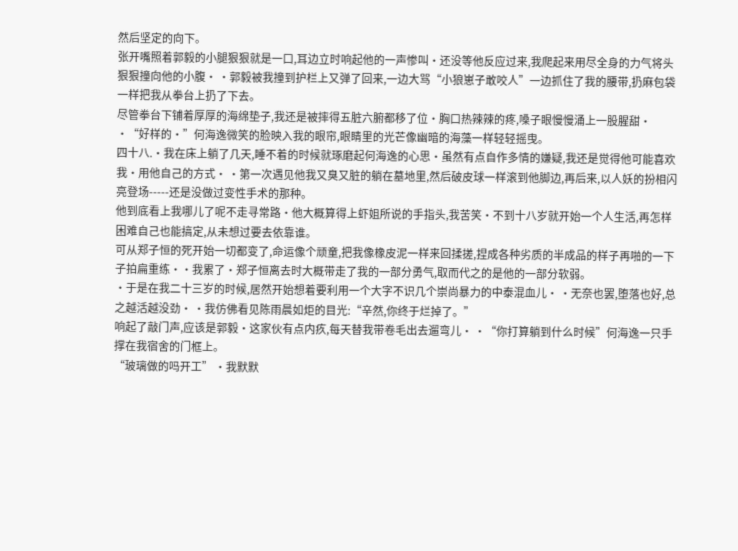然后坚定的向下。
张开嘴照着郭毅的小腿狠狠就是一口,耳边立时响起他的一声惨叫·还没等他反应过来,我爬起来用尽全身的力气将头狠狠撞向他的小腹· ·郭毅被我撞到护栏上又弹了回来,一边大骂“小狼崽子敢咬人”一边抓住了我的腰带,扔麻包袋一样把我从拳台上扔了下去。
尽管拳台下铺着厚厚的海绵垫子,我还是被摔得五脏六腑都移了位·胸口热辣辣的疼,嗓子眼慢慢涌上一股腥甜· ·“好样的·”何海逸微笑的脸映入我的眼帘,眼睛里的光芒像幽暗的海藻一样轻轻摇曳。
四十八.·我在床上躺了几天,睡不着的时候就琢磨起何海逸的心思·虽然有点自作多情的嫌疑,我还是觉得他可能喜欢我·用他自己的方式· ·第一次遇见他我又臭又脏的躺在墓地里,然后破皮球一样滚到他脚边,再后来,以人妖的扮相闪亮登场-----还是没做过变性手术的那种。
他到底看上我哪儿了呢不走寻常路·他大概算得上虾姐所说的手指头,我苦笑·不到十八岁就开始一个人生活,再怎样困难自己也能搞定,从未想过要去依靠谁。
可从郑子恒的死开始一切都变了,命运像个顽童,把我像橡皮泥一样来回揉搓,捏成各种劣质的半成品的样子再啪的一下子拍扁重练··我累了·郑子恒离去时大概带走了我的一部分勇气,取而代之的是他的一部分软弱。
·于是在我二十三岁的时候,居然开始想着要利用一个大字不识几个崇尚暴力的中泰混血儿· ·无奈也罢,堕落也好,总之越活越没劲· ·我仿佛看见陈雨晨如炬的目光:“辛然,你终于烂掉了。”
响起了敲门声,应该是郭毅·这家伙有点内疚,每天替我带卷毛出去遛弯儿· ·“你打算躺到什么时候”何海逸一只手撑在我宿舍的门框上。
“玻璃做的吗开工” ·我默默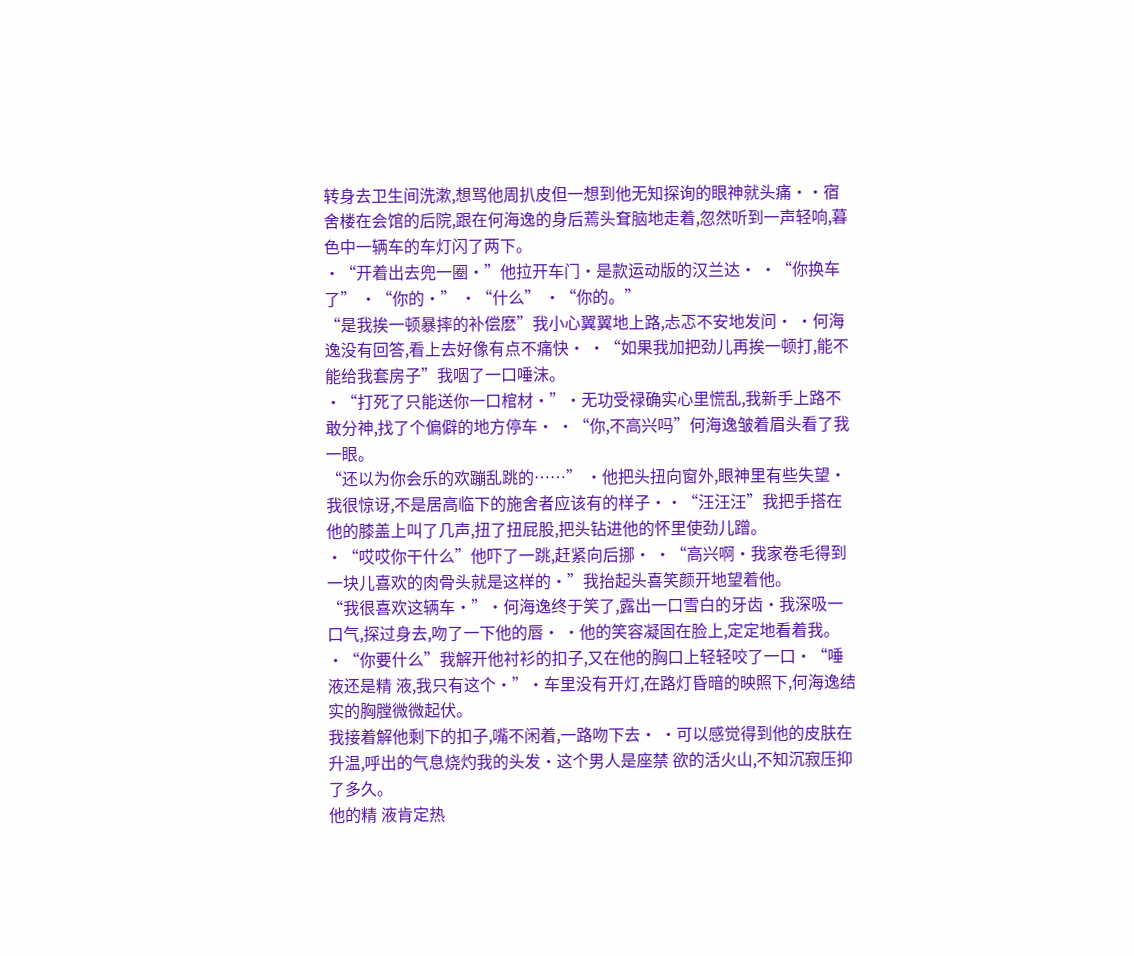转身去卫生间洗漱,想骂他周扒皮但一想到他无知探询的眼神就头痛··宿舍楼在会馆的后院,跟在何海逸的身后蔫头耷脑地走着,忽然听到一声轻响,暮色中一辆车的车灯闪了两下。
·“开着出去兜一圈·”他拉开车门·是款运动版的汉兰达· ·“你换车了” ·“你的·” ·“什么” ·“你的。”
“是我挨一顿暴摔的补偿麽”我小心翼翼地上路,忐忑不安地发问· ·何海逸没有回答,看上去好像有点不痛快· ·“如果我加把劲儿再挨一顿打,能不能给我套房子”我咽了一口唾沫。
·“打死了只能送你一口棺材·”·无功受禄确实心里慌乱,我新手上路不敢分神,找了个偏僻的地方停车· ·“你,不高兴吗”何海逸皱着眉头看了我一眼。
“还以为你会乐的欢蹦乱跳的……” ·他把头扭向窗外,眼神里有些失望·我很惊讶,不是居高临下的施舍者应该有的样子··“汪汪汪”我把手搭在他的膝盖上叫了几声,扭了扭屁股,把头钻进他的怀里使劲儿蹭。
·“哎哎你干什么”他吓了一跳,赶紧向后挪· ·“高兴啊·我家卷毛得到一块儿喜欢的肉骨头就是这样的·”我抬起头喜笑颜开地望着他。
“我很喜欢这辆车·”·何海逸终于笑了,露出一口雪白的牙齿·我深吸一口气,探过身去,吻了一下他的唇· ·他的笑容凝固在脸上,定定地看着我。
·“你要什么”我解开他衬衫的扣子,又在他的胸口上轻轻咬了一口·“唾液还是精 液,我只有这个·”·车里没有开灯,在路灯昏暗的映照下,何海逸结实的胸膛微微起伏。
我接着解他剩下的扣子,嘴不闲着,一路吻下去· ·可以感觉得到他的皮肤在升温,呼出的气息烧灼我的头发·这个男人是座禁 欲的活火山,不知沉寂压抑了多久。
他的精 液肯定热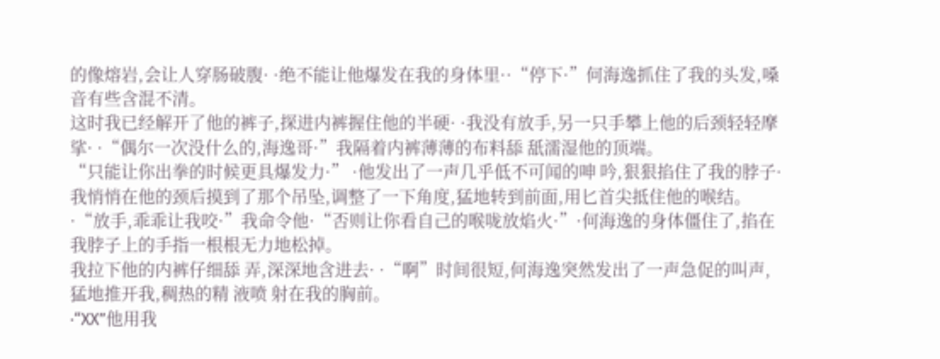的像熔岩,会让人穿肠破腹· ·绝不能让他爆发在我的身体里··“停下·”何海逸抓住了我的头发,嗓音有些含混不清。
这时我已经解开了他的裤子,探进内裤握住他的半硬· ·我没有放手,另一只手攀上他的后颈轻轻摩挲· ·“偶尔一次没什么的,海逸哥·”我隔着内裤薄薄的布料舔 舐濡湿他的顶端。
“只能让你出拳的时候更具爆发力·” ·他发出了一声几乎低不可闻的呻 吟,狠狠掐住了我的脖子·我悄悄在他的颈后摸到了那个吊坠,调整了一下角度,猛地转到前面,用匕首尖抵住他的喉结。
·“放手,乖乖让我咬·”我命令他·“否则让你看自己的喉咙放焰火·”·何海逸的身体僵住了,掐在我脖子上的手指一根根无力地松掉。
我拉下他的内裤仔细舔 弄,深深地含进去· ·“啊”时间很短,何海逸突然发出了一声急促的叫声,猛地推开我,稠热的精 液喷 射在我的胸前。
·“XX”他用我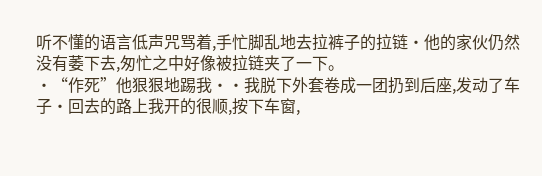听不懂的语言低声咒骂着,手忙脚乱地去拉裤子的拉链·他的家伙仍然没有萎下去,匆忙之中好像被拉链夹了一下。
·“作死”他狠狠地踢我··我脱下外套卷成一团扔到后座,发动了车子·回去的路上我开的很顺,按下车窗,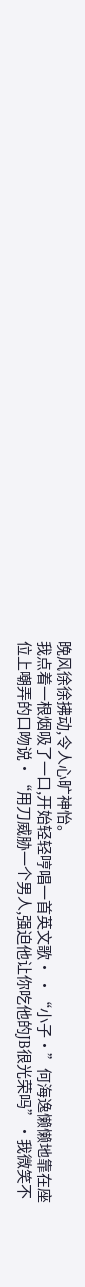晚风徐徐拂动,令人心旷神怡。
我点着一根烟吸了一口,开始轻轻哼唱一首英文歌· ·“小子·”何海逸懒懒地靠在座位上嘲弄的口吻说·“用刀威胁一个男人,强迫他让你吃他的JB很光荣吗”·我微笑不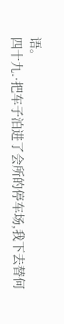语。
四十九.·把车子泊进了会所的停车场,我下去替何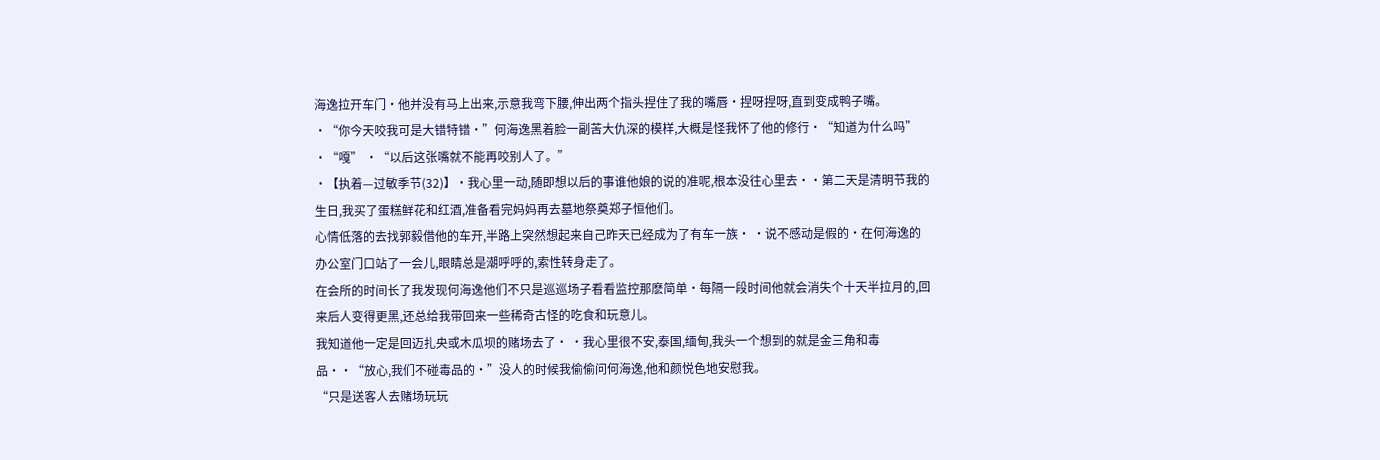海逸拉开车门·他并没有马上出来,示意我弯下腰,伸出两个指头捏住了我的嘴唇·捏呀捏呀,直到变成鸭子嘴。
·“你今天咬我可是大错特错·”何海逸黑着脸一副苦大仇深的模样,大概是怪我怀了他的修行·“知道为什么吗” ·“嘎” ·“以后这张嘴就不能再咬别人了。”
·【执着—过敏季节(32)】·我心里一动,随即想以后的事谁他娘的说的准呢,根本没往心里去··第二天是清明节我的生日,我买了蛋糕鲜花和红酒,准备看完妈妈再去墓地祭奠郑子恒他们。
心情低落的去找郭毅借他的车开,半路上突然想起来自己昨天已经成为了有车一族· ·说不感动是假的·在何海逸的办公室门口站了一会儿,眼睛总是潮呼呼的,索性转身走了。
在会所的时间长了我发现何海逸他们不只是巡巡场子看看监控那麽简单·每隔一段时间他就会消失个十天半拉月的,回来后人变得更黑,还总给我带回来一些稀奇古怪的吃食和玩意儿。
我知道他一定是回迈扎央或木瓜坝的赌场去了· ·我心里很不安,泰国,缅甸,我头一个想到的就是金三角和毒品··“放心,我们不碰毒品的·”没人的时候我偷偷问何海逸,他和颜悦色地安慰我。
“只是送客人去赌场玩玩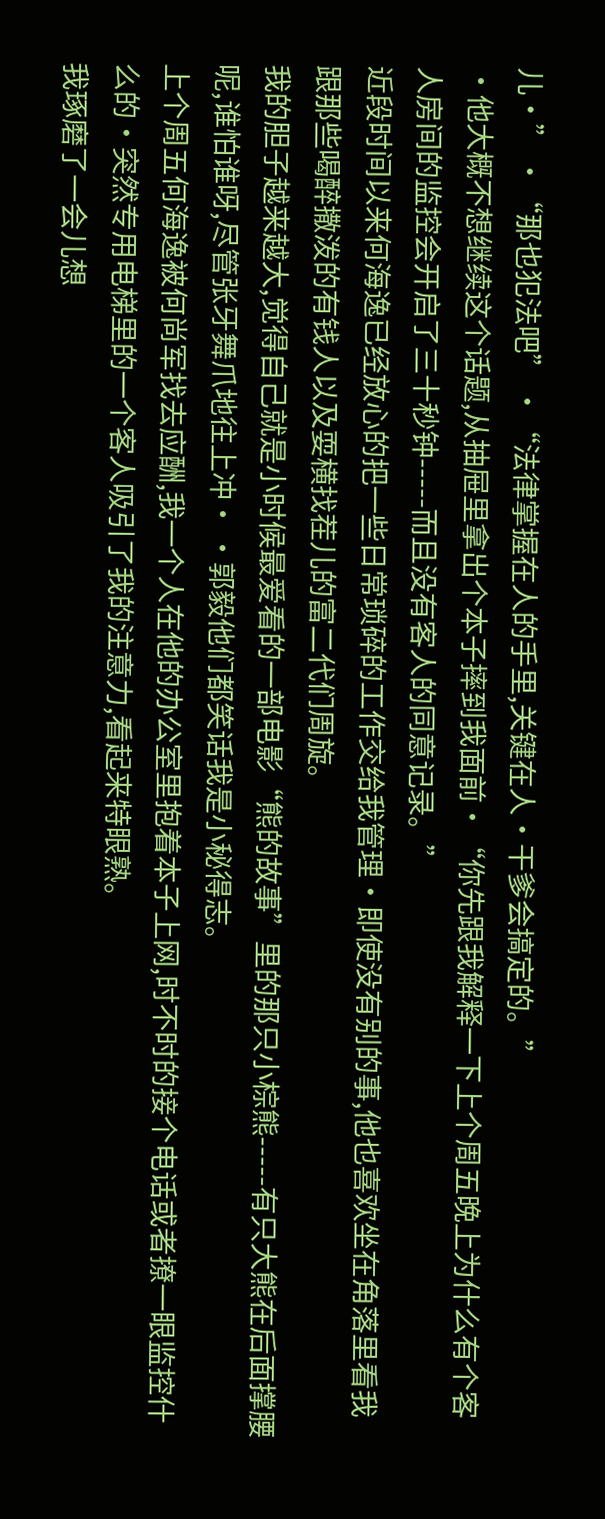儿·” ·“那也犯法吧” ·“法律掌握在人的手里,关键在人·干爹会搞定的。”
·他大概不想继续这个话题,从抽屉里拿出个本子摔到我面前·“你先跟我解释一下上个周五晚上为什么有个客人房间的监控会开启了三十秒钟-----而且没有客人的同意记录。”
近段时间以来何海逸已经放心的把一些日常琐碎的工作交给我管理·即使没有别的事,他也喜欢坐在角落里看我跟那些喝醉撒泼的有钱人以及耍横找茬儿的富二代们周旋。
我的胆子越来越大,觉得自己就是小时候最爱看的一部电影“熊的故事”里的那只小棕熊-----有只大熊在后面撑腰呢,谁怕谁呀,尽管张牙舞爪地往上冲· ·郭毅他们都笑话我是小秘得志。
上个周五何海逸被何尚军找去应酬,我一个人在他的办公室里抱着本子上网,时不时的接个电话或者撩一眼监控什么的·突然专用电梯里的一个客人吸引了我的注意力,看起来特眼熟。
我琢磨了一会儿想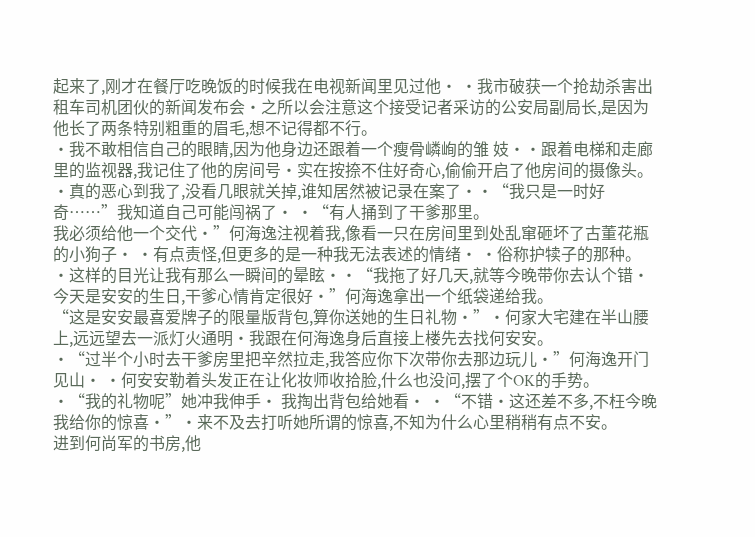起来了,刚才在餐厅吃晚饭的时候我在电视新闻里见过他· ·我市破获一个抢劫杀害出租车司机团伙的新闻发布会·之所以会注意这个接受记者采访的公安局副局长,是因为他长了两条特别粗重的眉毛,想不记得都不行。
·我不敢相信自己的眼睛,因为他身边还跟着一个瘦骨嶙峋的雏 妓··跟着电梯和走廊里的监视器,我记住了他的房间号·实在按捺不住好奇心,偷偷开启了他房间的摄像头。
·真的恶心到我了,没看几眼就关掉,谁知居然被记录在案了··“我只是一时好奇……”我知道自己可能闯祸了· ·“有人捅到了干爹那里。
我必须给他一个交代·”何海逸注视着我,像看一只在房间里到处乱窜砸坏了古董花瓶的小狗子· ·有点责怪,但更多的是一种我无法表述的情绪· ·俗称护犊子的那种。
·这样的目光让我有那么一瞬间的晕眩··“我拖了好几天,就等今晚带你去认个错·今天是安安的生日,干爹心情肯定很好·”何海逸拿出一个纸袋递给我。
“这是安安最喜爱牌子的限量版背包,算你送她的生日礼物·”·何家大宅建在半山腰上,远远望去一派灯火通明·我跟在何海逸身后直接上楼先去找何安安。
·“过半个小时去干爹房里把辛然拉走,我答应你下次带你去那边玩儿·”何海逸开门见山· ·何安安勒着头发正在让化妆师收拾脸,什么也没问,摆了个OK的手势。
·“我的礼物呢”她冲我伸手· 我掏出背包给她看· ·“不错·这还差不多,不枉今晚我给你的惊喜·”·来不及去打听她所谓的惊喜,不知为什么心里稍稍有点不安。
进到何尚军的书房,他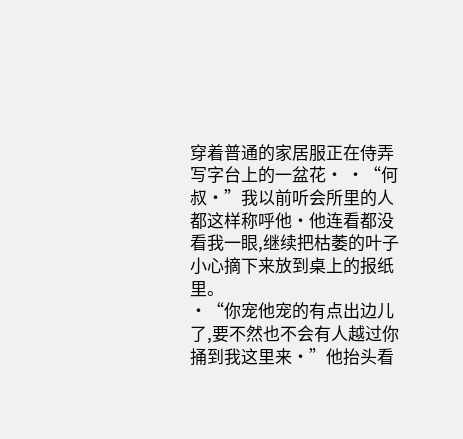穿着普通的家居服正在侍弄写字台上的一盆花· ·“何叔·”我以前听会所里的人都这样称呼他·他连看都没看我一眼,继续把枯萎的叶子小心摘下来放到桌上的报纸里。
·“你宠他宠的有点出边儿了,要不然也不会有人越过你捅到我这里来·”他抬头看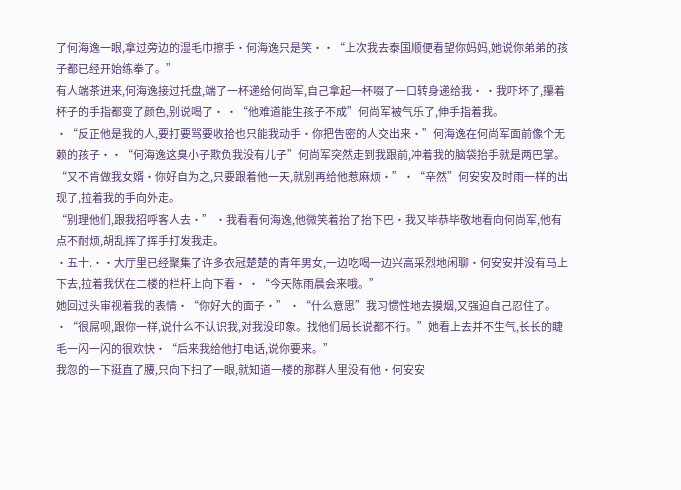了何海逸一眼,拿过旁边的湿毛巾擦手·何海逸只是笑··“上次我去泰国顺便看望你妈妈,她说你弟弟的孩子都已经开始练拳了。”
有人端茶进来,何海逸接过托盘,端了一杯递给何尚军,自己拿起一杯啜了一口转身递给我· ·我吓坏了,攥着杯子的手指都变了颜色,别说喝了· ·“他难道能生孩子不成”何尚军被气乐了,伸手指着我。
·“反正他是我的人,要打要骂要收拾也只能我动手·你把告密的人交出来·”何海逸在何尚军面前像个无赖的孩子··“何海逸这臭小子欺负我没有儿子”何尚军突然走到我跟前,冲着我的脑袋抬手就是两巴掌。
“又不肯做我女婿·你好自为之,只要跟着他一天,就别再给他惹麻烦·”·“辛然”何安安及时雨一样的出现了,拉着我的手向外走。
“别理他们,跟我招呼客人去·” ·我看看何海逸,他微笑着抬了抬下巴·我又毕恭毕敬地看向何尚军,他有点不耐烦,胡乱挥了挥手打发我走。
·五十.··大厅里已经聚集了许多衣冠楚楚的青年男女,一边吃喝一边兴高采烈地闲聊·何安安并没有马上下去,拉着我伏在二楼的栏杆上向下看· ·“今天陈雨晨会来哦。”
她回过头审视着我的表情·“你好大的面子·” ·“什么意思”我习惯性地去摸烟,又强迫自己忍住了。
·“很屌呗,跟你一样,说什么不认识我,对我没印象。找他们局长说都不行。”她看上去并不生气,长长的睫毛一闪一闪的很欢快·“后来我给他打电话,说你要来。”
我忽的一下挺直了腰,只向下扫了一眼,就知道一楼的那群人里没有他·何安安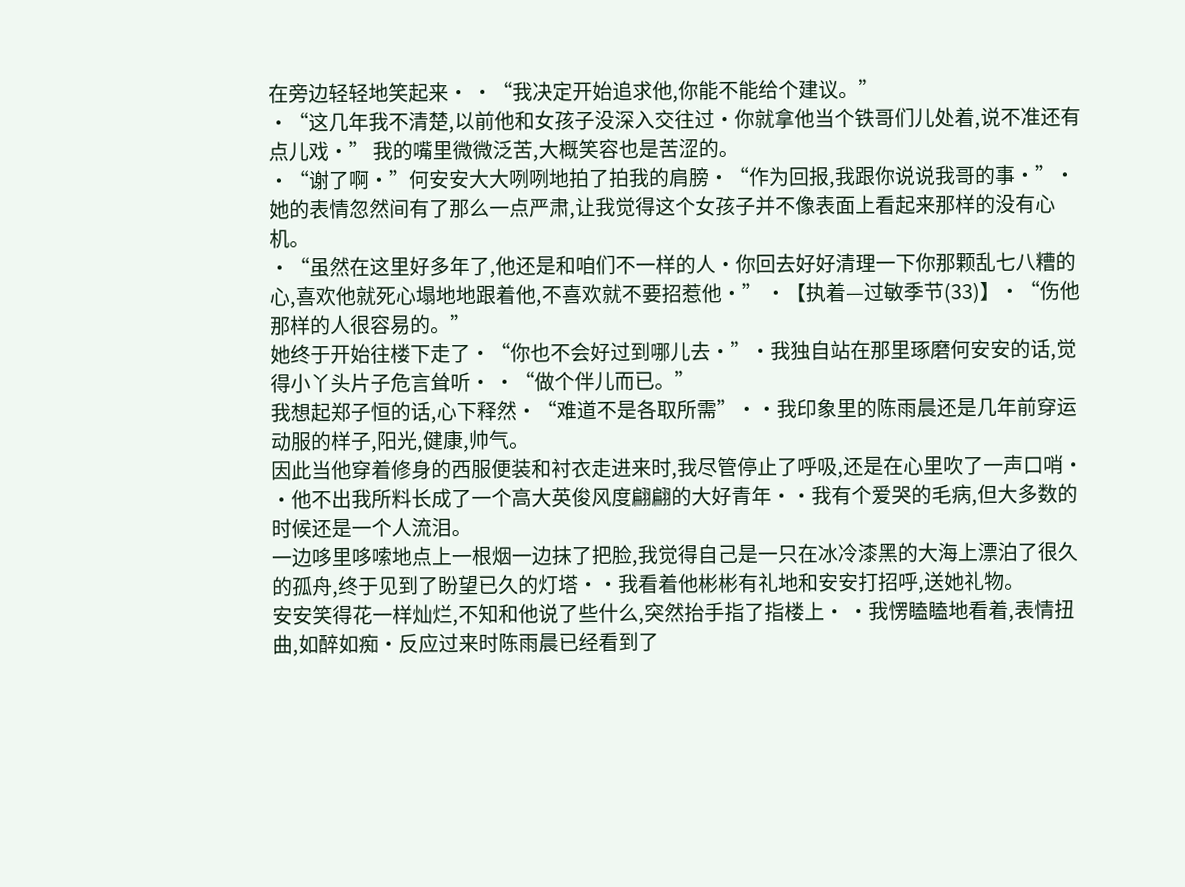在旁边轻轻地笑起来· ·“我决定开始追求他,你能不能给个建议。”
·“这几年我不清楚,以前他和女孩子没深入交往过·你就拿他当个铁哥们儿处着,说不准还有点儿戏·” 我的嘴里微微泛苦,大概笑容也是苦涩的。
·“谢了啊·”何安安大大咧咧地拍了拍我的肩膀·“作为回报,我跟你说说我哥的事·”·她的表情忽然间有了那么一点严肃,让我觉得这个女孩子并不像表面上看起来那样的没有心机。
·“虽然在这里好多年了,他还是和咱们不一样的人·你回去好好清理一下你那颗乱七八糟的心,喜欢他就死心塌地地跟着他,不喜欢就不要招惹他·” ·【执着—过敏季节(33)】·“伤他那样的人很容易的。”
她终于开始往楼下走了·“你也不会好过到哪儿去·”·我独自站在那里琢磨何安安的话,觉得小丫头片子危言耸听· ·“做个伴儿而已。”
我想起郑子恒的话,心下释然·“难道不是各取所需”··我印象里的陈雨晨还是几年前穿运动服的样子,阳光,健康,帅气。
因此当他穿着修身的西服便装和衬衣走进来时,我尽管停止了呼吸,还是在心里吹了一声口哨· ·他不出我所料长成了一个高大英俊风度翩翩的大好青年··我有个爱哭的毛病,但大多数的时候还是一个人流泪。
一边哆里哆嗦地点上一根烟一边抹了把脸,我觉得自己是一只在冰冷漆黑的大海上漂泊了很久的孤舟,终于见到了盼望已久的灯塔··我看着他彬彬有礼地和安安打招呼,送她礼物。
安安笑得花一样灿烂,不知和他说了些什么,突然抬手指了指楼上· ·我愣瞌瞌地看着,表情扭曲,如醉如痴·反应过来时陈雨晨已经看到了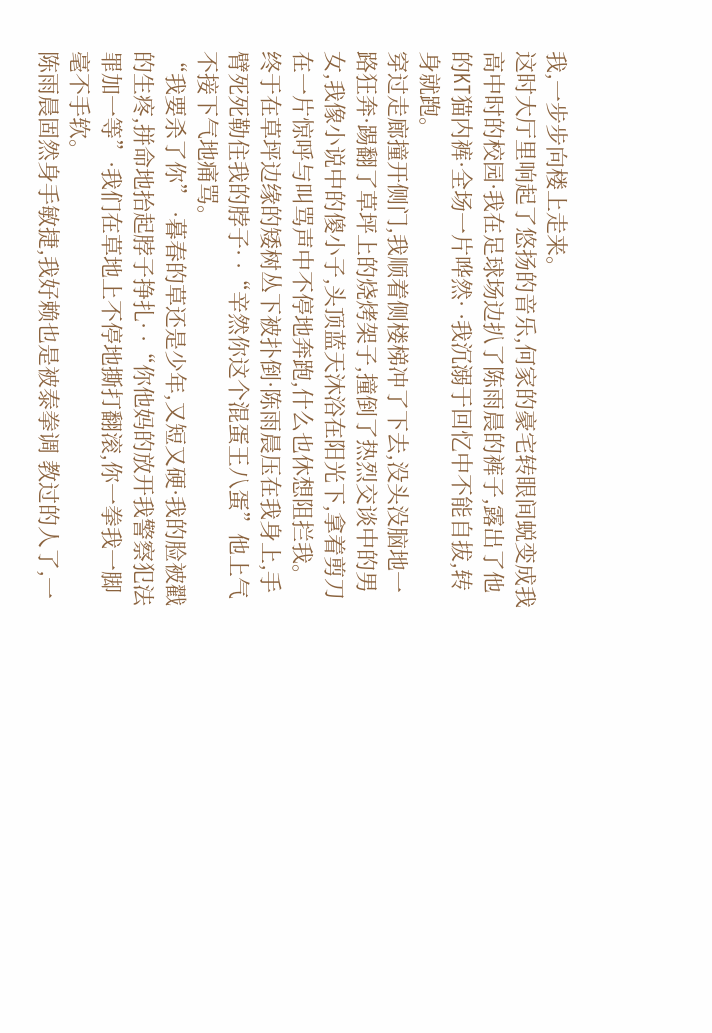我,一步步向楼上走来。
这时大厅里响起了悠扬的音乐,何家的豪宅转眼间蜕变成我高中时的校园·我在足球场边扒了陈雨晨的裤子,露出了他的KT猫内裤·全场一片哗然· ·我沉溺于回忆中不能自拔,转身就跑。
穿过走廊撞开侧门,我顺着侧楼梯冲了下去,没头没脑地一路狂奔·踢翻了草坪上的烧烤架子,撞倒了热烈交谈中的男女,我像小说中的傻小子,头顶蓝天沐浴在阳光下,拿着剪刀在一片惊呼与叫骂声中不停地奔跑,什么也休想阻拦我。
终于在草坪边缘的矮树丛下被扑倒·陈雨晨压在我身上,手臂死死勒住我的脖子· ·“辛然你这个混蛋王八蛋”他上气不接下气地痛骂。
“我要杀了你” ·暮春的草还是少年,又短又硬·我的脸被戳的生疼,拼命地抬起脖子挣扎· ·“你他妈的放开我警察犯法罪加一等”·我们在草地上不停地撕打翻滚,你一拳我一脚毫不手软。
陈雨晨固然身手敏捷,我好赖也是被泰拳调 教过的人了,一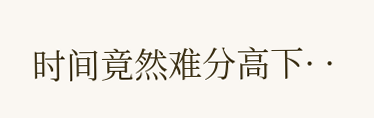时间竟然难分高下· ·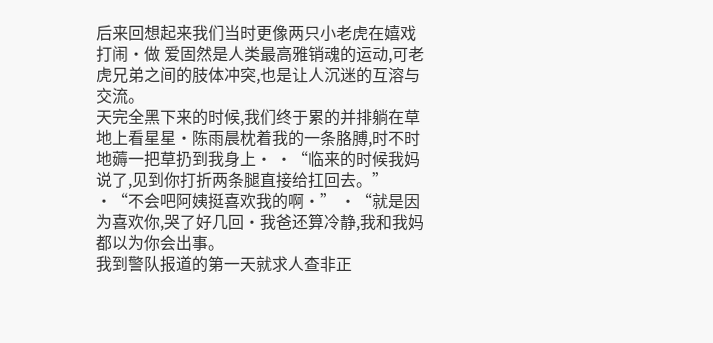后来回想起来我们当时更像两只小老虎在嬉戏打闹·做 爱固然是人类最高雅销魂的运动,可老虎兄弟之间的肢体冲突,也是让人沉迷的互溶与交流。
天完全黑下来的时候,我们终于累的并排躺在草地上看星星·陈雨晨枕着我的一条胳膊,时不时地薅一把草扔到我身上· ·“临来的时候我妈说了,见到你打折两条腿直接给扛回去。”
·“不会吧阿姨挺喜欢我的啊·” ·“就是因为喜欢你,哭了好几回·我爸还算冷静,我和我妈都以为你会出事。
我到警队报道的第一天就求人查非正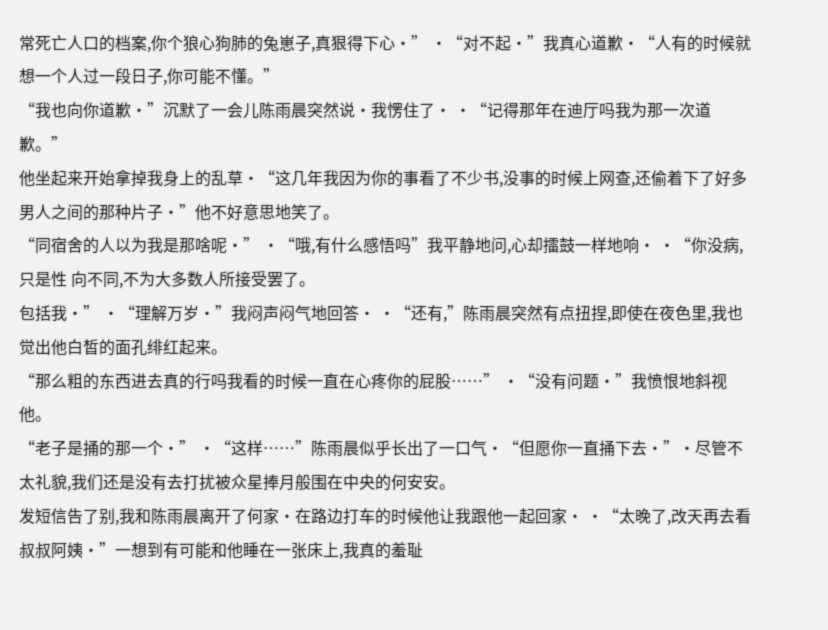常死亡人口的档案,你个狼心狗肺的兔崽子,真狠得下心·” ·“对不起·”我真心道歉·“人有的时候就想一个人过一段日子,你可能不懂。”
“我也向你道歉·”沉默了一会儿陈雨晨突然说·我愣住了· ·“记得那年在迪厅吗我为那一次道歉。”
他坐起来开始拿掉我身上的乱草·“这几年我因为你的事看了不少书,没事的时候上网查,还偷着下了好多男人之间的那种片子·”他不好意思地笑了。
“同宿舍的人以为我是那啥呢·” ·“哦,有什么感悟吗”我平静地问,心却擂鼓一样地响· ·“你没病,只是性 向不同,不为大多数人所接受罢了。
包括我·” ·“理解万岁·”我闷声闷气地回答· ·“还有,”陈雨晨突然有点扭捏,即使在夜色里,我也觉出他白皙的面孔绯红起来。
“那么粗的东西进去真的行吗我看的时候一直在心疼你的屁股……” ·“没有问题·”我愤恨地斜视他。
“老子是捅的那一个·” ·“这样……”陈雨晨似乎长出了一口气·“但愿你一直捅下去·”·尽管不太礼貌,我们还是没有去打扰被众星捧月般围在中央的何安安。
发短信告了别,我和陈雨晨离开了何家·在路边打车的时候他让我跟他一起回家· ·“太晚了,改天再去看叔叔阿姨·”一想到有可能和他睡在一张床上,我真的羞耻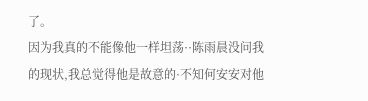了。
因为我真的不能像他一样坦荡··陈雨晨没问我的现状,我总觉得他是故意的·不知何安安对他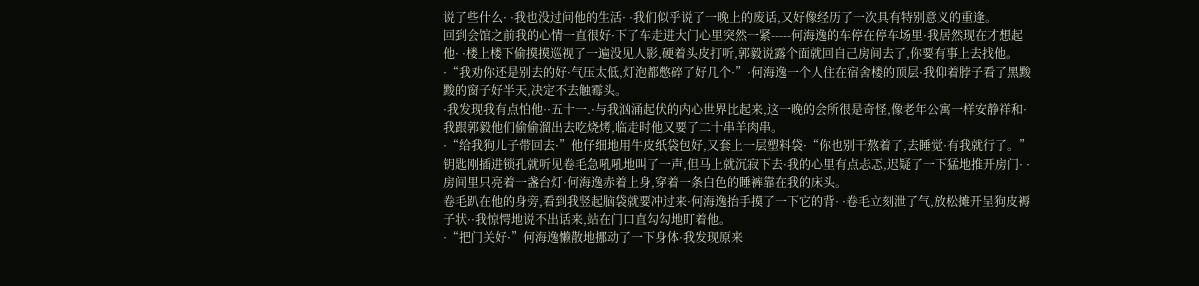说了些什么· ·我也没过问他的生活· ·我们似乎说了一晚上的废话,又好像经历了一次具有特别意义的重逢。
回到会馆之前我的心情一直很好·下了车走进大门心里突然一紧-----何海逸的车停在停车场里·我居然现在才想起他· ·楼上楼下偷摸摸巡视了一遍没见人影,硬着头皮打听,郭毅说露个面就回自己房间去了,你要有事上去找他。
·“我劝你还是别去的好·气压太低,灯泡都憋碎了好几个·”·何海逸一个人住在宿舍楼的顶层·我仰着脖子看了黑黢黢的窗子好半天,决定不去触霉头。
·我发现我有点怕他··五十一.·与我汹涌起伏的内心世界比起来,这一晚的会所很是奇怪,像老年公寓一样安静祥和·我跟郭毅他们偷偷溜出去吃烧烤,临走时他又要了二十串羊肉串。
·“给我狗儿子带回去·”他仔细地用牛皮纸袋包好,又套上一层塑料袋·“你也别干熬着了,去睡觉·有我就行了。”
钥匙刚插进锁孔就听见卷毛急吼吼地叫了一声,但马上就沉寂下去·我的心里有点忐忑,迟疑了一下猛地推开房门· ·房间里只亮着一盏台灯·何海逸赤着上身,穿着一条白色的睡裤靠在我的床头。
卷毛趴在他的身旁,看到我竖起脑袋就要冲过来·何海逸抬手摸了一下它的背· ·卷毛立刻泄了气,放松摊开呈狗皮褥子状··我惊愕地说不出话来,站在门口直勾勾地盯着他。
·“把门关好·”何海逸懒散地挪动了一下身体·我发现原来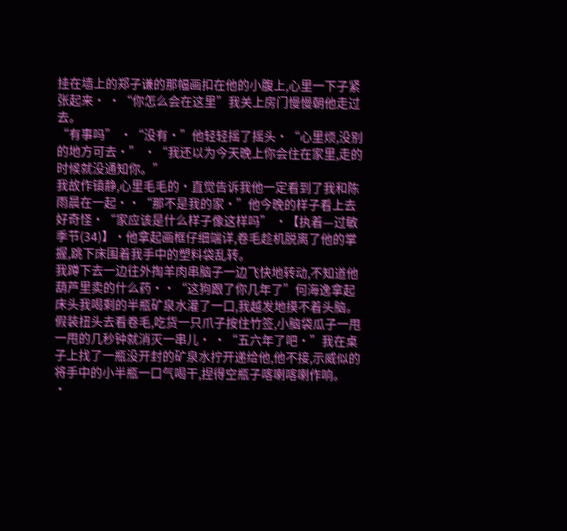挂在墙上的郑子谦的那幅画扣在他的小腹上,心里一下子紧张起来· ·“你怎么会在这里”我关上房门慢慢朝他走过去。
“有事吗” ·“没有·”他轻轻摇了摇头·“心里烦,没别的地方可去·” ·“我还以为今天晚上你会住在家里,走的时候就没通知你。”
我故作镇静,心里毛毛的·直觉告诉我他一定看到了我和陈雨晨在一起··“那不是我的家·”他今晚的样子看上去好奇怪·“家应该是什么样子像这样吗” ·【执着—过敏季节(34)】·他拿起画框仔细端详,卷毛趁机脱离了他的掌握,跳下床围着我手中的塑料袋乱转。
我蹲下去一边往外掏羊肉串脑子一边飞快地转动,不知道他葫芦里卖的什么药··“这狗跟了你几年了”何海逸拿起床头我喝剩的半瓶矿泉水灌了一口,我越发地摸不着头脑。
假装扭头去看卷毛,吃货一只爪子按住竹签,小脑袋瓜子一甩一甩的几秒钟就消灭一串儿· ·“五六年了吧·”我在桌子上找了一瓶没开封的矿泉水拧开递给他,他不接,示威似的将手中的小半瓶一口气喝干,捏得空瓶子喀喇喀喇作响。
·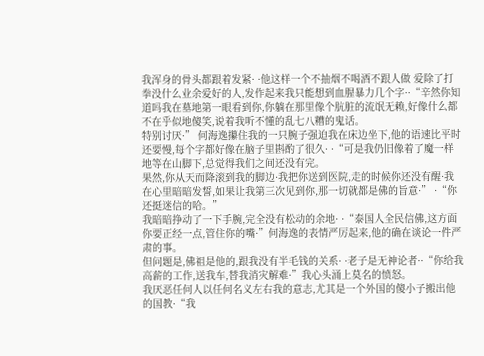我浑身的骨头都跟着发紧· ·他这样一个不抽烟不喝酒不跟人做 爱除了打拳没什么业余爱好的人,发作起来我只能想到血腥暴力几个字··“辛然你知道吗我在墓地第一眼看到你,你躺在那里像个肮脏的流氓无赖,好像什么都不在乎似地傻笑,说着我听不懂的乱七八糟的鬼话。
特别讨厌·” 何海逸攥住我的一只腕子强迫我在床边坐下,他的语速比平时还要慢,每个字都好像在脑子里斟酌了很久· ·“可是我仍旧像着了魔一样地等在山脚下,总觉得我们之间还没有完。
果然,你从天而降滚到我的脚边·我把你送到医院,走的时候你还没有醒·我在心里暗暗发誓,如果让我第三次见到你,那一切就都是佛的旨意·” ·“你还挺迷信的哈。”
我暗暗挣动了一下手腕,完全没有松动的余地· ·“泰国人全民信佛,这方面你要正经一点,管住你的嘴·”何海逸的表情严厉起来,他的确在谈论一件严肃的事。
但问题是,佛祖是他的,跟我没有半毛钱的关系· ·老子是无神论者··“你给我高薪的工作,送我车,替我消灾解难·”我心头涌上莫名的愤怒。
我厌恶任何人以任何名义左右我的意志,尤其是一个外国的傻小子搬出他的国教·“我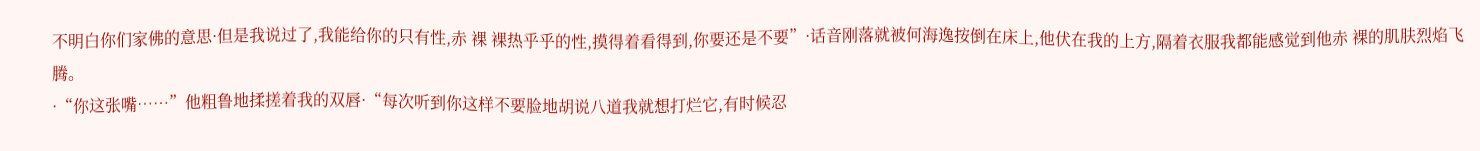不明白你们家佛的意思·但是我说过了,我能给你的只有性,赤 裸 裸热乎乎的性,摸得着看得到,你要还是不要”·话音刚落就被何海逸按倒在床上,他伏在我的上方,隔着衣服我都能感觉到他赤 裸的肌肤烈焰飞腾。
·“你这张嘴……”他粗鲁地揉搓着我的双唇·“每次听到你这样不要脸地胡说八道我就想打烂它,有时候忍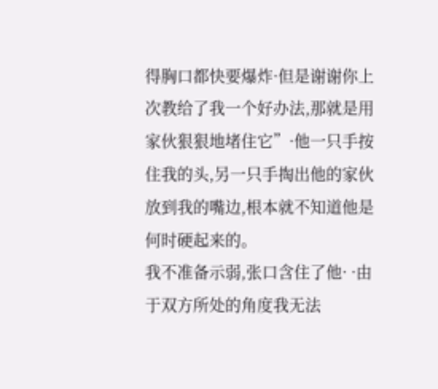得胸口都快要爆炸·但是谢谢你上次教给了我一个好办法,那就是用家伙狠狠地堵住它”·他一只手按住我的头,另一只手掏出他的家伙放到我的嘴边,根本就不知道他是何时硬起来的。
我不准备示弱,张口含住了他· ·由于双方所处的角度我无法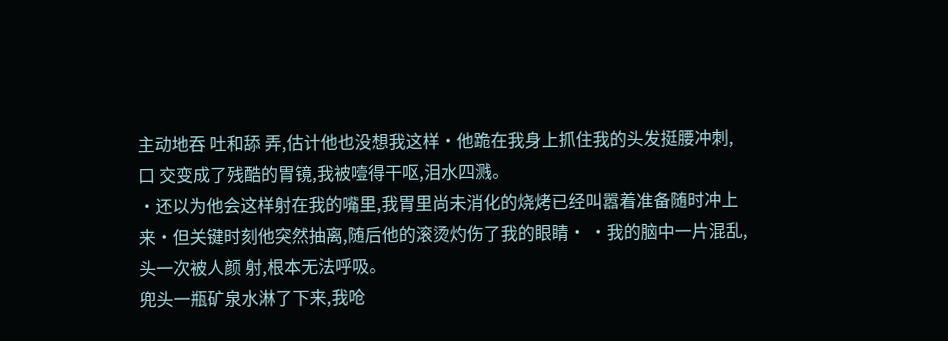主动地吞 吐和舔 弄,估计他也没想我这样·他跪在我身上抓住我的头发挺腰冲刺,口 交变成了残酷的胃镜,我被噎得干呕,泪水四溅。
·还以为他会这样射在我的嘴里,我胃里尚未消化的烧烤已经叫嚣着准备随时冲上来·但关键时刻他突然抽离,随后他的滚烫灼伤了我的眼睛· ·我的脑中一片混乱,头一次被人颜 射,根本无法呼吸。
兜头一瓶矿泉水淋了下来,我呛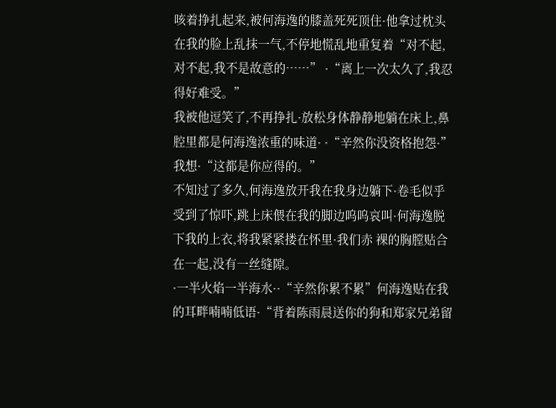咳着挣扎起来,被何海逸的膝盖死死顶住·他拿过枕头在我的脸上乱抹一气,不停地慌乱地重复着“对不起,对不起,我不是故意的……” ·“离上一次太久了,我忍得好难受。”
我被他逗笑了,不再挣扎·放松身体静静地躺在床上,鼻腔里都是何海逸浓重的味道· ·“辛然你没资格抱怨·”我想·“这都是你应得的。”
不知过了多久,何海逸放开我在我身边躺下·卷毛似乎受到了惊吓,跳上床偎在我的脚边呜呜哀叫·何海逸脱下我的上衣,将我紧紧搂在怀里·我们赤 裸的胸膛贴合在一起,没有一丝缝隙。
·一半火焰一半海水··“辛然你累不累”何海逸贴在我的耳畔喃喃低语·“背着陈雨晨送你的狗和郑家兄弟留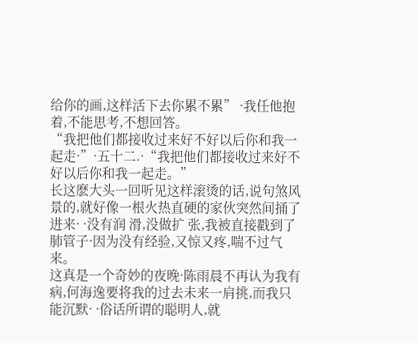给你的画,这样活下去你累不累” ·我任他抱着,不能思考,不想回答。
“我把他们都接收过来好不好以后你和我一起走·”·五十二.·“我把他们都接收过来好不好以后你和我一起走。”
长这麽大头一回听见这样滚烫的话,说句煞风景的,就好像一根火热直硬的家伙突然间捅了进来· ·没有润 滑,没做扩 张,我被直接戳到了肺管子·因为没有经验,又惊又疼,喘不过气来。
这真是一个奇妙的夜晚·陈雨晨不再认为我有病,何海逸要将我的过去未来一肩挑,而我只能沉默· ·俗话所谓的聪明人,就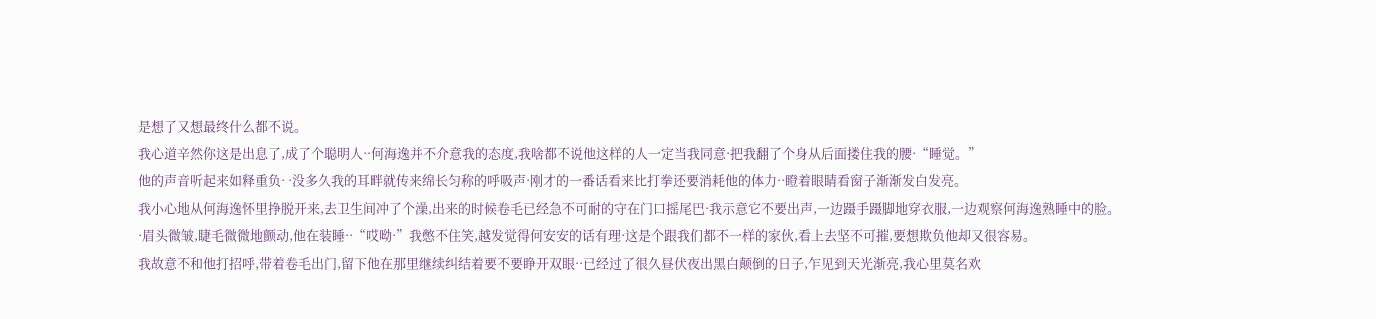是想了又想最终什么都不说。
我心道辛然你这是出息了,成了个聪明人··何海逸并不介意我的态度,我啥都不说他这样的人一定当我同意·把我翻了个身从后面搂住我的腰·“睡觉。”
他的声音听起来如释重负· ·没多久我的耳畔就传来绵长匀称的呼吸声·刚才的一番话看来比打拳还要消耗他的体力··瞪着眼睛看窗子渐渐发白发亮。
我小心地从何海逸怀里挣脱开来,去卫生间冲了个澡,出来的时候卷毛已经急不可耐的守在门口摇尾巴·我示意它不要出声,一边蹑手蹑脚地穿衣服,一边观察何海逸熟睡中的脸。
·眉头微皱,睫毛微微地颤动,他在装睡··“哎呦·”我憋不住笑,越发觉得何安安的话有理·这是个跟我们都不一样的家伙,看上去坚不可摧,要想欺负他却又很容易。
我故意不和他打招呼,带着卷毛出门,留下他在那里继续纠结着要不要睁开双眼··已经过了很久昼伏夜出黑白颠倒的日子,乍见到天光渐亮,我心里莫名欢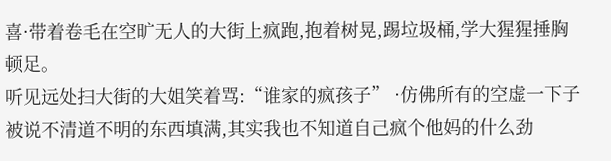喜·带着卷毛在空旷无人的大街上疯跑,抱着树晃,踢垃圾桶,学大猩猩捶胸顿足。
听见远处扫大街的大姐笑着骂:“谁家的疯孩子” ·仿佛所有的空虚一下子被说不清道不明的东西填满,其实我也不知道自己疯个他妈的什么劲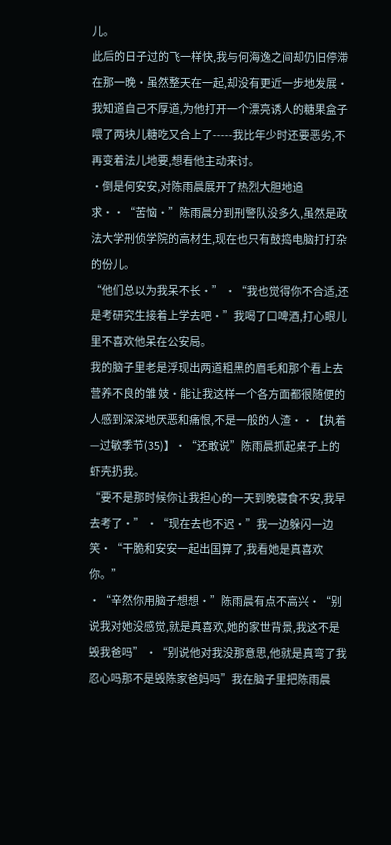儿。
此后的日子过的飞一样快,我与何海逸之间却仍旧停滞在那一晚·虽然整天在一起,却没有更近一步地发展·我知道自己不厚道,为他打开一个漂亮诱人的糖果盒子喂了两块儿糖吃又合上了-----我比年少时还要恶劣,不再变着法儿地要,想看他主动来讨。
·倒是何安安,对陈雨晨展开了热烈大胆地追求··“苦恼·”陈雨晨分到刑警队没多久,虽然是政法大学刑侦学院的高材生,现在也只有鼓捣电脑打打杂的份儿。
“他们总以为我呆不长·” ·“我也觉得你不合适,还是考研究生接着上学去吧·”我喝了口啤酒,打心眼儿里不喜欢他呆在公安局。
我的脑子里老是浮现出两道粗黑的眉毛和那个看上去营养不良的雏 妓·能让我这样一个各方面都很随便的人感到深深地厌恶和痛恨,不是一般的人渣··【执着—过敏季节(35)】·“还敢说”陈雨晨抓起桌子上的虾壳扔我。
“要不是那时候你让我担心的一天到晚寝食不安,我早去考了·” ·“现在去也不迟·”我一边躲闪一边笑·“干脆和安安一起出国算了,我看她是真喜欢你。”
·“辛然你用脑子想想·”陈雨晨有点不高兴·“别说我对她没感觉,就是真喜欢,她的家世背景,我这不是毁我爸吗” ·“别说他对我没那意思,他就是真弯了我忍心吗那不是毁陈家爸妈吗”我在脑子里把陈雨晨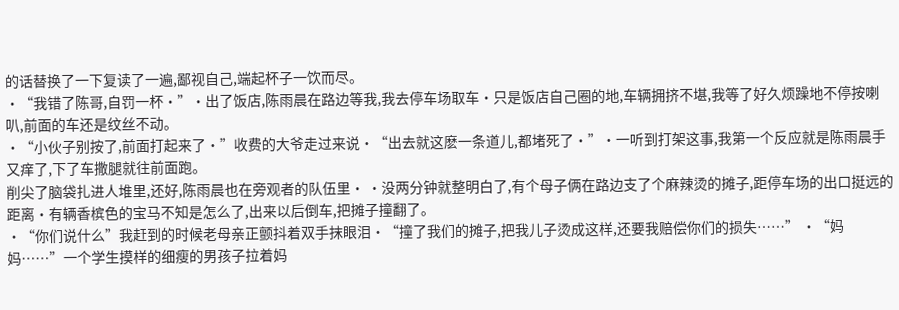的话替换了一下复读了一遍,鄙视自己,端起杯子一饮而尽。
·“我错了陈哥,自罚一杯·”·出了饭店,陈雨晨在路边等我,我去停车场取车·只是饭店自己圈的地,车辆拥挤不堪,我等了好久烦躁地不停按喇叭,前面的车还是纹丝不动。
·“小伙子别按了,前面打起来了·”收费的大爷走过来说·“出去就这麽一条道儿,都堵死了·”·一听到打架这事,我第一个反应就是陈雨晨手又痒了,下了车撒腿就往前面跑。
削尖了脑袋扎进人堆里,还好,陈雨晨也在旁观者的队伍里· ·没两分钟就整明白了,有个母子俩在路边支了个麻辣烫的摊子,距停车场的出口挺远的距离·有辆香槟色的宝马不知是怎么了,出来以后倒车,把摊子撞翻了。
·“你们说什么”我赶到的时候老母亲正颤抖着双手抹眼泪·“撞了我们的摊子,把我儿子烫成这样,还要我赔偿你们的损失……” ·“妈妈……”一个学生摸样的细瘦的男孩子拉着妈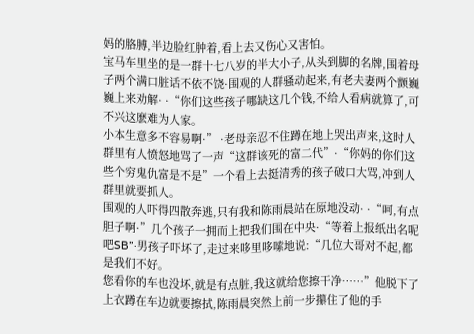妈的胳膊,半边脸红肿着,看上去又伤心又害怕。
宝马车里坐的是一群十七八岁的半大小子,从头到脚的名牌,围着母子两个满口脏话不依不饶·围观的人群骚动起来,有老夫妻两个颤巍巍上来劝解· ·“你们这些孩子哪缺这几个钱,不给人看病就算了,可不兴这麽难为人家。
小本生意多不容易啊·” ·老母亲忍不住蹲在地上哭出声来,这时人群里有人愤怒地骂了一声“这群该死的富二代”·“你妈的你们这些个穷鬼仇富是不是”一个看上去挺清秀的孩子破口大骂,冲到人群里就要抓人。
围观的人吓得四散奔逃,只有我和陈雨晨站在原地没动· ·“呵,有点胆子啊·”几个孩子一拥而上把我们围在中央·“等着上报纸出名呢吧SB”·男孩子吓坏了,走过来哆里哆嗦地说:“几位大哥对不起,都是我们不好。
您看你的车也没坏,就是有点脏,我这就给您擦干净……”他脱下了上衣蹲在车边就要擦拭,陈雨晨突然上前一步攥住了他的手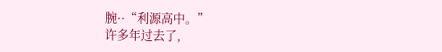腕··“利源高中。”
许多年过去了,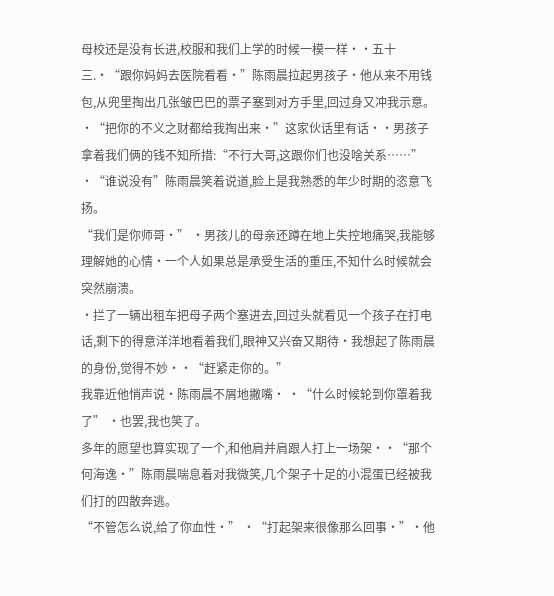母校还是没有长进,校服和我们上学的时候一模一样··五十三.·“跟你妈妈去医院看看·”陈雨晨拉起男孩子·他从来不用钱包,从兜里掏出几张皱巴巴的票子塞到对方手里,回过身又冲我示意。
·“把你的不义之财都给我掏出来·”这家伙话里有话··男孩子拿着我们俩的钱不知所措:“不行大哥,这跟你们也没啥关系……” ·“谁说没有”陈雨晨笑着说道,脸上是我熟悉的年少时期的恣意飞扬。
“我们是你师哥·” ·男孩儿的母亲还蹲在地上失控地痛哭,我能够理解她的心情·一个人如果总是承受生活的重压,不知什么时候就会突然崩溃。
·拦了一辆出租车把母子两个塞进去,回过头就看见一个孩子在打电话,剩下的得意洋洋地看着我们,眼神又兴奋又期待·我想起了陈雨晨的身份,觉得不妙··“赶紧走你的。”
我靠近他悄声说·陈雨晨不屑地撇嘴· ·“什么时候轮到你罩着我了” ·也罢,我也笑了。
多年的愿望也算实现了一个,和他肩并肩跟人打上一场架··“那个何海逸·”陈雨晨喘息着对我微笑,几个架子十足的小混蛋已经被我们打的四散奔逃。
“不管怎么说,给了你血性·” ·“打起架来很像那么回事·”·他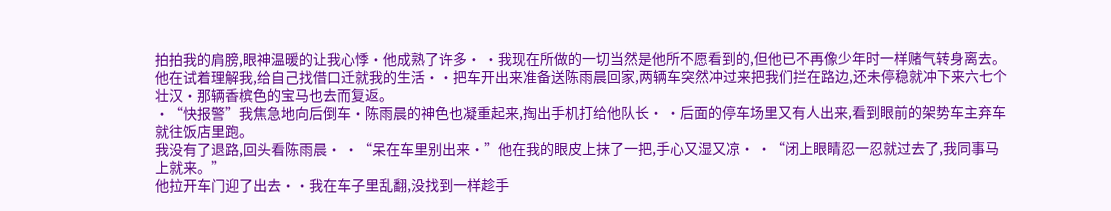拍拍我的肩膀,眼神温暖的让我心悸·他成熟了许多· ·我现在所做的一切当然是他所不愿看到的,但他已不再像少年时一样赌气转身离去。
他在试着理解我,给自己找借口迁就我的生活··把车开出来准备送陈雨晨回家,两辆车突然冲过来把我们拦在路边,还未停稳就冲下来六七个壮汉·那辆香槟色的宝马也去而复返。
·“快报警”我焦急地向后倒车·陈雨晨的神色也凝重起来,掏出手机打给他队长· ·后面的停车场里又有人出来,看到眼前的架势车主弃车就往饭店里跑。
我没有了退路,回头看陈雨晨· ·“呆在车里别出来·”他在我的眼皮上抹了一把,手心又湿又凉· ·“闭上眼睛忍一忍就过去了,我同事马上就来。”
他拉开车门迎了出去··我在车子里乱翻,没找到一样趁手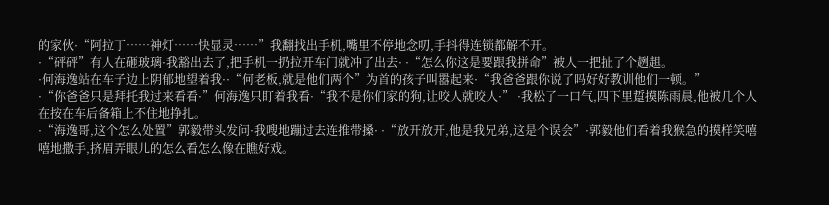的家伙·“阿拉丁……神灯……快显灵……”我翻找出手机,嘴里不停地念叨,手抖得连锁都解不开。
·“砰砰”有人在砸玻璃·我豁出去了,把手机一扔拉开车门就冲了出去· ·“怎么你这是要跟我拼命”被人一把扯了个趔趄。
·何海逸站在车子边上阴郁地望着我··“何老板,就是他们两个”为首的孩子叫嚣起来·“我爸爸跟你说了吗好好教训他们一顿。”
·“你爸爸只是拜托我过来看看·”何海逸只盯着我看·“我不是你们家的狗,让咬人就咬人·” ·我松了一口气,四下里踅摸陈雨晨,他被几个人在按在车后备箱上不住地挣扎。
·“海逸哥,这个怎么处置”郭毅带头发问·我嗖地蹦过去连推带搡· ·“放开放开,他是我兄弟,这是个误会”·郭毅他们看着我猴急的摸样笑嘻嘻地撒手,挤眉弄眼儿的怎么看怎么像在瞧好戏。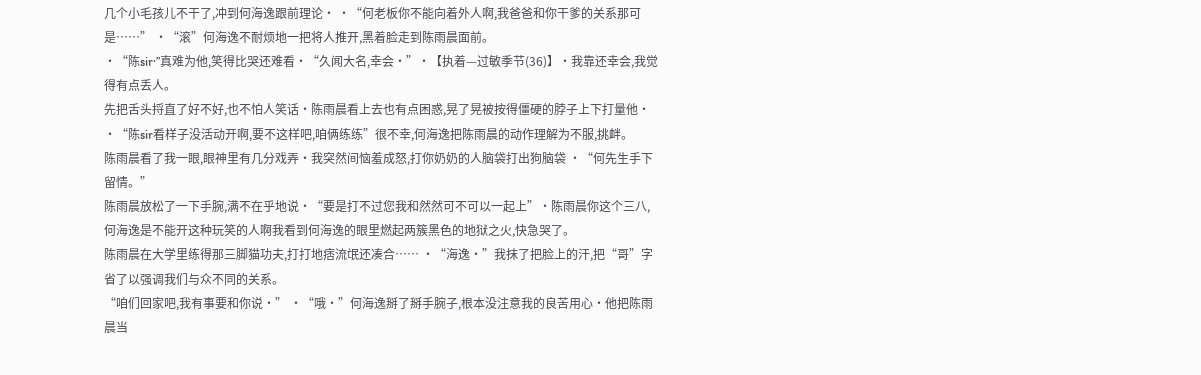几个小毛孩儿不干了,冲到何海逸跟前理论· ·“何老板你不能向着外人啊,我爸爸和你干爹的关系那可是……” ·“滚”何海逸不耐烦地一把将人推开,黑着脸走到陈雨晨面前。
·“陈sir·”真难为他,笑得比哭还难看·“久闻大名,幸会·”·【执着—过敏季节(36)】·我靠还幸会,我觉得有点丢人。
先把舌头捋直了好不好,也不怕人笑话·陈雨晨看上去也有点困惑,晃了晃被按得僵硬的脖子上下打量他· ·“陈sir看样子没活动开啊,要不这样吧,咱俩练练”很不幸,何海逸把陈雨晨的动作理解为不服,挑衅。
陈雨晨看了我一眼,眼神里有几分戏弄·我突然间恼羞成怒,打你奶奶的人脑袋打出狗脑袋 ·“何先生手下留情。”
陈雨晨放松了一下手腕,满不在乎地说·“要是打不过您我和然然可不可以一起上”·陈雨晨你这个三八,何海逸是不能开这种玩笑的人啊我看到何海逸的眼里燃起两簇黑色的地狱之火,快急哭了。
陈雨晨在大学里练得那三脚猫功夫,打打地痞流氓还凑合…… ·“海逸·”我抹了把脸上的汗,把“哥”字省了以强调我们与众不同的关系。
“咱们回家吧,我有事要和你说·” ·“哦·”何海逸掰了掰手腕子,根本没注意我的良苦用心·他把陈雨晨当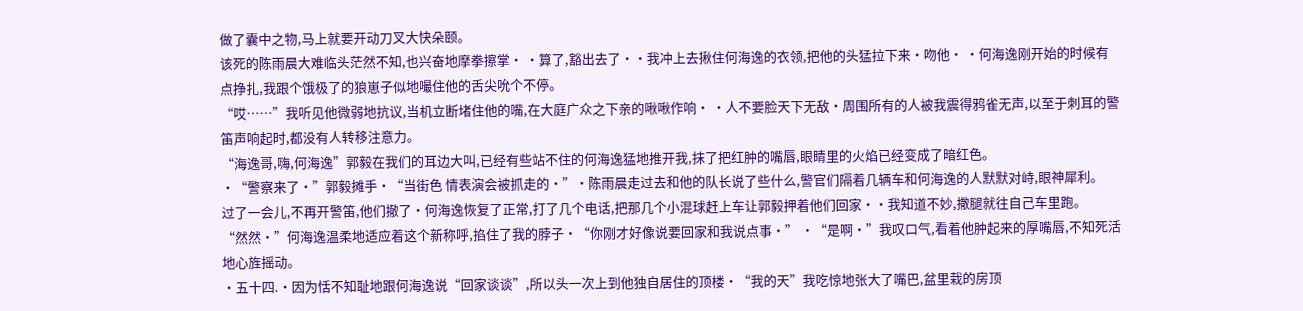做了囊中之物,马上就要开动刀叉大快朵颐。
该死的陈雨晨大难临头茫然不知,也兴奋地摩拳擦掌· ·算了,豁出去了··我冲上去揪住何海逸的衣领,把他的头猛拉下来·吻他· ·何海逸刚开始的时候有点挣扎,我跟个饿极了的狼崽子似地嘬住他的舌尖吮个不停。
“哎……”我听见他微弱地抗议,当机立断堵住他的嘴,在大庭广众之下亲的啾啾作响· ·人不要脸天下无敌·周围所有的人被我震得鸦雀无声,以至于刺耳的警笛声响起时,都没有人转移注意力。
“海逸哥,嗨,何海逸”郭毅在我们的耳边大叫,已经有些站不住的何海逸猛地推开我,抹了把红肿的嘴唇,眼睛里的火焰已经变成了暗红色。
·“警察来了·”郭毅摊手·“当街色 情表演会被抓走的·”·陈雨晨走过去和他的队长说了些什么,警官们隔着几辆车和何海逸的人默默对峙,眼神犀利。
过了一会儿,不再开警笛,他们撤了·何海逸恢复了正常,打了几个电话,把那几个小混球赶上车让郭毅押着他们回家··我知道不妙,撒腿就往自己车里跑。
“然然·”何海逸温柔地适应着这个新称呼,掐住了我的脖子·“你刚才好像说要回家和我说点事·” ·“是啊·”我叹口气,看着他肿起来的厚嘴唇,不知死活地心旌摇动。
·五十四.·因为恬不知耻地跟何海逸说“回家谈谈”,所以头一次上到他独自居住的顶楼·“我的天”我吃惊地张大了嘴巴,盆里栽的房顶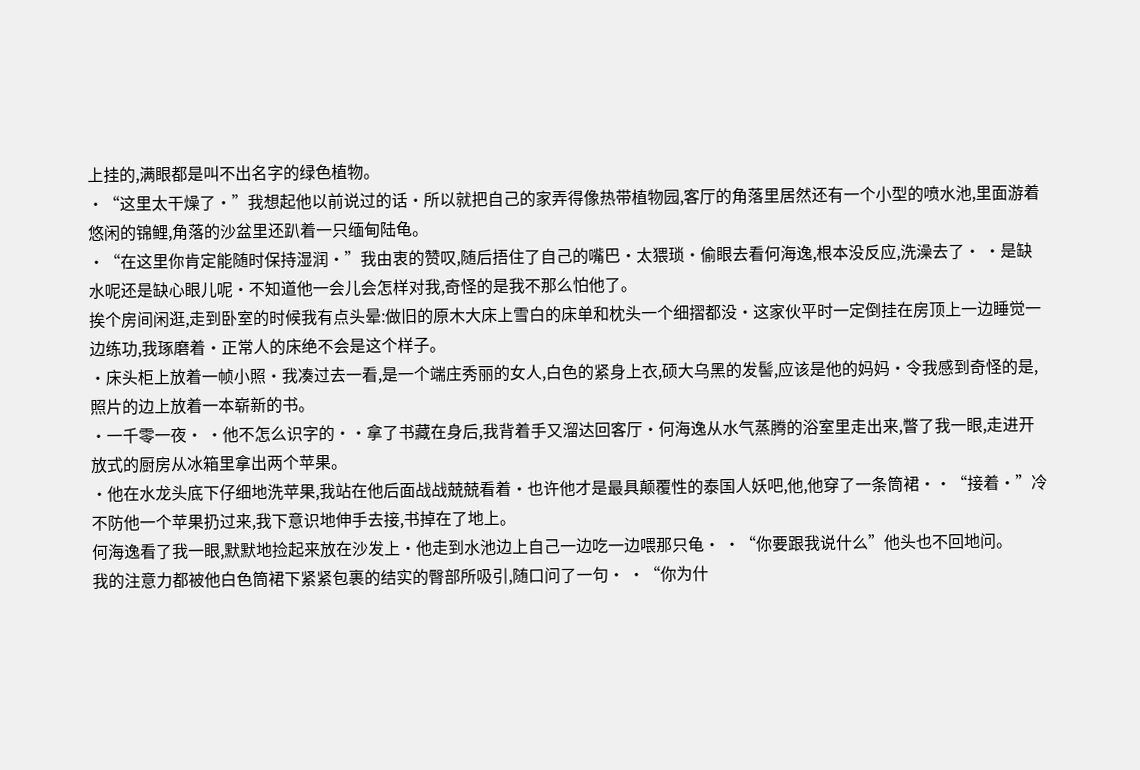上挂的,满眼都是叫不出名字的绿色植物。
·“这里太干燥了·”我想起他以前说过的话·所以就把自己的家弄得像热带植物园,客厅的角落里居然还有一个小型的喷水池,里面游着悠闲的锦鲤,角落的沙盆里还趴着一只缅甸陆龟。
·“在这里你肯定能随时保持湿润·”我由衷的赞叹,随后捂住了自己的嘴巴·太猥琐·偷眼去看何海逸,根本没反应,洗澡去了· ·是缺水呢还是缺心眼儿呢·不知道他一会儿会怎样对我,奇怪的是我不那么怕他了。
挨个房间闲逛,走到卧室的时候我有点头晕:做旧的原木大床上雪白的床单和枕头一个细摺都没·这家伙平时一定倒挂在房顶上一边睡觉一边练功,我琢磨着·正常人的床绝不会是这个样子。
·床头柜上放着一帧小照·我凑过去一看,是一个端庄秀丽的女人,白色的紧身上衣,硕大乌黑的发髻,应该是他的妈妈·令我感到奇怪的是,照片的边上放着一本崭新的书。
·一千零一夜· ·他不怎么识字的··拿了书藏在身后,我背着手又溜达回客厅·何海逸从水气蒸腾的浴室里走出来,瞥了我一眼,走进开放式的厨房从冰箱里拿出两个苹果。
·他在水龙头底下仔细地洗苹果,我站在他后面战战兢兢看着·也许他才是最具颠覆性的泰国人妖吧,他,他穿了一条筒裙··“接着·”冷不防他一个苹果扔过来,我下意识地伸手去接,书掉在了地上。
何海逸看了我一眼,默默地捡起来放在沙发上·他走到水池边上自己一边吃一边喂那只龟· ·“你要跟我说什么”他头也不回地问。
我的注意力都被他白色筒裙下紧紧包裹的结实的臀部所吸引,随口问了一句· ·“你为什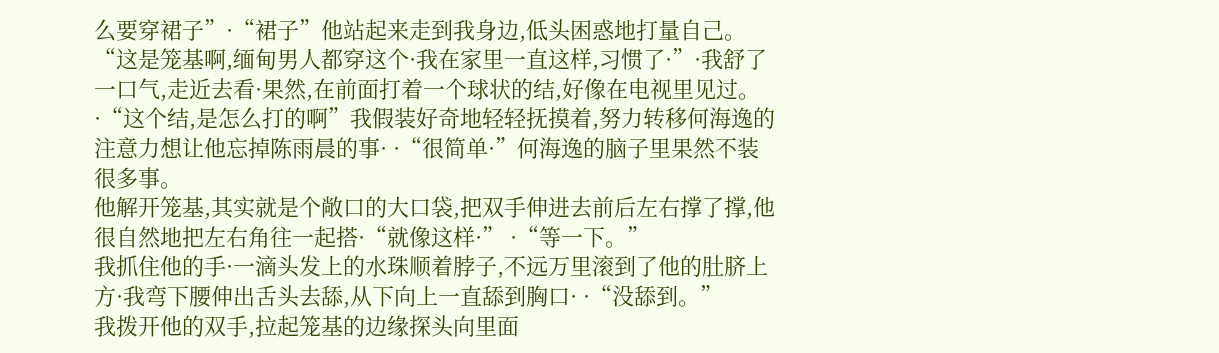么要穿裙子”·“裙子”他站起来走到我身边,低头困惑地打量自己。
“这是笼基啊,缅甸男人都穿这个·我在家里一直这样,习惯了·”·我舒了一口气,走近去看·果然,在前面打着一个球状的结,好像在电视里见过。
·“这个结,是怎么打的啊”我假装好奇地轻轻抚摸着,努力转移何海逸的注意力想让他忘掉陈雨晨的事· ·“很简单·”何海逸的脑子里果然不装很多事。
他解开笼基,其实就是个敞口的大口袋,把双手伸进去前后左右撑了撑,他很自然地把左右角往一起搭·“就像这样·” ·“等一下。”
我抓住他的手·一滴头发上的水珠顺着脖子,不远万里滚到了他的肚脐上方·我弯下腰伸出舌头去舔,从下向上一直舔到胸口· ·“没舔到。”
我拨开他的双手,拉起笼基的边缘探头向里面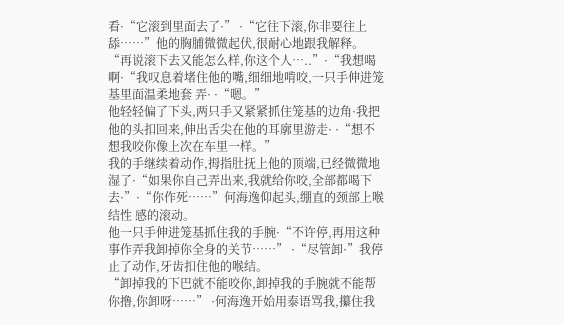看·“它滚到里面去了·” ·“它往下滚,你非要往上舔……”他的胸脯微微起伏,很耐心地跟我解释。
“再说滚下去又能怎么样,你这个人…..”·“我想喝啊·“我叹息着堵住他的嘴,细细地啃咬,一只手伸进笼基里面温柔地套 弄· ·“嗯。”
他轻轻偏了下头,两只手又紧紧抓住笼基的边角·我把他的头扣回来,伸出舌尖在他的耳廓里游走· ·“想不想我咬你像上次在车里一样。”
我的手继续着动作,拇指肚抚上他的顶端,已经微微地湿了·“如果你自己弄出来,我就给你咬,全部都喝下去·”·“你作死……”何海逸仰起头,绷直的颈部上喉结性 感的滚动。
他一只手伸进笼基抓住我的手腕·“不许停,再用这种事作弄我卸掉你全身的关节……” ·“尽管卸·”我停止了动作,牙齿扣住他的喉结。
“卸掉我的下巴就不能咬你,卸掉我的手腕就不能帮你撸,你卸呀……” ·何海逸开始用泰语骂我,攥住我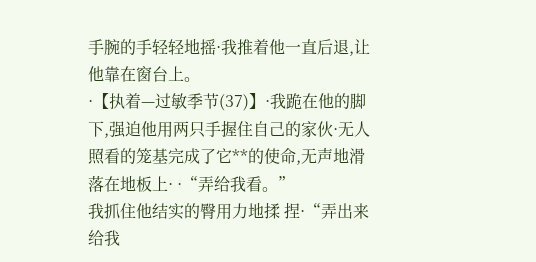手腕的手轻轻地摇·我推着他一直后退,让他靠在窗台上。
·【执着—过敏季节(37)】·我跪在他的脚下,强迫他用两只手握住自己的家伙·无人照看的笼基完成了它**的使命,无声地滑落在地板上· ·“弄给我看。”
我抓住他结实的臀用力地揉 捏·“弄出来给我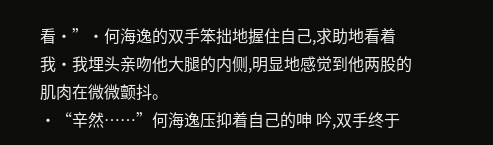看·”·何海逸的双手笨拙地握住自己,求助地看着我·我埋头亲吻他大腿的内侧,明显地感觉到他两股的肌肉在微微颤抖。
·“辛然……”何海逸压抑着自己的呻 吟,双手终于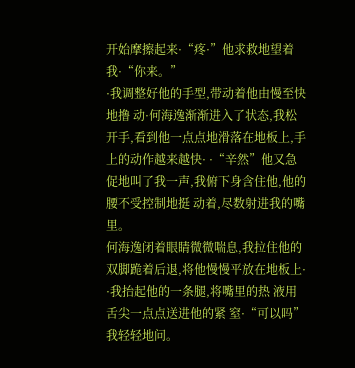开始摩擦起来·“疼·”他求救地望着我·“你来。”
·我调整好他的手型,带动着他由慢至快地撸 动·何海逸渐渐进入了状态,我松开手,看到他一点点地滑落在地板上,手上的动作越来越快· ·“辛然”他又急促地叫了我一声,我俯下身含住他,他的腰不受控制地挺 动着,尽数射进我的嘴里。
何海逸闭着眼睛微微喘息,我拉住他的双脚跪着后退,将他慢慢平放在地板上· ·我抬起他的一条腿,将嘴里的热 液用舌尖一点点送进他的紧 窒·“可以吗”我轻轻地问。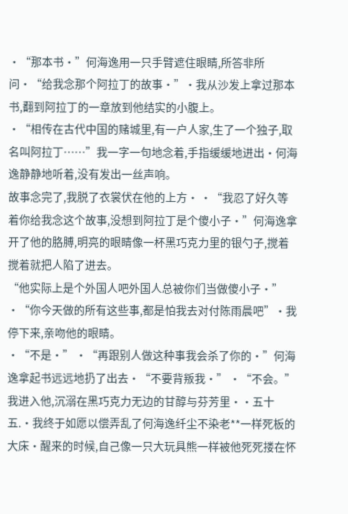·“那本书·”何海逸用一只手臂遮住眼睛,所答非所问·“给我念那个阿拉丁的故事·”·我从沙发上拿过那本书,翻到阿拉丁的一章放到他结实的小腹上。
·“相传在古代中国的赌城里,有一户人家,生了一个独子,取名叫阿拉丁……”我一字一句地念着,手指缓缓地进出·何海逸静静地听着,没有发出一丝声响。
故事念完了,我脱了衣裳伏在他的上方· ·“我忍了好久等着你给我念这个故事,没想到阿拉丁是个傻小子·”何海逸拿开了他的胳膊,明亮的眼睛像一杯黑巧克力里的银勺子,搅着搅着就把人陷了进去。
“他实际上是个外国人吧外国人总被你们当做傻小子·” ·“你今天做的所有这些事,都是怕我去对付陈雨晨吧”·我停下来,亲吻他的眼睛。
·“不是·” ·“再跟别人做这种事我会杀了你的·”何海逸拿起书远远地扔了出去·“不要背叛我·” ·“不会。”
我进入他,沉溺在黑巧克力无边的甘醇与芬芳里··五十五.·我终于如愿以偿弄乱了何海逸纤尘不染老**一样死板的大床·醒来的时候,自己像一只大玩具熊一样被他死死搂在怀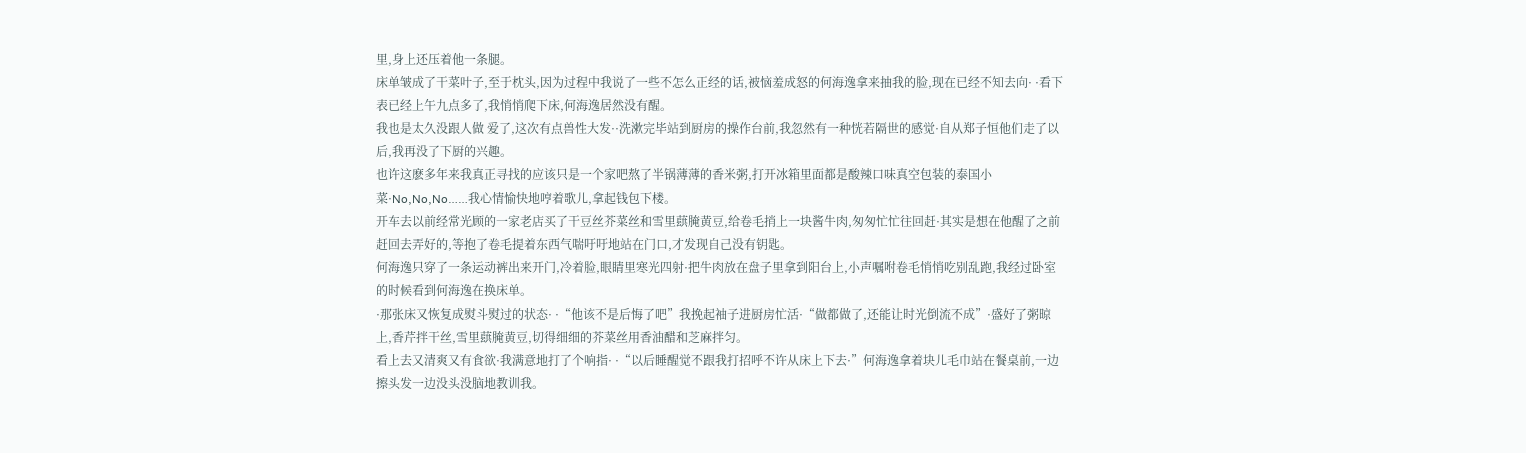里,身上还压着他一条腿。
床单皱成了干菜叶子,至于枕头,因为过程中我说了一些不怎么正经的话,被恼羞成怒的何海逸拿来抽我的脸,现在已经不知去向· ·看下表已经上午九点多了,我悄悄爬下床,何海逸居然没有醒。
我也是太久没跟人做 爱了,这次有点兽性大发··洗漱完毕站到厨房的操作台前,我忽然有一种恍若隔世的感觉·自从郑子恒他们走了以后,我再没了下厨的兴趣。
也许这麽多年来我真正寻找的应该只是一个家吧熬了半锅薄薄的香米粥,打开冰箱里面都是酸辣口味真空包装的泰国小菜·No,No,No……我心情愉快地哼着歌儿,拿起钱包下楼。
开车去以前经常光顾的一家老店买了干豆丝芥菜丝和雪里蕻腌黄豆,给卷毛捎上一块酱牛肉,匆匆忙忙往回赶·其实是想在他醒了之前赶回去弄好的,等抱了卷毛提着东西气喘吁吁地站在门口,才发现自己没有钥匙。
何海逸只穿了一条运动裤出来开门,冷着脸,眼睛里寒光四射·把牛肉放在盘子里拿到阳台上,小声嘱咐卷毛悄悄吃别乱跑,我经过卧室的时候看到何海逸在换床单。
·那张床又恢复成熨斗熨过的状态· ·“他该不是后悔了吧”我挽起袖子进厨房忙活·“做都做了,还能让时光倒流不成”·盛好了粥晾上,香芹拌干丝,雪里蕻腌黄豆,切得细细的芥菜丝用香油醋和芝麻拌匀。
看上去又清爽又有食欲·我满意地打了个响指· ·“以后睡醒觉不跟我打招呼不许从床上下去·”何海逸拿着块儿毛巾站在餐桌前,一边擦头发一边没头没脑地教训我。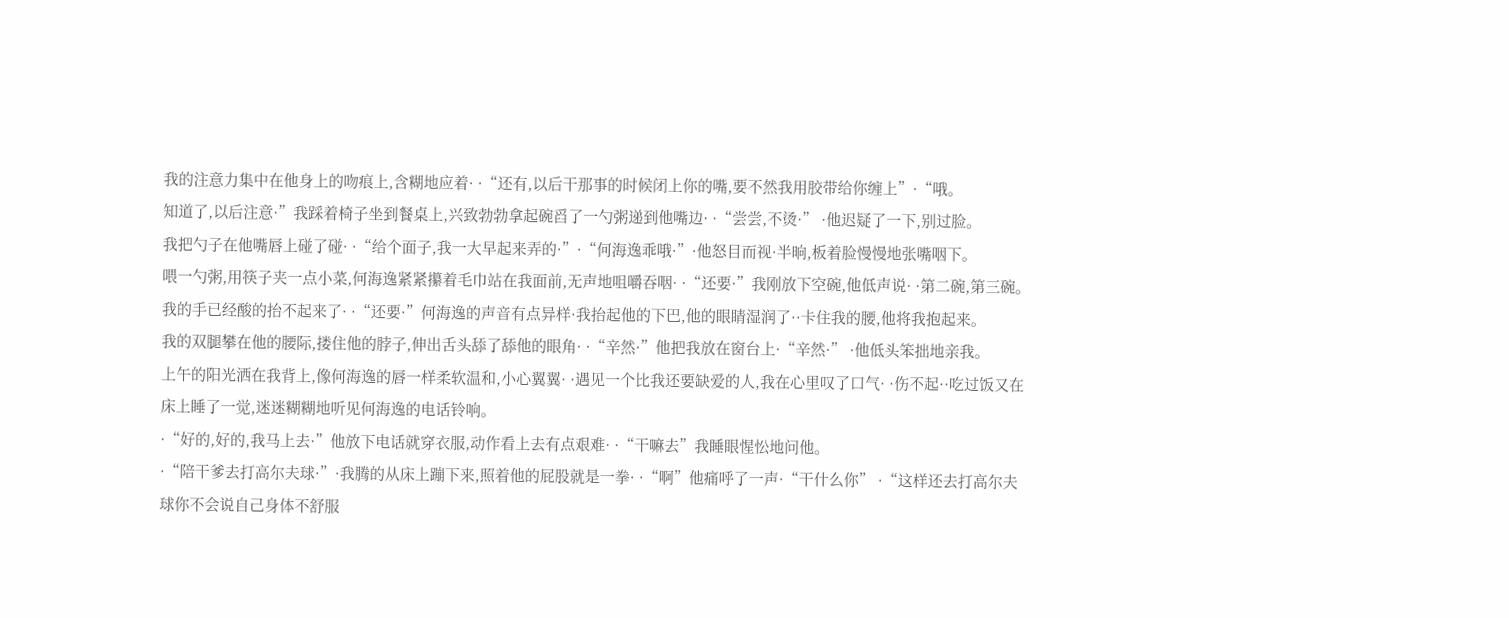我的注意力集中在他身上的吻痕上,含糊地应着· ·“还有,以后干那事的时候闭上你的嘴,要不然我用胶带给你缠上”·“哦。
知道了,以后注意·”我踩着椅子坐到餐桌上,兴致勃勃拿起碗舀了一勺粥递到他嘴边· ·“尝尝,不烫·” ·他迟疑了一下,别过脸。
我把勺子在他嘴唇上碰了碰· ·“给个面子,我一大早起来弄的·”·“何海逸乖哦·”·他怒目而视·半晌,板着脸慢慢地张嘴咽下。
喂一勺粥,用筷子夹一点小菜,何海逸紧紧攥着毛巾站在我面前,无声地咀嚼吞咽· ·“还要·”我刚放下空碗,他低声说· ·第二碗,第三碗。
我的手已经酸的抬不起来了· ·“还要·”何海逸的声音有点异样·我抬起他的下巴,他的眼睛湿润了··卡住我的腰,他将我抱起来。
我的双腿攀在他的腰际,搂住他的脖子,伸出舌头舔了舔他的眼角· ·“辛然·”他把我放在窗台上·“辛然·” ·他低头笨拙地亲我。
上午的阳光洒在我背上,像何海逸的唇一样柔软温和,小心翼翼· ·遇见一个比我还要缺爱的人,我在心里叹了口气· ·伤不起··吃过饭又在床上睡了一觉,迷迷糊糊地听见何海逸的电话铃响。
·“好的,好的,我马上去·”他放下电话就穿衣服,动作看上去有点艰难· ·“干嘛去”我睡眼惺忪地问他。
·“陪干爹去打高尔夫球·”·我腾的从床上蹦下来,照着他的屁股就是一拳· ·“啊”他痛呼了一声·“干什么你” ·“这样还去打高尔夫球你不会说自己身体不舒服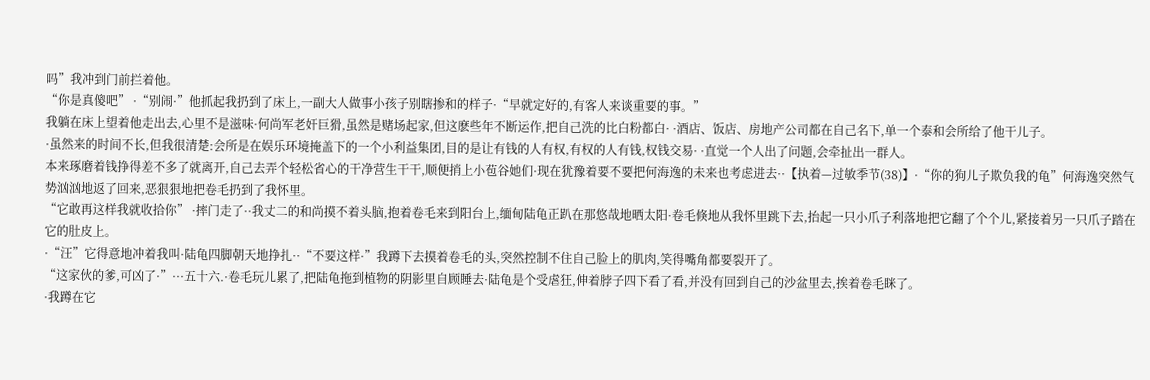吗”我冲到门前拦着他。
“你是真傻吧” ·“别闹·”他抓起我扔到了床上,一副大人做事小孩子别瞎掺和的样子·“早就定好的,有客人来谈重要的事。”
我躺在床上望着他走出去,心里不是滋味·何尚军老奸巨猾,虽然是赌场起家,但这麽些年不断运作,把自己洗的比白粉都白· ·酒店、饭店、房地产公司都在自己名下,单一个泰和会所给了他干儿子。
·虽然来的时间不长,但我很清楚:会所是在娱乐环境掩盖下的一个小利益集团,目的是让有钱的人有权,有权的人有钱,权钱交易· ·直觉一个人出了问题,会牵扯出一群人。
本来琢磨着钱挣得差不多了就离开,自己去弄个轻松省心的干净营生干干,顺便捎上小苞谷她们·现在犹豫着要不要把何海逸的未来也考虑进去··【执着—过敏季节(38)】·“你的狗儿子欺负我的龟”何海逸突然气势汹汹地返了回来,恶狠狠地把卷毛扔到了我怀里。
“它敢再这样我就收拾你” ·摔门走了··我丈二的和尚摸不着头脑,抱着卷毛来到阳台上,缅甸陆龟正趴在那悠哉地晒太阳·卷毛倏地从我怀里跳下去,抬起一只小爪子利落地把它翻了个个儿,紧接着另一只爪子踏在它的肚皮上。
·“汪”它得意地冲着我叫·陆龟四脚朝天地挣扎··“不要这样·”我蹲下去摸着卷毛的头,突然控制不住自己脸上的肌肉,笑得嘴角都要裂开了。
“这家伙的爹,可凶了·”···五十六.·卷毛玩儿累了,把陆龟拖到植物的阴影里自顾睡去·陆龟是个受虐狂,伸着脖子四下看了看,并没有回到自己的沙盆里去,挨着卷毛眯了。
·我蹲在它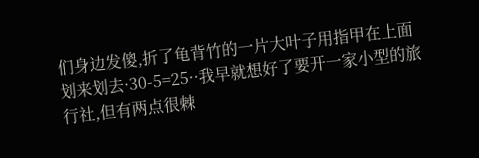们身边发傻,折了龟背竹的一片大叶子用指甲在上面划来划去·30-5=25··我早就想好了要开一家小型的旅行社,但有两点很棘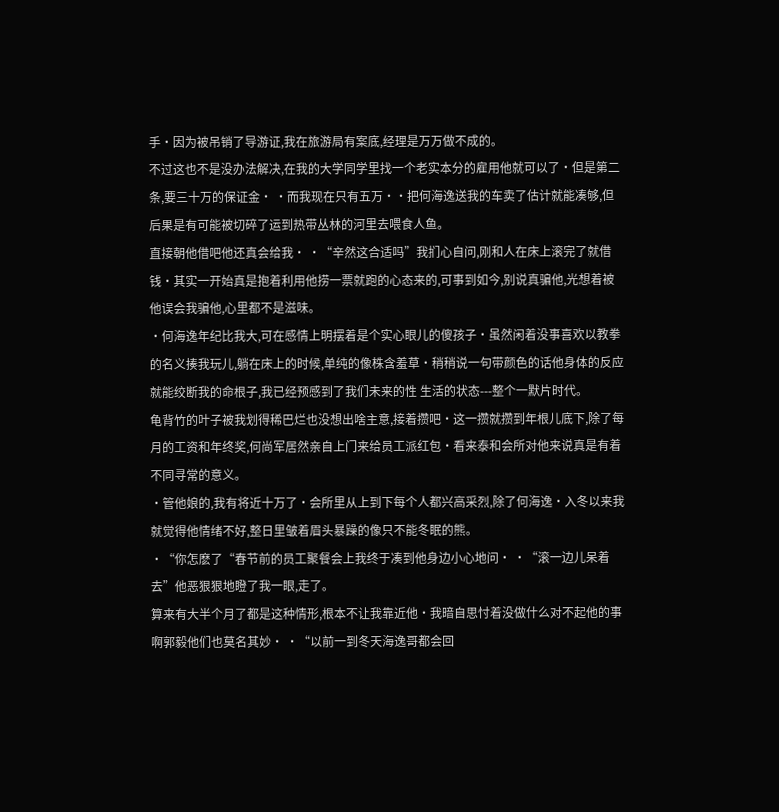手·因为被吊销了导游证,我在旅游局有案底,经理是万万做不成的。
不过这也不是没办法解决,在我的大学同学里找一个老实本分的雇用他就可以了·但是第二条,要三十万的保证金· ·而我现在只有五万··把何海逸送我的车卖了估计就能凑够,但后果是有可能被切碎了运到热带丛林的河里去喂食人鱼。
直接朝他借吧他还真会给我· ·“辛然这合适吗”我扪心自问,刚和人在床上滚完了就借钱·其实一开始真是抱着利用他捞一票就跑的心态来的,可事到如今,别说真骗他,光想着被他误会我骗他,心里都不是滋味。
·何海逸年纪比我大,可在感情上明摆着是个实心眼儿的傻孩子·虽然闲着没事喜欢以教拳的名义揍我玩儿,躺在床上的时候,单纯的像株含羞草·稍稍说一句带颜色的话他身体的反应就能绞断我的命根子,我已经预感到了我们未来的性 生活的状态---整个一默片时代。
龟背竹的叶子被我划得稀巴烂也没想出啥主意,接着攒吧·这一攒就攒到年根儿底下,除了每月的工资和年终奖,何尚军居然亲自上门来给员工派红包·看来泰和会所对他来说真是有着不同寻常的意义。
·管他娘的,我有将近十万了·会所里从上到下每个人都兴高采烈,除了何海逸·入冬以来我就觉得他情绪不好,整日里皱着眉头暴躁的像只不能冬眠的熊。
·“你怎麽了“春节前的员工聚餐会上我终于凑到他身边小心地问· ·“滚一边儿呆着去”他恶狠狠地瞪了我一眼,走了。
算来有大半个月了都是这种情形,根本不让我靠近他·我暗自思忖着没做什么对不起他的事啊郭毅他们也莫名其妙· ·“以前一到冬天海逸哥都会回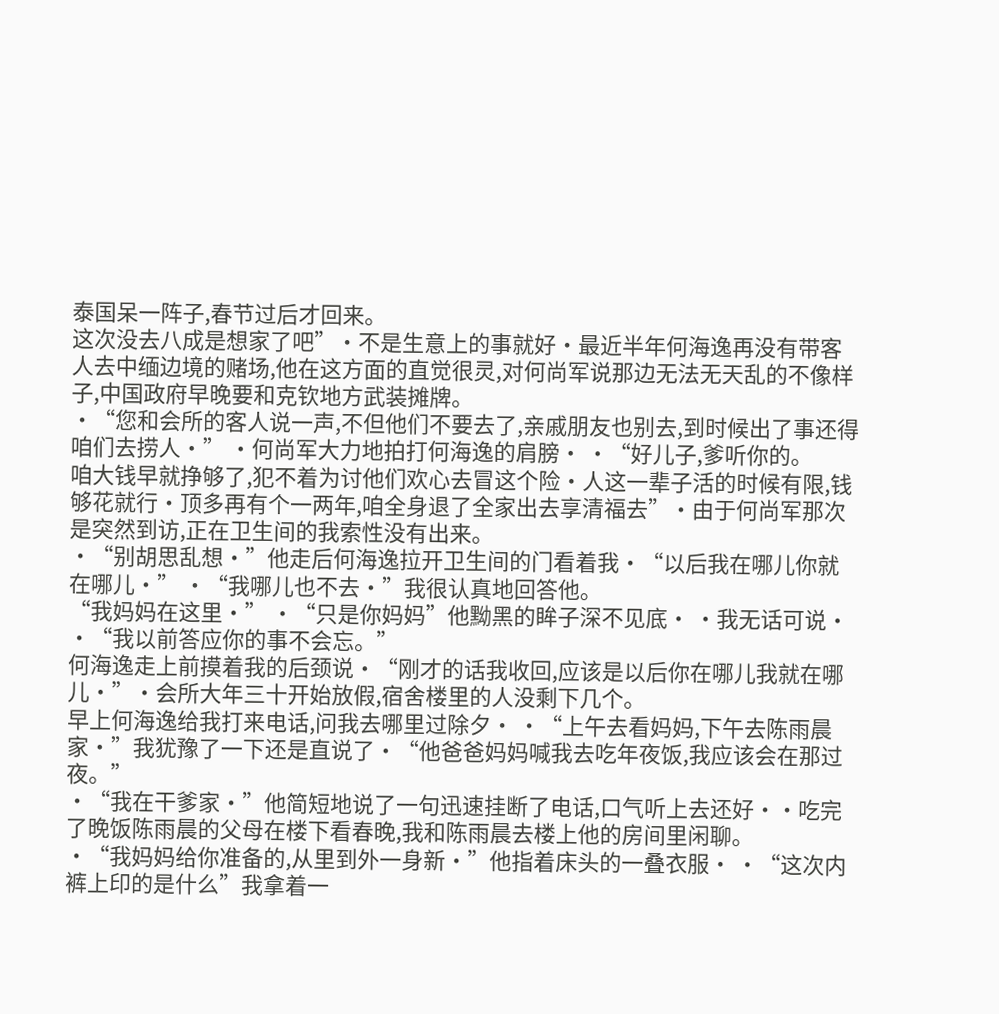泰国呆一阵子,春节过后才回来。
这次没去八成是想家了吧”·不是生意上的事就好·最近半年何海逸再没有带客人去中缅边境的赌场,他在这方面的直觉很灵,对何尚军说那边无法无天乱的不像样子,中国政府早晚要和克钦地方武装摊牌。
·“您和会所的客人说一声,不但他们不要去了,亲戚朋友也别去,到时候出了事还得咱们去捞人·” ·何尚军大力地拍打何海逸的肩膀· ·“好儿子,爹听你的。
咱大钱早就挣够了,犯不着为讨他们欢心去冒这个险·人这一辈子活的时候有限,钱够花就行·顶多再有个一两年,咱全身退了全家出去享清福去”·由于何尚军那次是突然到访,正在卫生间的我索性没有出来。
·“别胡思乱想·”他走后何海逸拉开卫生间的门看着我·“以后我在哪儿你就在哪儿·” ·“我哪儿也不去·”我很认真地回答他。
“我妈妈在这里·” ·“只是你妈妈”他黝黑的眸子深不见底· ·我无话可说· ·“我以前答应你的事不会忘。”
何海逸走上前摸着我的后颈说·“刚才的话我收回,应该是以后你在哪儿我就在哪儿·”·会所大年三十开始放假,宿舍楼里的人没剩下几个。
早上何海逸给我打来电话,问我去哪里过除夕· ·“上午去看妈妈,下午去陈雨晨家·”我犹豫了一下还是直说了·“他爸爸妈妈喊我去吃年夜饭,我应该会在那过夜。”
·“我在干爹家·”他简短地说了一句迅速挂断了电话,口气听上去还好··吃完了晚饭陈雨晨的父母在楼下看春晚,我和陈雨晨去楼上他的房间里闲聊。
·“我妈妈给你准备的,从里到外一身新·”他指着床头的一叠衣服· ·“这次内裤上印的是什么”我拿着一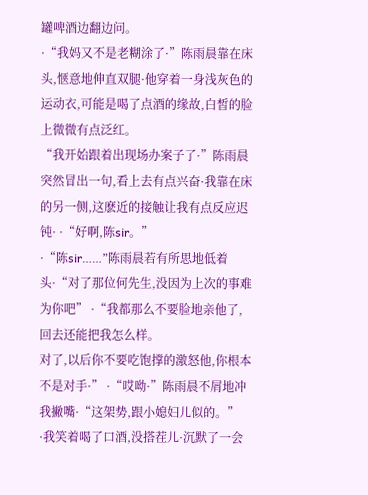罐啤酒边翻边问。
·“我妈又不是老糊涂了·”陈雨晨靠在床头,惬意地伸直双腿·他穿着一身浅灰色的运动衣,可能是喝了点酒的缘故,白皙的脸上微微有点泛红。
“我开始跟着出现场办案子了·”陈雨晨突然冒出一句,看上去有点兴奋·我靠在床的另一侧,这麽近的接触让我有点反应迟钝· ·“好啊,陈sir。”
·“陈sir……”陈雨晨若有所思地低着头·“对了那位何先生,没因为上次的事难为你吧” ·“我都那么不要脸地亲他了,回去还能把我怎么样。
对了,以后你不要吃饱撑的激怒他,你根本不是对手·” ·“哎呦·”陈雨晨不屑地冲我撇嘴·“这架势,跟小媳妇儿似的。”
·我笑着喝了口酒,没搭茬儿·沉默了一会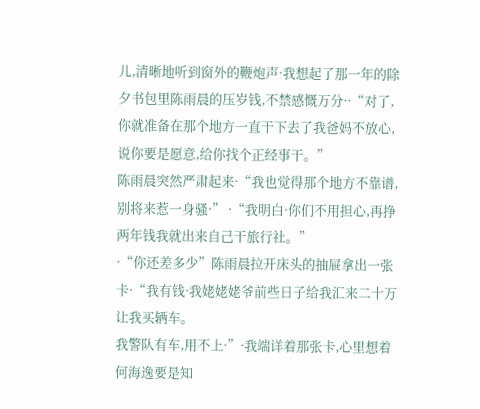儿,清晰地听到窗外的鞭炮声·我想起了那一年的除夕书包里陈雨晨的压岁钱,不禁感慨万分··“对了,你就准备在那个地方一直干下去了我爸妈不放心,说你要是愿意,给你找个正经事干。”
陈雨晨突然严肃起来·“我也觉得那个地方不靠谱,别将来惹一身骚·” ·“我明白·你们不用担心,再挣两年钱我就出来自己干旅行社。”
·“你还差多少”陈雨晨拉开床头的抽屉拿出一张卡·“我有钱·我姥姥姥爷前些日子给我汇来二十万让我买辆车。
我警队有车,用不上·”·我端详着那张卡,心里想着何海逸要是知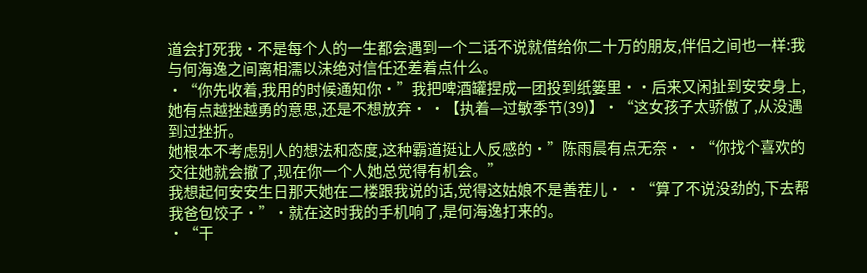道会打死我·不是每个人的一生都会遇到一个二话不说就借给你二十万的朋友,伴侣之间也一样:我与何海逸之间离相濡以沫绝对信任还差着点什么。
·“你先收着,我用的时候通知你·”我把啤酒罐捏成一团投到纸篓里··后来又闲扯到安安身上,她有点越挫越勇的意思,还是不想放弃· ·【执着—过敏季节(39)】·“这女孩子太骄傲了,从没遇到过挫折。
她根本不考虑别人的想法和态度,这种霸道挺让人反感的·”陈雨晨有点无奈· ·“你找个喜欢的交往她就会撤了,现在你一个人她总觉得有机会。”
我想起何安安生日那天她在二楼跟我说的话,觉得这姑娘不是善茬儿· ·“算了不说没劲的,下去帮我爸包饺子·”·就在这时我的手机响了,是何海逸打来的。
·“干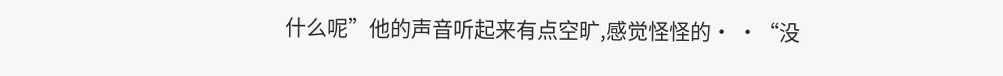什么呢”他的声音听起来有点空旷,感觉怪怪的· ·“没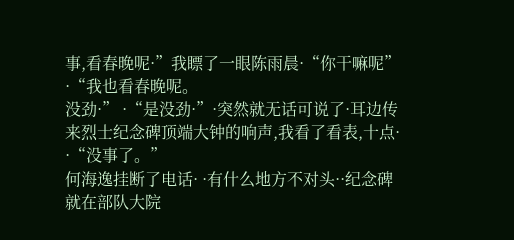事,看春晚呢·”我瞟了一眼陈雨晨·“你干嘛呢” ·“我也看春晚呢。
没劲·” ·“是没劲·”·突然就无话可说了·耳边传来烈士纪念碑顶端大钟的响声,我看了看表,十点· ·“没事了。”
何海逸挂断了电话· ·有什么地方不对头··纪念碑就在部队大院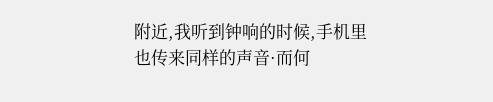附近,我听到钟响的时候,手机里也传来同样的声音·而何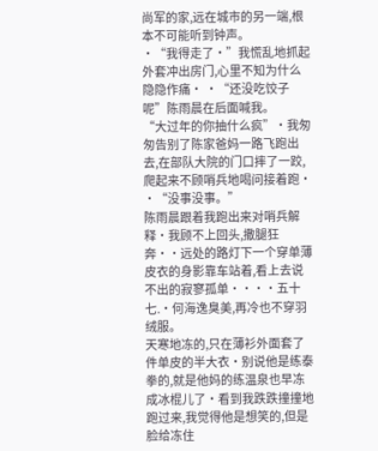尚军的家,远在城市的另一端,根本不可能听到钟声。
·“我得走了·”我慌乱地抓起外套冲出房门,心里不知为什么隐隐作痛· ·“还没吃饺子呢”陈雨晨在后面喊我。
“大过年的你抽什么疯”·我匆匆告别了陈家爸妈一路飞跑出去,在部队大院的门口摔了一跤,爬起来不顾哨兵地喝问接着跑· ·“没事没事。”
陈雨晨跟着我跑出来对哨兵解释·我顾不上回头,撒腿狂奔··远处的路灯下一个穿单薄皮衣的身影靠车站着,看上去说不出的寂寥孤单····五十七.·何海逸臭美,再冷也不穿羽绒服。
天寒地冻的,只在薄衫外面套了件单皮的半大衣·别说他是练泰拳的,就是他妈的练温泉也早冻成冰棍儿了·看到我跌跌撞撞地跑过来,我觉得他是想笑的,但是脸给冻住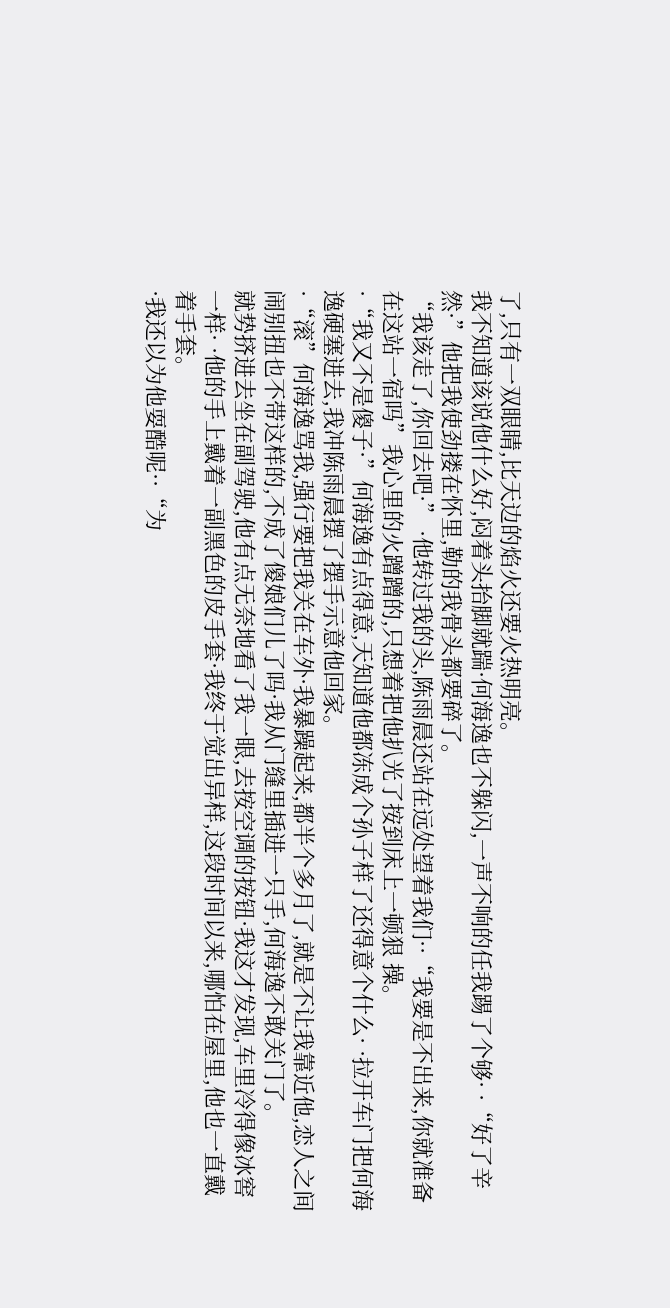了,只有一双眼睛,比天边的焰火还要火热明亮。
我不知道该说他什么好,闷着头抬脚就踹·何海逸也不躲闪,一声不响的任我踢了个够· ·“好了辛然·”他把我使劲搂在怀里,勒的我骨头都要碎了。
“我该走了,你回去吧·” ·他转过我的头,陈雨晨还站在远处望着我们··“我要是不出来,你就准备在这站一宿吗”我心里的火蹭蹭的,只想着把他扒光了按到床上一顿狠 操。
·“我又不是傻子·”何海逸有点得意,天知道他都冻成个孙子样了还得意个什么· ·拉开车门把何海逸硬塞进去,我冲陈雨晨摆了摆手示意他回家。
·“滚”何海逸骂我,强行要把我关在车外·我暴躁起来,都半个多月了,就是不让我靠近他,恋人之间闹别扭也不带这样的,不成了傻娘们儿了吗·我从门缝里插进一只手,何海逸不敢关门了。
就势挤进去坐在副驾驶,他有点无奈地看了我一眼,去按空调的按钮·我这才发现,车里冷得像冰窖一样· ·他的手上戴着一副黑色的皮手套·我终于觉出异样,这段时间以来,哪怕在屋里,他也一直戴着手套。
·我还以为他耍酷呢··“为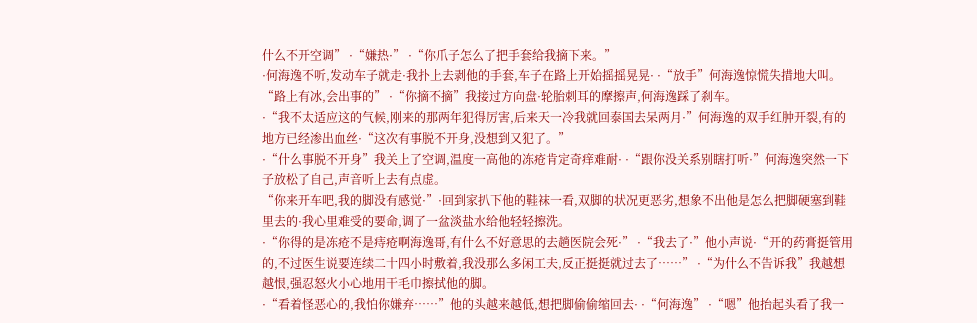什么不开空调” ·“嫌热·” ·“你爪子怎么了把手套给我摘下来。”
·何海逸不听,发动车子就走·我扑上去剥他的手套,车子在路上开始摇摇晃晃· ·“放手”何海逸惊慌失措地大叫。
“路上有冰,会出事的” ·“你摘不摘”我接过方向盘·轮胎刺耳的摩擦声,何海逸踩了刹车。
·“我不太适应这的气候,刚来的那两年犯得厉害,后来天一冷我就回泰国去呆两月·”何海逸的双手红肿开裂,有的地方已经渗出血丝·“这次有事脱不开身,没想到又犯了。”
·“什么事脱不开身”我关上了空调,温度一高他的冻疮肯定奇痒难耐· ·“跟你没关系别瞎打听·”何海逸突然一下子放松了自己,声音听上去有点虚。
“你来开车吧,我的脚没有感觉·”·回到家扒下他的鞋袜一看,双脚的状况更恶劣,想象不出他是怎么把脚硬塞到鞋里去的·我心里难受的要命,调了一盆淡盐水给他轻轻擦洗。
·“你得的是冻疮不是痔疮啊海逸哥,有什么不好意思的去趟医院会死·” ·“我去了·”他小声说·“开的药膏挺管用的,不过医生说要连续二十四小时敷着,我没那么多闲工夫,反正挺挺就过去了……” ·“为什么不告诉我”我越想越恨,强忍怒火小心地用干毛巾擦拭他的脚。
·“看着怪恶心的,我怕你嫌弃……”他的头越来越低,想把脚偷偷缩回去· ·“何海逸” ·“嗯”他抬起头看了我一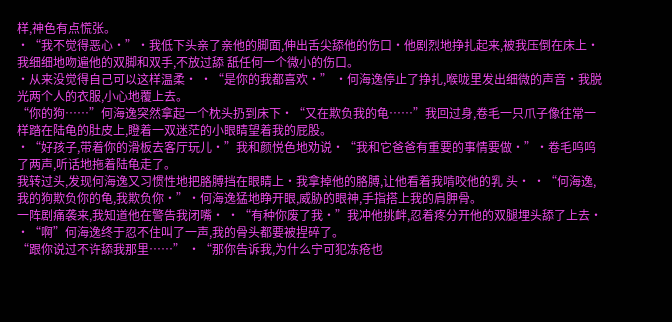样,神色有点慌张。
·“我不觉得恶心·”·我低下头亲了亲他的脚面,伸出舌尖舔他的伤口·他剧烈地挣扎起来,被我压倒在床上·我细细地吻遍他的双脚和双手,不放过舔 舐任何一个微小的伤口。
·从来没觉得自己可以这样温柔· ·“是你的我都喜欢·” ·何海逸停止了挣扎,喉咙里发出细微的声音·我脱光两个人的衣服,小心地覆上去。
“你的狗……”何海逸突然拿起一个枕头扔到床下·“又在欺负我的龟……”我回过身,卷毛一只爪子像往常一样踏在陆龟的肚皮上,瞪着一双迷茫的小眼睛望着我的屁股。
·“好孩子,带着你的滑板去客厅玩儿·”我和颜悦色地劝说·“我和它爸爸有重要的事情要做·”·卷毛呜呜了两声,听话地拖着陆龟走了。
我转过头,发现何海逸又习惯性地把胳膊挡在眼睛上·我拿掉他的胳膊,让他看着我啃咬他的乳 头· ·“何海逸,我的狗欺负你的龟,我欺负你·”·何海逸猛地睁开眼,威胁的眼神,手指搭上我的肩胛骨。
一阵剧痛袭来,我知道他在警告我闭嘴· ·“有种你废了我·”我冲他挑衅,忍着疼分开他的双腿埋头舔了上去· ·“啊”何海逸终于忍不住叫了一声,我的骨头都要被捏碎了。
“跟你说过不许舔我那里……” ·“那你告诉我,为什么宁可犯冻疮也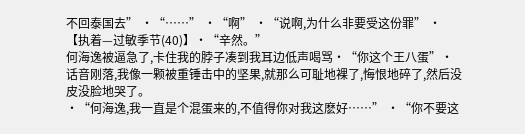不回泰国去” ·“……” ·“啊” ·“说啊,为什么非要受这份罪” ·【执着—过敏季节(40)】·“辛然。”
何海逸被逼急了,卡住我的脖子凑到我耳边低声喝骂·“你这个王八蛋”·话音刚落,我像一颗被重锤击中的坚果,就那么可耻地裸了,悔恨地碎了,然后没皮没脸地哭了。
·“何海逸,我一直是个混蛋来的,不值得你对我这麽好……” ·“你不要这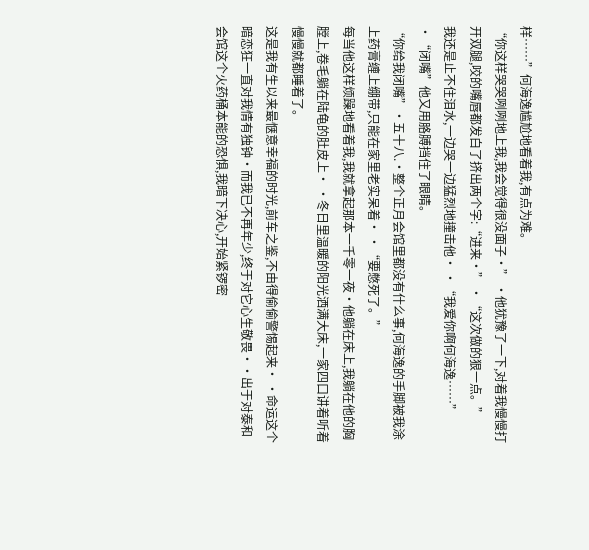样……”何海逸尴尬地看着我,有点为难。
“你这样哭哭咧咧地上我,我会觉得很没面子·” ·他犹豫了一下,对着我慢慢打开双腿,咬的嘴唇都发白了挤出两个字:“进来·” ·“这次做的狠一点。”
我还是止不住泪水,一边哭一边猛烈地撞击他· ·“我爱你啊何海逸……” ·“闭嘴”他又用胳膊挡住了眼睛。
“你给我闭嘴”·五十八.·整个正月会馆里都没有什么事,何海逸的手脚被我涂上药膏缠上绷带,只能在家里老实呆着· ·“要憋死了。”
每当他这样烦躁地看着我,我就拿起那本一千零一夜·他躺在床上,我躺在他的胸膛上,卷毛躺在陆龟的肚皮上· ·冬日里温暖的阳光洒满大床,一家四口讲着听着慢慢就都睡着了。
这是我有生以来最惬意幸福的时光,前车之鉴,不由得偷偷警惕起来· ·命运这个暗恋狂一直对我情有独钟·而我已不再年少,终于对它心生敬畏··出于对泰和会馆这个火药桶本能的恐惧,我暗下决心,开始紧锣密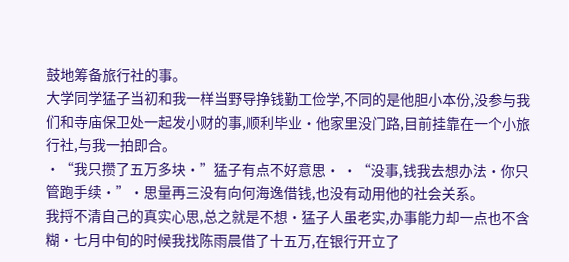鼓地筹备旅行社的事。
大学同学猛子当初和我一样当野导挣钱勤工俭学,不同的是他胆小本份,没参与我们和寺庙保卫处一起发小财的事,顺利毕业·他家里没门路,目前挂靠在一个小旅行社,与我一拍即合。
·“我只攒了五万多块·”猛子有点不好意思· ·“没事,钱我去想办法·你只管跑手续·”·思量再三没有向何海逸借钱,也没有动用他的社会关系。
我捋不清自己的真实心思,总之就是不想·猛子人虽老实,办事能力却一点也不含糊·七月中旬的时候我找陈雨晨借了十五万,在银行开立了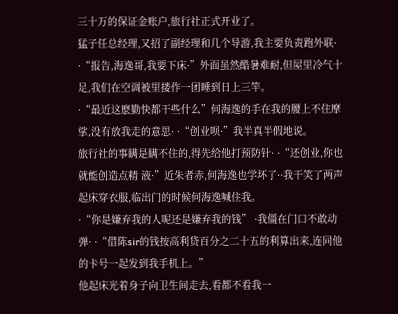三十万的保证金账户,旅行社正式开业了。
猛子任总经理,又招了副经理和几个导游,我主要负责跑外联· ·“报告,海逸哥,我要下床·”外面虽然酷暑难耐,但屋里冷气十足,我们在空调被里搂作一团睡到日上三竿。
·“最近这麽勤快都干些什么”何海逸的手在我的腰上不住摩挲,没有放我走的意思· ·“创业呗·”我半真半假地说。
旅行社的事瞒是瞒不住的,得先给他打预防针· ·“还创业,你也就能创造点精 液·”近朱者赤,何海逸也学坏了··我干笑了两声起床穿衣服,临出门的时候何海逸喊住我。
·“你是嫌弃我的人呢还是嫌弃我的钱” ·我僵在门口不敢动弹· ·“借陈sir的钱按高利贷百分之二十五的利算出来,连同他的卡号一起发到我手机上。”
他起床光着身子向卫生间走去,看都不看我一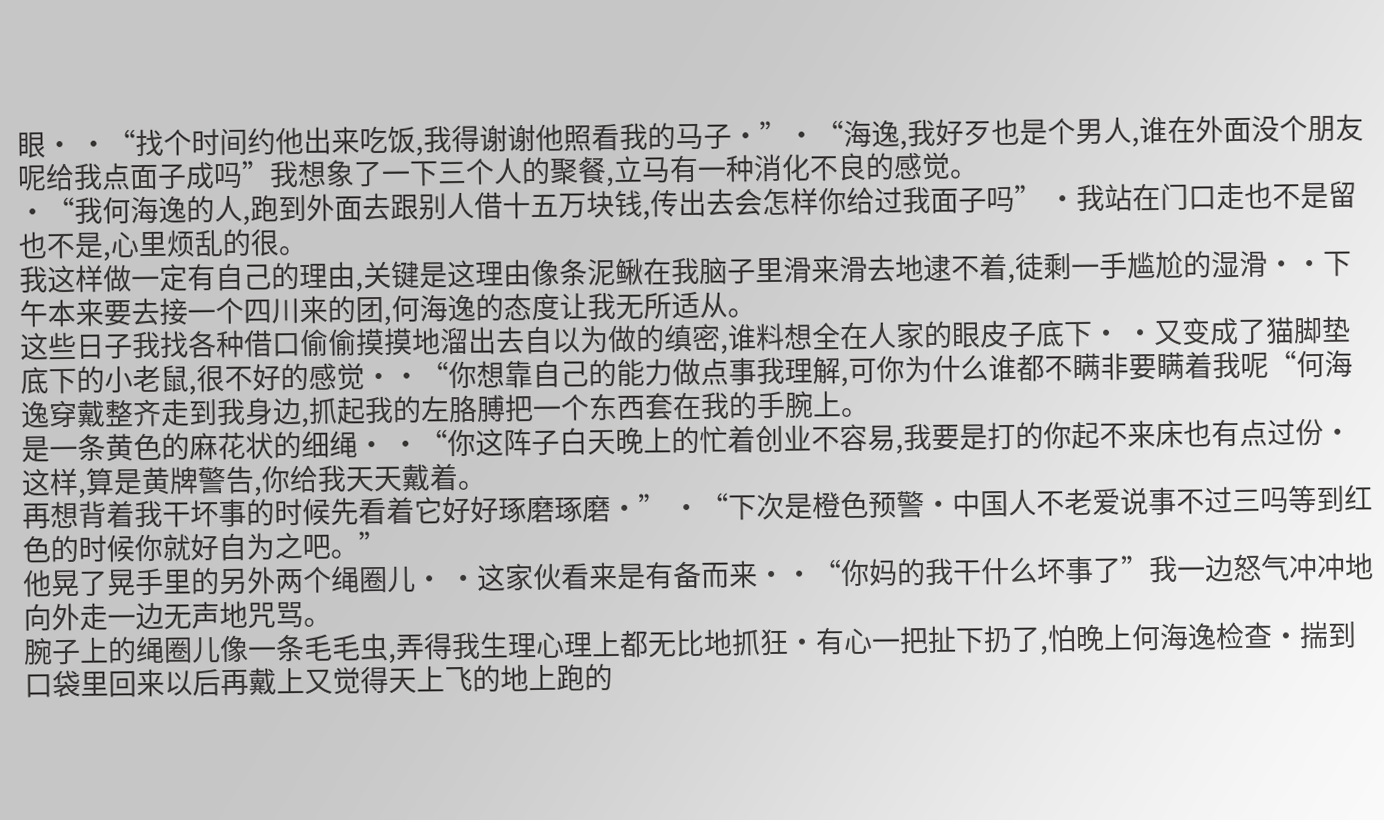眼· ·“找个时间约他出来吃饭,我得谢谢他照看我的马子·”·“海逸,我好歹也是个男人,谁在外面没个朋友呢给我点面子成吗”我想象了一下三个人的聚餐,立马有一种消化不良的感觉。
·“我何海逸的人,跑到外面去跟别人借十五万块钱,传出去会怎样你给过我面子吗” ·我站在门口走也不是留也不是,心里烦乱的很。
我这样做一定有自己的理由,关键是这理由像条泥鳅在我脑子里滑来滑去地逮不着,徒剩一手尴尬的湿滑··下午本来要去接一个四川来的团,何海逸的态度让我无所适从。
这些日子我找各种借口偷偷摸摸地溜出去自以为做的缜密,谁料想全在人家的眼皮子底下· ·又变成了猫脚垫底下的小老鼠,很不好的感觉··“你想靠自己的能力做点事我理解,可你为什么谁都不瞒非要瞒着我呢“何海逸穿戴整齐走到我身边,抓起我的左胳膊把一个东西套在我的手腕上。
是一条黄色的麻花状的细绳· ·“你这阵子白天晚上的忙着创业不容易,我要是打的你起不来床也有点过份·这样,算是黄牌警告,你给我天天戴着。
再想背着我干坏事的时候先看着它好好琢磨琢磨·” ·“下次是橙色预警·中国人不老爱说事不过三吗等到红色的时候你就好自为之吧。”
他晃了晃手里的另外两个绳圈儿· ·这家伙看来是有备而来··“你妈的我干什么坏事了”我一边怒气冲冲地向外走一边无声地咒骂。
腕子上的绳圈儿像一条毛毛虫,弄得我生理心理上都无比地抓狂·有心一把扯下扔了,怕晚上何海逸检查·揣到口袋里回来以后再戴上又觉得天上飞的地上跑的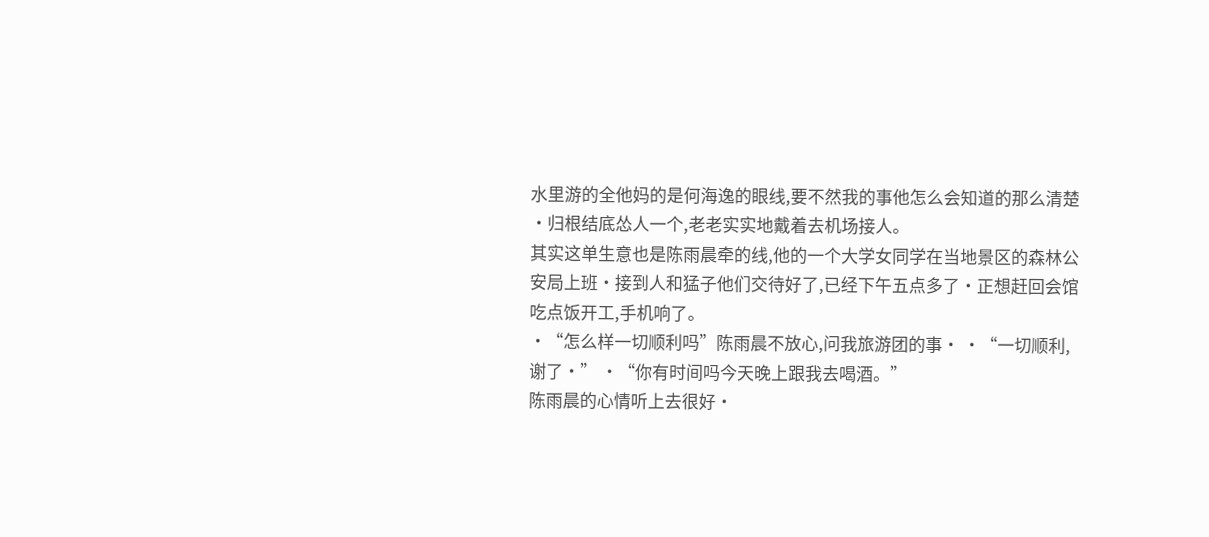水里游的全他妈的是何海逸的眼线,要不然我的事他怎么会知道的那么清楚 ·归根结底怂人一个,老老实实地戴着去机场接人。
其实这单生意也是陈雨晨牵的线,他的一个大学女同学在当地景区的森林公安局上班·接到人和猛子他们交待好了,已经下午五点多了·正想赶回会馆吃点饭开工,手机响了。
·“怎么样一切顺利吗”陈雨晨不放心,问我旅游团的事· ·“一切顺利,谢了·” ·“你有时间吗今天晚上跟我去喝酒。”
陈雨晨的心情听上去很好·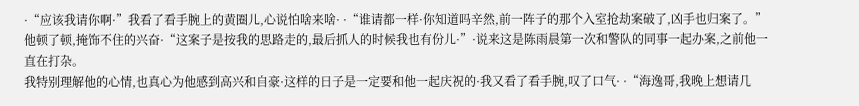·“应该我请你啊·”我看了看手腕上的黄圈儿,心说怕啥来啥· ·“谁请都一样·你知道吗辛然,前一阵子的那个入室抢劫案破了,凶手也归案了。”
他顿了顿,掩饰不住的兴奋·“这案子是按我的思路走的,最后抓人的时候我也有份儿·”·说来这是陈雨晨第一次和警队的同事一起办案,之前他一直在打杂。
我特别理解他的心情,也真心为他感到高兴和自豪·这样的日子是一定要和他一起庆祝的·我又看了看手腕,叹了口气· ·“海逸哥,我晚上想请几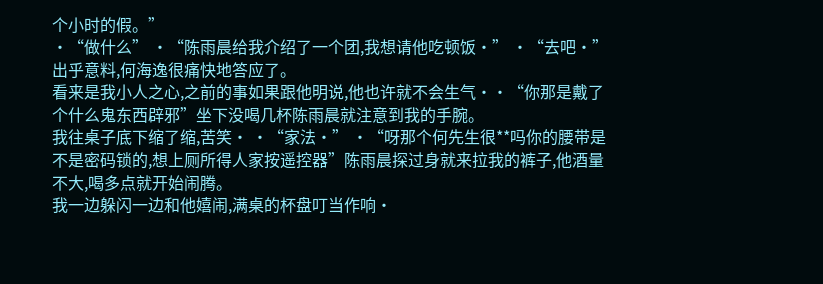个小时的假。”
·“做什么” ·“陈雨晨给我介绍了一个团,我想请他吃顿饭·” ·“去吧·”出乎意料,何海逸很痛快地答应了。
看来是我小人之心,之前的事如果跟他明说,他也许就不会生气··“你那是戴了个什么鬼东西辟邪”坐下没喝几杯陈雨晨就注意到我的手腕。
我往桌子底下缩了缩,苦笑· ·“家法·” ·“呀那个何先生很**吗你的腰带是不是密码锁的,想上厕所得人家按遥控器”陈雨晨探过身就来拉我的裤子,他酒量不大,喝多点就开始闹腾。
我一边躲闪一边和他嬉闹,满桌的杯盘叮当作响·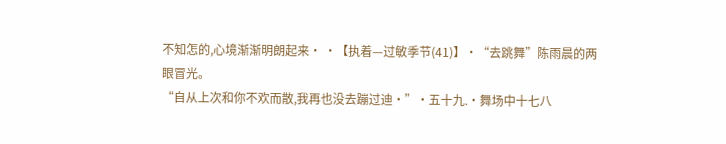不知怎的,心境渐渐明朗起来· ·【执着—过敏季节(41)】·“去跳舞”陈雨晨的两眼冒光。
“自从上次和你不欢而散,我再也没去蹦过迪·”·五十九.·舞场中十七八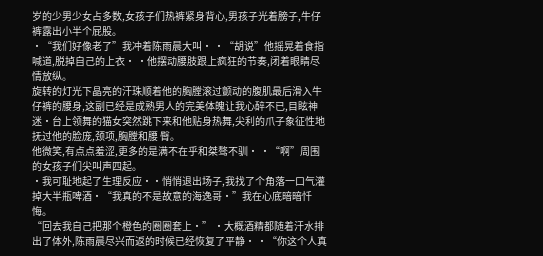岁的少男少女占多数,女孩子们热裤紧身背心,男孩子光着膀子,牛仔裤露出小半个屁股。
·“我们好像老了”我冲着陈雨晨大叫· ·“胡说”他摇晃着食指喊道,脱掉自己的上衣· ·他摆动腰肢跟上疯狂的节奏,闭着眼睛尽情放纵。
旋转的灯光下晶亮的汗珠顺着他的胸膛滚过颤动的腹肌最后滑入牛仔裤的腰身,这副已经是成熟男人的完美体魄让我心醉不已,目眩神迷·台上领舞的猫女突然跳下来和他贴身热舞,尖利的爪子象征性地抚过他的脸庞,颈项,胸膛和腰 臀。
他微笑,有点点羞涩,更多的是满不在乎和桀骜不驯· ·“啊”周围的女孩子们尖叫声四起。
·我可耻地起了生理反应··悄悄退出场子,我找了个角落一口气灌掉大半瓶啤酒·“我真的不是故意的海逸哥·”我在心底暗暗忏悔。
“回去我自己把那个橙色的圈圈套上·” ·大概酒精都随着汗水排出了体外,陈雨晨尽兴而返的时候已经恢复了平静· ·“你这个人真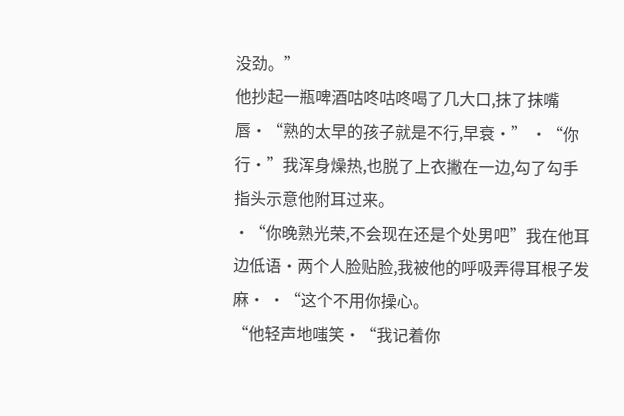没劲。”
他抄起一瓶啤酒咕咚咕咚喝了几大口,抹了抹嘴唇·“熟的太早的孩子就是不行,早衰·” ·“你行·”我浑身燥热,也脱了上衣撇在一边,勾了勾手指头示意他附耳过来。
·“你晚熟光荣,不会现在还是个处男吧”我在他耳边低语·两个人脸贴脸,我被他的呼吸弄得耳根子发麻· ·“这个不用你操心。
“他轻声地嗤笑·“我记着你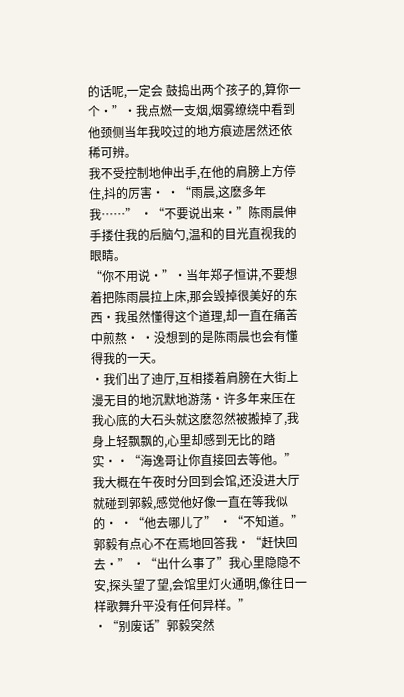的话呢,一定会 鼓捣出两个孩子的,算你一个·”·我点燃一支烟,烟雾缭绕中看到他颈侧当年我咬过的地方痕迹居然还依稀可辨。
我不受控制地伸出手,在他的肩膀上方停住,抖的厉害· ·“雨晨,这麽多年我……” ·“不要说出来·”陈雨晨伸手搂住我的后脑勺,温和的目光直视我的眼睛。
“你不用说·”·当年郑子恒讲,不要想着把陈雨晨拉上床,那会毁掉很美好的东西·我虽然懂得这个道理,却一直在痛苦中煎熬· ·没想到的是陈雨晨也会有懂得我的一天。
·我们出了迪厅,互相搂着肩膀在大街上漫无目的地沉默地游荡·许多年来压在我心底的大石头就这麽忽然被搬掉了,我身上轻飘飘的,心里却感到无比的踏实··“海逸哥让你直接回去等他。”
我大概在午夜时分回到会馆,还没进大厅就碰到郭毅,感觉他好像一直在等我似的· ·“他去哪儿了” ·“不知道。”
郭毅有点心不在焉地回答我·“赶快回去·” ·“出什么事了”我心里隐隐不安,探头望了望,会馆里灯火通明,像往日一样歌舞升平没有任何异样。”
·“别废话”郭毅突然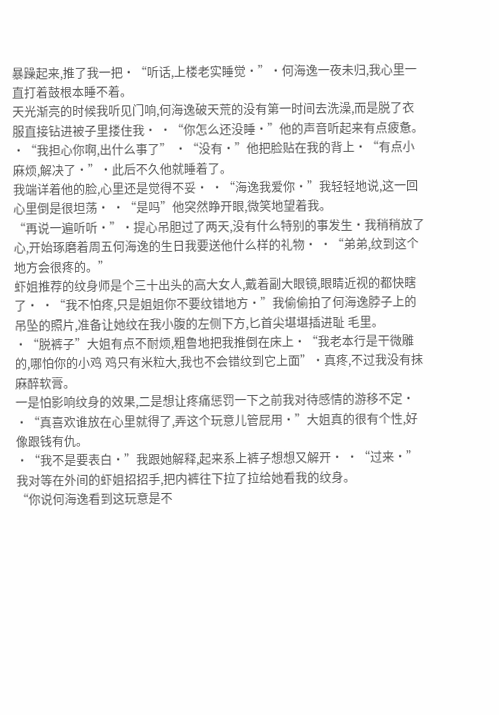暴躁起来,推了我一把·“听话,上楼老实睡觉·”·何海逸一夜未归,我心里一直打着鼓根本睡不着。
天光渐亮的时候我听见门响,何海逸破天荒的没有第一时间去洗澡,而是脱了衣服直接钻进被子里搂住我· ·“你怎么还没睡·”他的声音听起来有点疲惫。
·“我担心你啊,出什么事了” ·“没有·”他把脸贴在我的背上·“有点小麻烦,解决了·”·此后不久他就睡着了。
我端详着他的脸,心里还是觉得不妥· ·“海逸我爱你·”我轻轻地说,这一回心里倒是很坦荡· ·“是吗”他突然睁开眼,微笑地望着我。
“再说一遍听听·”·提心吊胆过了两天,没有什么特别的事发生·我稍稍放了心,开始琢磨着周五何海逸的生日我要送他什么样的礼物· ·“弟弟,纹到这个地方会很疼的。”
虾姐推荐的纹身师是个三十出头的高大女人,戴着副大眼镜,眼睛近视的都快瞎了· ·“我不怕疼,只是姐姐你不要纹错地方·”我偷偷拍了何海逸脖子上的吊坠的照片,准备让她纹在我小腹的左侧下方,匕首尖堪堪插进耻 毛里。
·“脱裤子”大姐有点不耐烦,粗鲁地把我推倒在床上·“我老本行是干微雕的,哪怕你的小鸡 鸡只有米粒大,我也不会错纹到它上面”·真疼,不过我没有抹麻醉软膏。
一是怕影响纹身的效果,二是想让疼痛惩罚一下之前我对待感情的游移不定· ·“真喜欢谁放在心里就得了,弄这个玩意儿管屁用·”大姐真的很有个性,好像跟钱有仇。
·“我不是要表白·”我跟她解释,起来系上裤子想想又解开· ·“过来·”我对等在外间的虾姐招招手,把内裤往下拉了拉给她看我的纹身。
“你说何海逸看到这玩意是不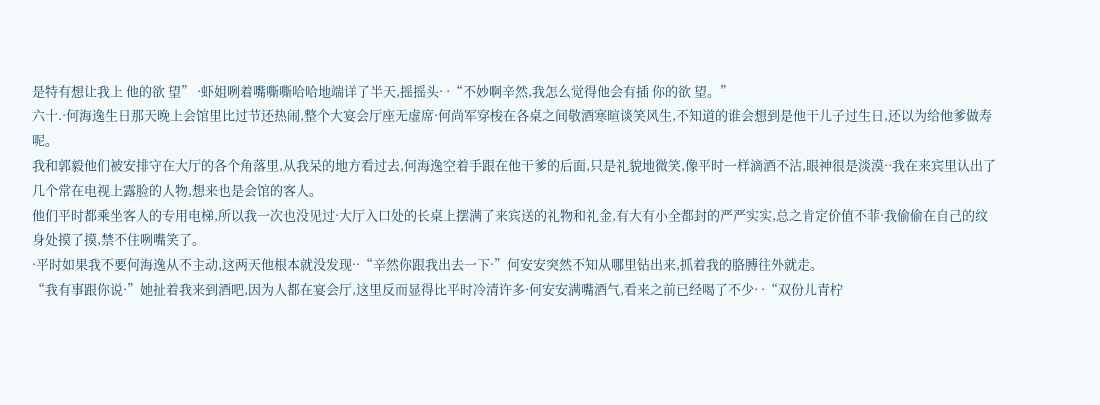是特有想让我上 他的欲 望” ·虾姐咧着嘴嘶嘶哈哈地端详了半天,摇摇头· ·“不妙啊辛然,我怎么觉得他会有插 你的欲 望。”
六十.·何海逸生日那天晚上会馆里比过节还热闹,整个大宴会厅座无虚席·何尚军穿梭在各桌之间敬酒寒暄谈笑风生,不知道的谁会想到是他干儿子过生日,还以为给他爹做寿呢。
我和郭毅他们被安排守在大厅的各个角落里,从我呆的地方看过去,何海逸空着手跟在他干爹的后面,只是礼貌地微笑,像平时一样滴酒不沾,眼神很是淡漠··我在来宾里认出了几个常在电视上露脸的人物,想来也是会馆的客人。
他们平时都乘坐客人的专用电梯,所以我一次也没见过·大厅入口处的长桌上摆满了来宾送的礼物和礼金,有大有小全都封的严严实实,总之肯定价值不菲·我偷偷在自己的纹身处摸了摸,禁不住咧嘴笑了。
·平时如果我不要何海逸从不主动,这两天他根本就没发现··“辛然你跟我出去一下·”何安安突然不知从哪里钻出来,抓着我的胳膊往外就走。
“我有事跟你说·”她扯着我来到酒吧,因为人都在宴会厅,这里反而显得比平时冷清许多·何安安满嘴酒气,看来之前已经喝了不少· ·“双份儿青柠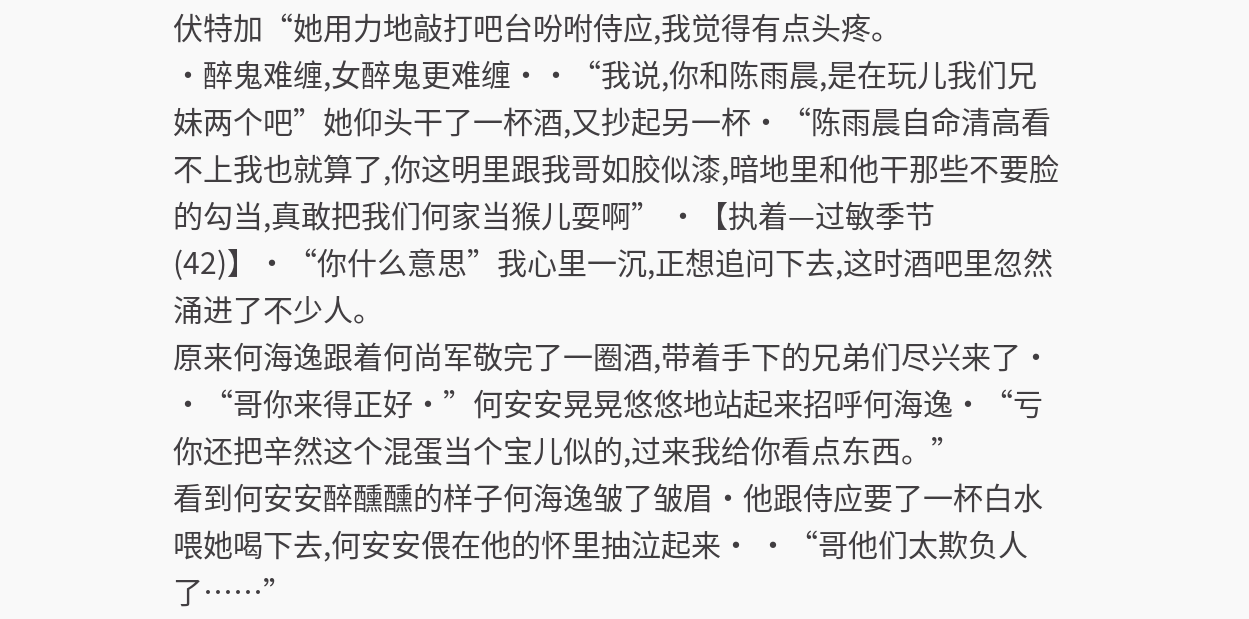伏特加“她用力地敲打吧台吩咐侍应,我觉得有点头疼。
·醉鬼难缠,女醉鬼更难缠··“我说,你和陈雨晨,是在玩儿我们兄妹两个吧”她仰头干了一杯酒,又抄起另一杯·“陈雨晨自命清高看不上我也就算了,你这明里跟我哥如胶似漆,暗地里和他干那些不要脸的勾当,真敢把我们何家当猴儿耍啊” ·【执着—过敏季节(42)】·“你什么意思”我心里一沉,正想追问下去,这时酒吧里忽然涌进了不少人。
原来何海逸跟着何尚军敬完了一圈酒,带着手下的兄弟们尽兴来了· ·“哥你来得正好·”何安安晃晃悠悠地站起来招呼何海逸·“亏你还把辛然这个混蛋当个宝儿似的,过来我给你看点东西。”
看到何安安醉醺醺的样子何海逸皱了皱眉·他跟侍应要了一杯白水喂她喝下去,何安安偎在他的怀里抽泣起来· ·“哥他们太欺负人了……”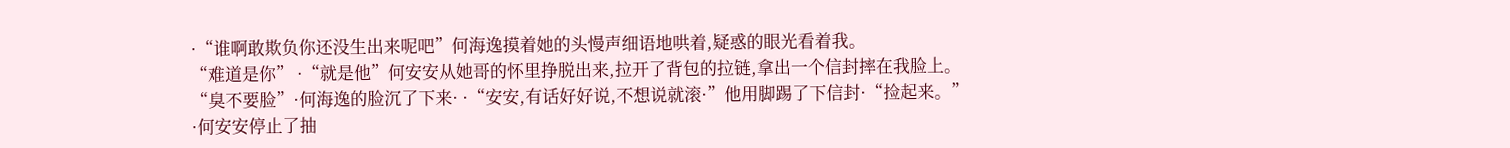·“谁啊敢欺负你还没生出来呢吧”何海逸摸着她的头慢声细语地哄着,疑惑的眼光看着我。
“难道是你” ·“就是他”何安安从她哥的怀里挣脱出来,拉开了背包的拉链,拿出一个信封摔在我脸上。
“臭不要脸”·何海逸的脸沉了下来· ·“安安,有话好好说,不想说就滚·”他用脚踢了下信封·“捡起来。”
·何安安停止了抽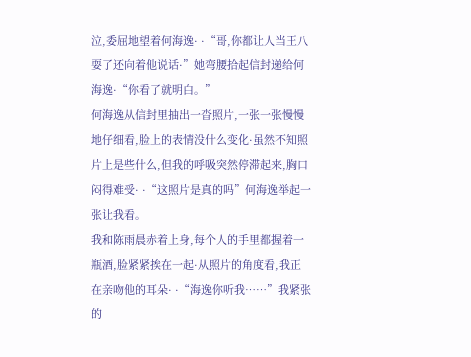泣,委屈地望着何海逸· ·“哥,你都让人当王八耍了还向着他说话·”她弯腰拾起信封递给何海逸·“你看了就明白。”
何海逸从信封里抽出一沓照片,一张一张慢慢地仔细看,脸上的表情没什么变化·虽然不知照片上是些什么,但我的呼吸突然停滞起来,胸口闷得难受· ·“这照片是真的吗”何海逸举起一张让我看。
我和陈雨晨赤着上身,每个人的手里都握着一瓶酒,脸紧紧挨在一起·从照片的角度看,我正在亲吻他的耳朵· ·“海逸你听我……”我紧张的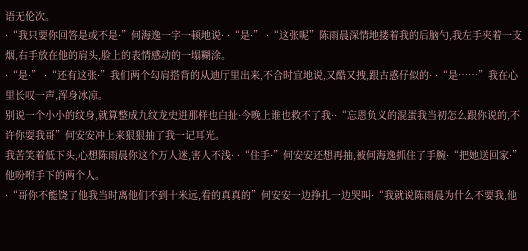语无伦次。
·“我只要你回答是或不是·”何海逸一字一顿地说· ·“是·” ·“这张呢”陈雨晨深情地搂着我的后脑勺,我左手夹着一支烟,右手放在他的肩头,脸上的表情感动的一塌糊涂。
·“是·” ·“还有这张·”我们两个勾肩搭背的从迪厅里出来,不合时宜地说,又酷又拽,跟古惑仔似的· ·“是……”我在心里长叹一声,浑身冰凉。
别说一个小小的纹身,就算整成九纹龙史进那样也白扯·今晚上谁也救不了我··“忘恩负义的混蛋我当初怎么跟你说的,不许你耍我哥”何安安冲上来狠狠抽了我一记耳光。
我苦笑着低下头,心想陈雨晨你这个万人迷,害人不浅· ·“住手·”何安安还想再抽,被何海逸抓住了手腕·“把她送回家·”他吩咐手下的两个人。
·“哥你不能饶了他我当时离他们不到十米远,看的真真的”何安安一边挣扎一边哭叫·“我就说陈雨晨为什么不要我,他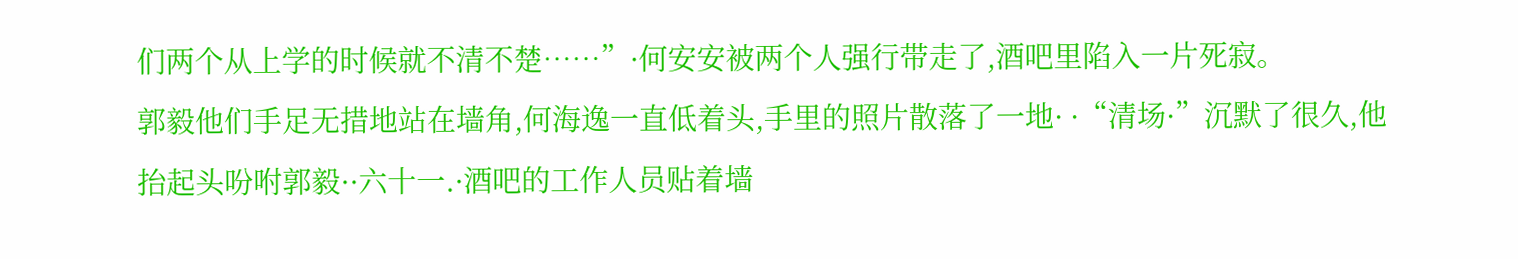们两个从上学的时候就不清不楚……”·何安安被两个人强行带走了,酒吧里陷入一片死寂。
郭毅他们手足无措地站在墙角,何海逸一直低着头,手里的照片散落了一地· ·“清场·”沉默了很久,他抬起头吩咐郭毅··六十一.·酒吧的工作人员贴着墙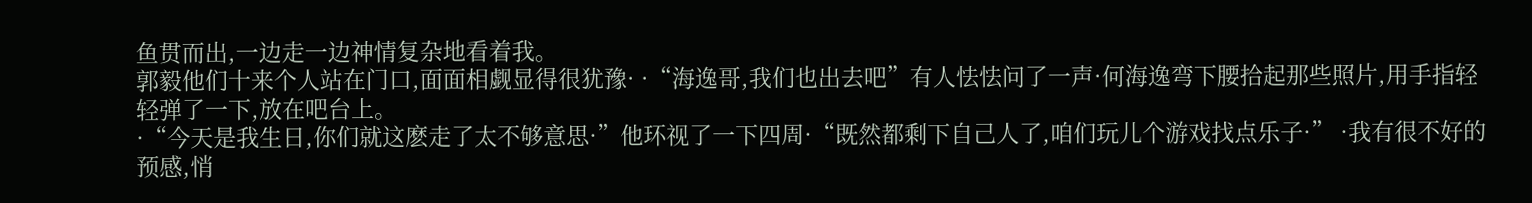鱼贯而出,一边走一边神情复杂地看着我。
郭毅他们十来个人站在门口,面面相觑显得很犹豫· ·“海逸哥,我们也出去吧”有人怯怯问了一声·何海逸弯下腰拾起那些照片,用手指轻轻弹了一下,放在吧台上。
·“今天是我生日,你们就这麽走了太不够意思·”他环视了一下四周·“既然都剩下自己人了,咱们玩儿个游戏找点乐子·” ·我有很不好的预感,悄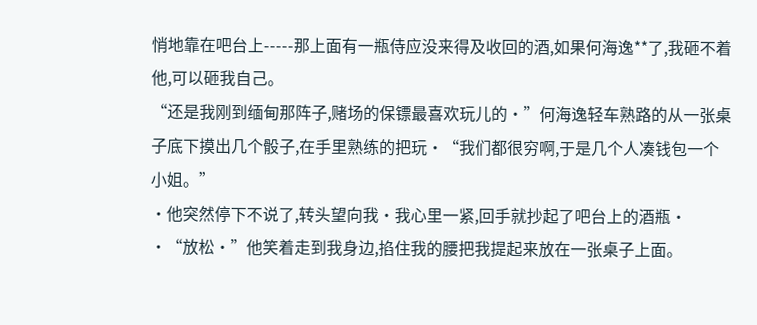悄地靠在吧台上-----那上面有一瓶侍应没来得及收回的酒,如果何海逸**了,我砸不着他,可以砸我自己。
“还是我刚到缅甸那阵子,赌场的保镖最喜欢玩儿的·”何海逸轻车熟路的从一张桌子底下摸出几个骰子,在手里熟练的把玩·“我们都很穷啊,于是几个人凑钱包一个小姐。”
·他突然停下不说了,转头望向我·我心里一紧,回手就抄起了吧台上的酒瓶· ·“放松·”他笑着走到我身边,掐住我的腰把我提起来放在一张桌子上面。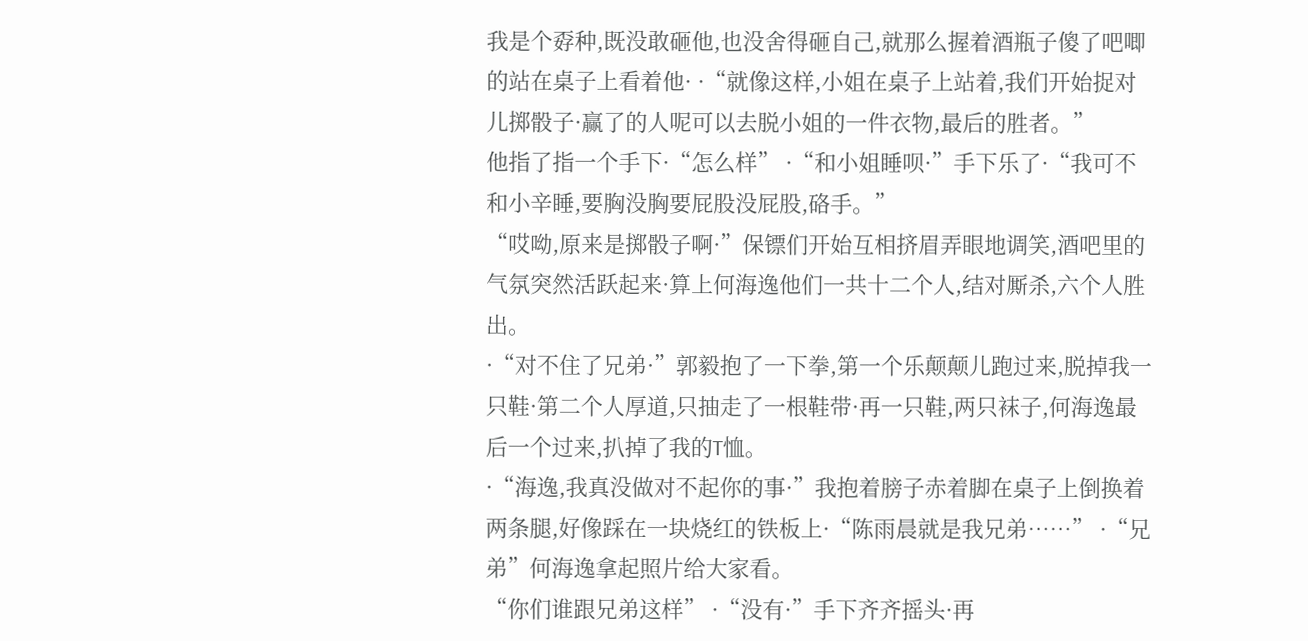我是个孬种,既没敢砸他,也没舍得砸自己,就那么握着酒瓶子傻了吧唧的站在桌子上看着他· ·“就像这样,小姐在桌子上站着,我们开始捉对儿掷骰子·赢了的人呢可以去脱小姐的一件衣物,最后的胜者。”
他指了指一个手下·“怎么样” ·“和小姐睡呗·”手下乐了·“我可不和小辛睡,要胸没胸要屁股没屁股,硌手。”
“哎呦,原来是掷骰子啊·”保镖们开始互相挤眉弄眼地调笑,酒吧里的气氛突然活跃起来·算上何海逸他们一共十二个人,结对厮杀,六个人胜出。
·“对不住了兄弟·”郭毅抱了一下拳,第一个乐颠颠儿跑过来,脱掉我一只鞋·第二个人厚道,只抽走了一根鞋带·再一只鞋,两只袜子,何海逸最后一个过来,扒掉了我的T恤。
·“海逸,我真没做对不起你的事·”我抱着膀子赤着脚在桌子上倒换着两条腿,好像踩在一块烧红的铁板上·“陈雨晨就是我兄弟……” ·“兄弟”何海逸拿起照片给大家看。
“你们谁跟兄弟这样” ·“没有·”手下齐齐摇头·再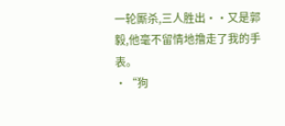一轮厮杀,三人胜出··又是郭毅,他毫不留情地撸走了我的手表。
·“狗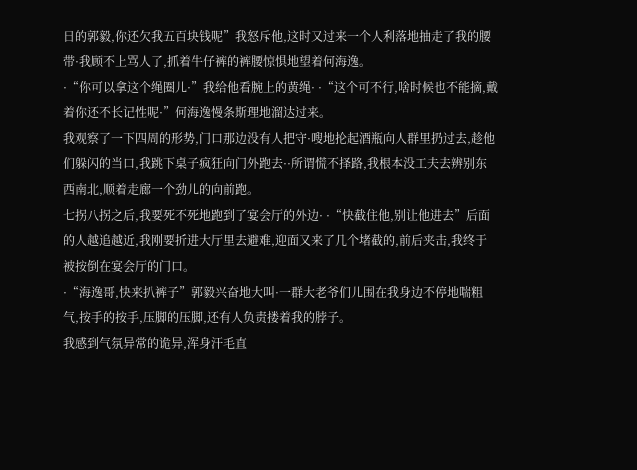日的郭毅,你还欠我五百块钱呢”我怒斥他,这时又过来一个人利落地抽走了我的腰带·我顾不上骂人了,抓着牛仔裤的裤腰惊惧地望着何海逸。
·“你可以拿这个绳圈儿·”我给他看腕上的黄绳· ·“这个可不行,啥时候也不能摘,戴着你还不长记性呢·”何海逸慢条斯理地溜达过来。
我观察了一下四周的形势,门口那边没有人把守·嗖地抡起酒瓶向人群里扔过去,趁他们躲闪的当口,我跳下桌子疯狂向门外跑去··所谓慌不择路,我根本没工夫去辨别东西南北,顺着走廊一个劲儿的向前跑。
七拐八拐之后,我要死不死地跑到了宴会厅的外边· ·“快截住他,别让他进去”后面的人越追越近,我刚要折进大厅里去避难,迎面又来了几个堵截的,前后夹击,我终于被按倒在宴会厅的门口。
·“海逸哥,快来扒裤子”郭毅兴奋地大叫·一群大老爷们儿围在我身边不停地喘粗气,按手的按手,压脚的压脚,还有人负责搂着我的脖子。
我感到气氛异常的诡异,浑身汗毛直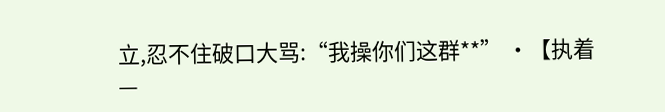立,忍不住破口大骂:“我操你们这群**” ·【执着—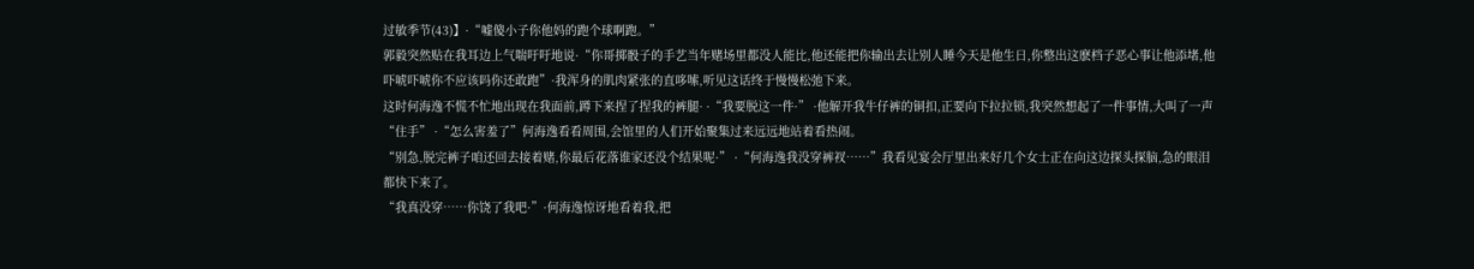过敏季节(43)】·“嘘傻小子你他妈的跑个球啊跑。”
郭毅突然贴在我耳边上气喘吁吁地说·“你哥掷骰子的手艺当年赌场里都没人能比,他还能把你输出去让别人睡今天是他生日,你整出这麽档子恶心事让他添堵,他吓唬吓唬你不应该吗你还敢跑”·我浑身的肌肉紧张的直哆嗦,听见这话终于慢慢松弛下来。
这时何海逸不慌不忙地出现在我面前,蹲下来捏了捏我的裤腿· ·“我要脱这一件·” ·他解开我牛仔裤的铜扣,正要向下拉拉锁,我突然想起了一件事情,大叫了一声“住手” ·“怎么害羞了”何海逸看看周围,会馆里的人们开始聚集过来远远地站着看热闹。
“别急,脱完裤子咱还回去接着赌,你最后花落谁家还没个结果呢·” ·“何海逸我没穿裤衩……”我看见宴会厅里出来好几个女士正在向这边探头探脑,急的眼泪都快下来了。
“我真没穿……你饶了我吧·”·何海逸惊讶地看着我,把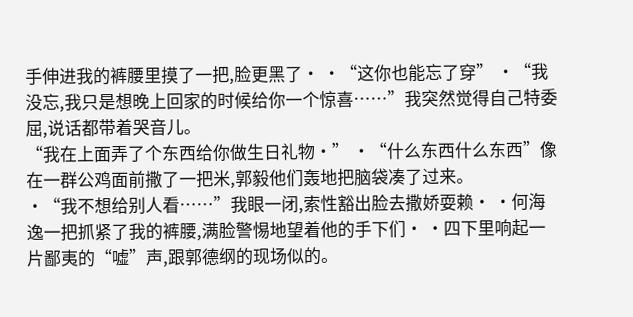手伸进我的裤腰里摸了一把,脸更黑了· ·“这你也能忘了穿” ·“我没忘,我只是想晚上回家的时候给你一个惊喜……”我突然觉得自己特委屈,说话都带着哭音儿。
“我在上面弄了个东西给你做生日礼物·” ·“什么东西什么东西”像在一群公鸡面前撒了一把米,郭毅他们轰地把脑袋凑了过来。
·“我不想给别人看……”我眼一闭,索性豁出脸去撒娇耍赖· ·何海逸一把抓紧了我的裤腰,满脸警惕地望着他的手下们· ·四下里响起一片鄙夷的“嘘”声,跟郭德纲的现场似的。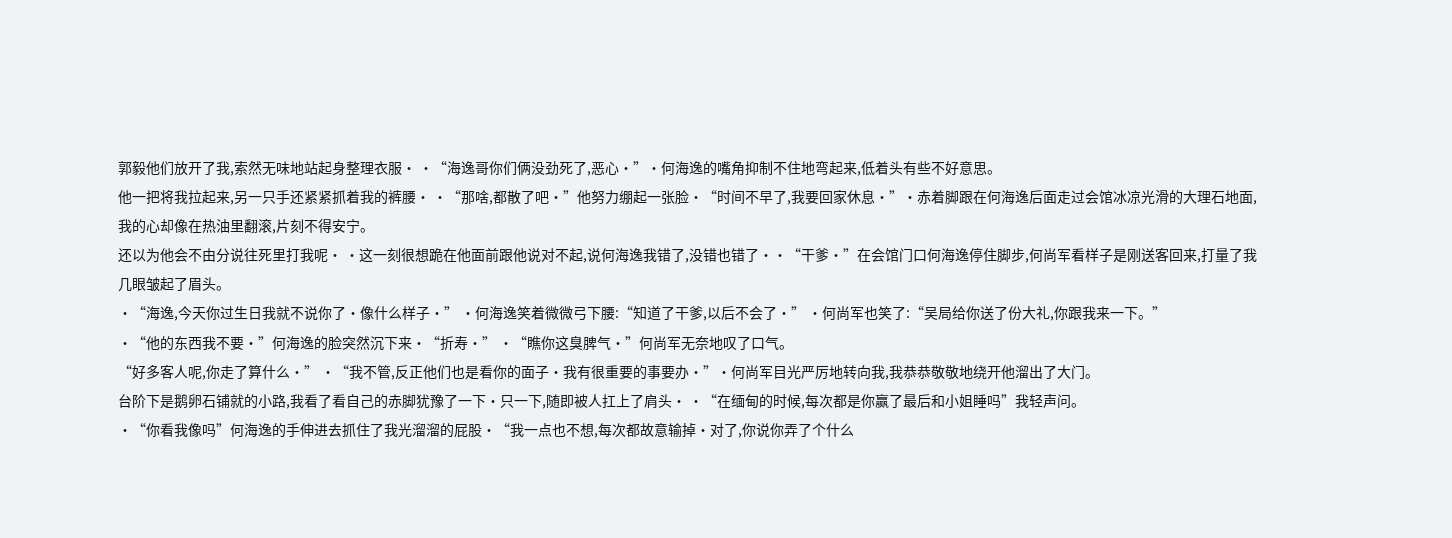郭毅他们放开了我,索然无味地站起身整理衣服· ·“海逸哥你们俩没劲死了,恶心·”·何海逸的嘴角抑制不住地弯起来,低着头有些不好意思。
他一把将我拉起来,另一只手还紧紧抓着我的裤腰· ·“那啥,都散了吧·”他努力绷起一张脸·“时间不早了,我要回家休息·”·赤着脚跟在何海逸后面走过会馆冰凉光滑的大理石地面,我的心却像在热油里翻滚,片刻不得安宁。
还以为他会不由分说往死里打我呢· ·这一刻很想跪在他面前跟他说对不起,说何海逸我错了,没错也错了··“干爹·”在会馆门口何海逸停住脚步,何尚军看样子是刚送客回来,打量了我几眼皱起了眉头。
·“海逸,今天你过生日我就不说你了·像什么样子·” ·何海逸笑着微微弓下腰:“知道了干爹,以后不会了·” ·何尚军也笑了:“吴局给你送了份大礼,你跟我来一下。”
·“他的东西我不要·”何海逸的脸突然沉下来·“折寿·” ·“瞧你这臭脾气·”何尚军无奈地叹了口气。
“好多客人呢,你走了算什么·” ·“我不管,反正他们也是看你的面子·我有很重要的事要办·”·何尚军目光严厉地转向我,我恭恭敬敬地绕开他溜出了大门。
台阶下是鹅卵石铺就的小路,我看了看自己的赤脚犹豫了一下·只一下,随即被人扛上了肩头· ·“在缅甸的时候,每次都是你赢了最后和小姐睡吗”我轻声问。
·“你看我像吗”何海逸的手伸进去抓住了我光溜溜的屁股·“我一点也不想,每次都故意输掉·对了,你说你弄了个什么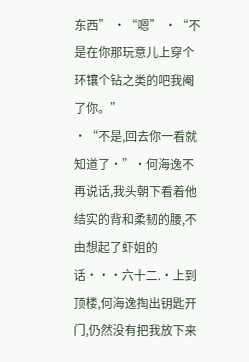东西” ·“嗯” ·“不是在你那玩意儿上穿个环镶个钻之类的吧我阉了你。”
·“不是,回去你一看就知道了·”·何海逸不再说话,我头朝下看着他结实的背和柔韧的腰,不由想起了虾姐的话···六十二.·上到顶楼,何海逸掏出钥匙开门,仍然没有把我放下来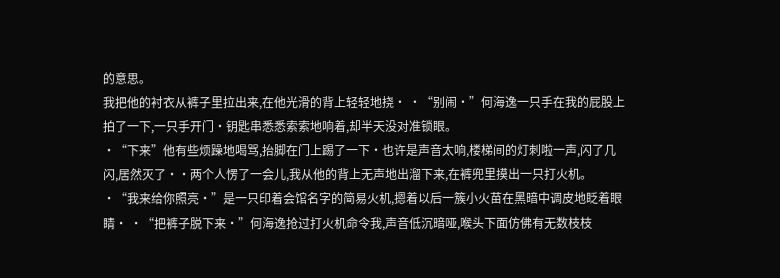的意思。
我把他的衬衣从裤子里拉出来,在他光滑的背上轻轻地挠· ·“别闹·”何海逸一只手在我的屁股上拍了一下,一只手开门·钥匙串悉悉索索地响着,却半天没对准锁眼。
·“下来”他有些烦躁地喝骂,抬脚在门上踢了一下·也许是声音太响,楼梯间的灯刺啦一声,闪了几闪,居然灭了··两个人愣了一会儿,我从他的背上无声地出溜下来,在裤兜里摸出一只打火机。
·“我来给你照亮·”是一只印着会馆名字的简易火机,摁着以后一簇小火苗在黑暗中调皮地眨着眼睛· ·“把裤子脱下来·”何海逸抢过打火机命令我,声音低沉暗哑,喉头下面仿佛有无数枝枝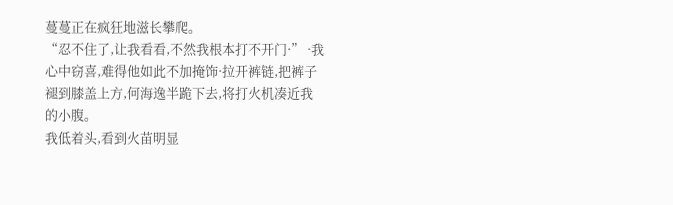蔓蔓正在疯狂地滋长攀爬。
“忍不住了,让我看看,不然我根本打不开门·” ·我心中窃喜,难得他如此不加掩饰·拉开裤链,把裤子褪到膝盖上方,何海逸半跪下去,将打火机凑近我的小腹。
我低着头,看到火苗明显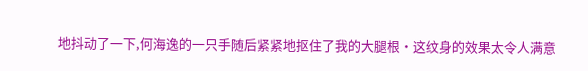地抖动了一下,何海逸的一只手随后紧紧地抠住了我的大腿根·这纹身的效果太令人满意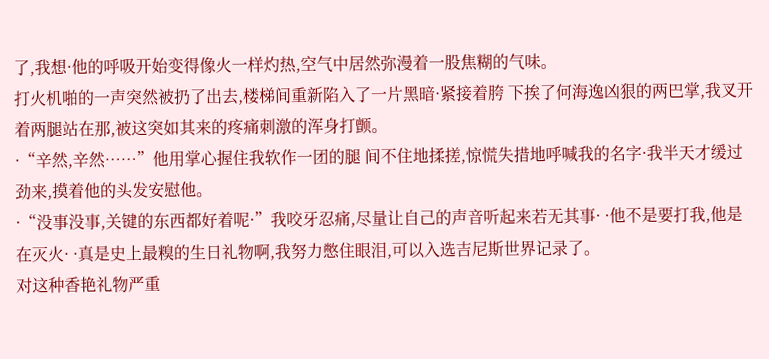了,我想·他的呼吸开始变得像火一样灼热,空气中居然弥漫着一股焦糊的气味。
打火机啪的一声突然被扔了出去,楼梯间重新陷入了一片黑暗·紧接着胯 下挨了何海逸凶狠的两巴掌,我叉开着两腿站在那,被这突如其来的疼痛刺激的浑身打颤。
·“辛然,辛然……”他用掌心握住我软作一团的腿 间不住地揉搓,惊慌失措地呼喊我的名字·我半天才缓过劲来,摸着他的头发安慰他。
·“没事没事,关键的东西都好着呢·”我咬牙忍痛,尽量让自己的声音听起来若无其事· ·他不是要打我,他是在灭火· ·真是史上最糗的生日礼物啊,我努力憋住眼泪,可以入选吉尼斯世界记录了。
对这种香艳礼物严重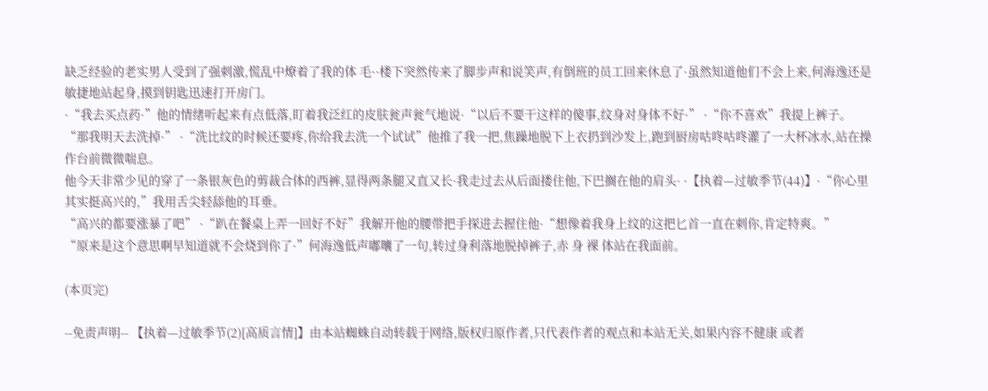缺乏经验的老实男人受到了强刺激,慌乱中燎着了我的体 毛··楼下突然传来了脚步声和说笑声,有倒班的员工回来休息了·虽然知道他们不会上来,何海逸还是敏捷地站起身,摸到钥匙迅速打开房门。
·“我去买点药·”他的情绪听起来有点低落,盯着我泛红的皮肤瓮声瓮气地说·“以后不要干这样的傻事,纹身对身体不好·” ·“你不喜欢”我提上裤子。
“那我明天去洗掉·” ·“洗比纹的时候还要疼,你给我去洗一个试试”他推了我一把,焦躁地脱下上衣扔到沙发上,跑到厨房咕咚咕咚灌了一大杯冰水,站在操作台前微微喘息。
他今天非常少见的穿了一条银灰色的剪裁合体的西裤,显得两条腿又直又长·我走过去从后面搂住他,下巴搁在他的肩头· ·【执着—过敏季节(44)】·“你心里其实挺高兴的,”我用舌尖轻舔他的耳垂。
“高兴的都要涨暴了吧” ·“趴在餐桌上弄一回好不好”我解开他的腰带把手探进去握住他·“想像着我身上纹的这把匕首一直在刺你,肯定特爽。”
“原来是这个意思啊早知道就不会烧到你了·”何海逸低声嘟囔了一句,转过身利落地脱掉裤子,赤 身 裸 体站在我面前。

(本页完)

--免责声明-- 【执着—过敏季节(2)[高质言情]】由本站蜘蛛自动转载于网络,版权归原作者,只代表作者的观点和本站无关,如果内容不健康 或者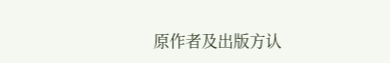原作者及出版方认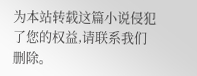为本站转载这篇小说侵犯了您的权益,请联系我们删除。